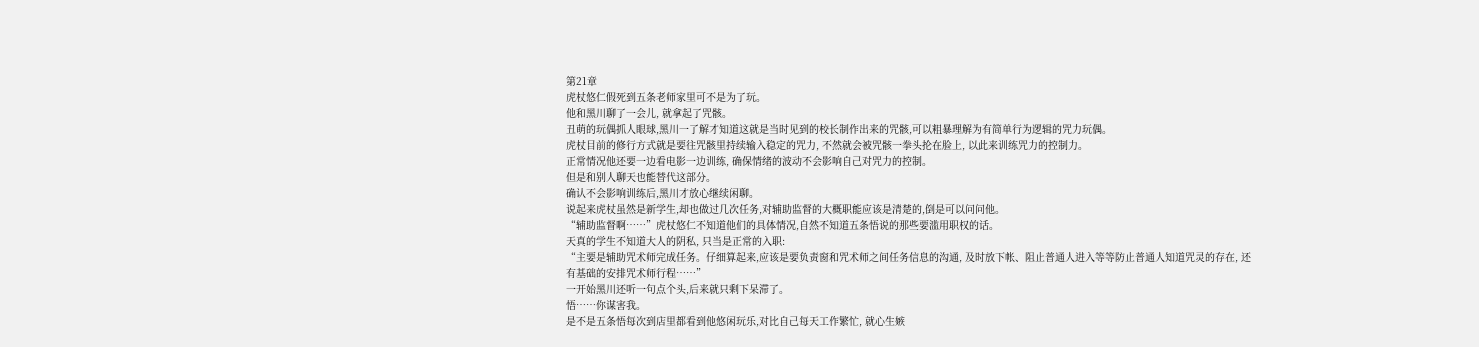第21章
虎杖悠仁假死到五条老师家里可不是为了玩。
他和黑川聊了一会儿, 就拿起了咒骸。
丑萌的玩偶抓人眼球,黑川一了解才知道这就是当时见到的校长制作出来的咒骸,可以粗暴理解为有简单行为逻辑的咒力玩偶。
虎杖目前的修行方式就是要往咒骸里持续输入稳定的咒力, 不然就会被咒骸一拳头抡在脸上, 以此来训练咒力的控制力。
正常情况他还要一边看电影一边训练, 确保情绪的波动不会影响自己对咒力的控制。
但是和别人聊天也能替代这部分。
确认不会影响训练后,黑川才放心继续闲聊。
说起来虎杖虽然是新学生,却也做过几次任务,对辅助监督的大概职能应该是清楚的,倒是可以问问他。
“辅助监督啊……”虎杖悠仁不知道他们的具体情况,自然不知道五条悟说的那些要滥用职权的话。
天真的学生不知道大人的阴私, 只当是正常的入职:
“主要是辅助咒术师完成任务。仔细算起来,应该是要负责窗和咒术师之间任务信息的沟通, 及时放下帐、阻止普通人进入等等防止普通人知道咒灵的存在, 还有基础的安排咒术师行程……”
一开始黑川还听一句点个头,后来就只剩下呆滞了。
悟……你谋害我。
是不是五条悟每次到店里都看到他悠闲玩乐,对比自己每天工作繁忙, 就心生嫉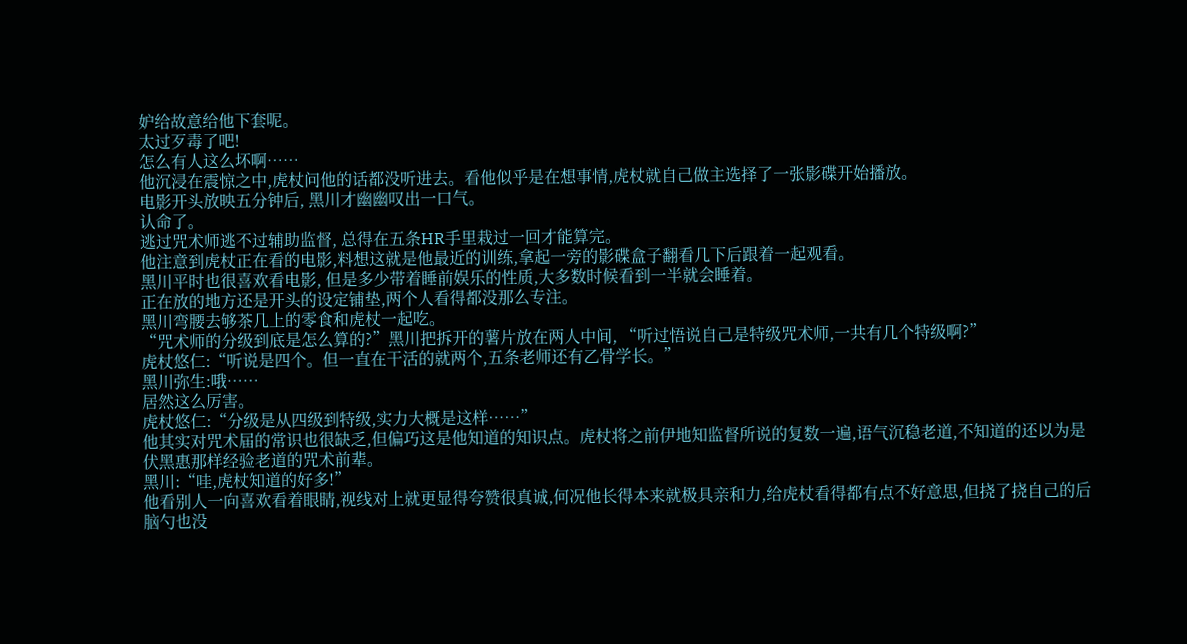妒给故意给他下套呢。
太过歹毒了吧!
怎么有人这么坏啊……
他沉浸在震惊之中,虎杖问他的话都没听进去。看他似乎是在想事情,虎杖就自己做主选择了一张影碟开始播放。
电影开头放映五分钟后, 黑川才幽幽叹出一口气。
认命了。
逃过咒术师逃不过辅助监督, 总得在五条HR手里栽过一回才能算完。
他注意到虎杖正在看的电影,料想这就是他最近的训练,拿起一旁的影碟盒子翻看几下后跟着一起观看。
黑川平时也很喜欢看电影, 但是多少带着睡前娱乐的性质,大多数时候看到一半就会睡着。
正在放的地方还是开头的设定铺垫,两个人看得都没那么专注。
黑川弯腰去够茶几上的零食和虎杖一起吃。
“咒术师的分级到底是怎么算的?”黑川把拆开的薯片放在两人中间, “听过悟说自己是特级咒术师,一共有几个特级啊?”
虎杖悠仁:“听说是四个。但一直在干活的就两个,五条老师还有乙骨学长。”
黑川弥生:哦……
居然这么厉害。
虎杖悠仁:“分级是从四级到特级,实力大概是这样……”
他其实对咒术届的常识也很缺乏,但偏巧这是他知道的知识点。虎杖将之前伊地知监督所说的复数一遍,语气沉稳老道,不知道的还以为是伏黑惠那样经验老道的咒术前辈。
黑川:“哇,虎杖知道的好多!”
他看别人一向喜欢看着眼睛,视线对上就更显得夸赞很真诚,何况他长得本来就极具亲和力,给虎杖看得都有点不好意思,但挠了挠自己的后脑勺也没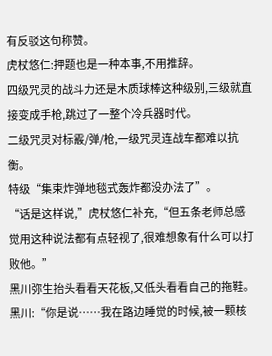有反驳这句称赞。
虎杖悠仁:押题也是一种本事,不用推辞。
四级咒灵的战斗力还是木质球棒这种级别,三级就直接变成手枪,跳过了一整个冷兵器时代。
二级咒灵对标霰/弹/枪,一级咒灵连战车都难以抗衡。
特级“集束炸弹地毯式轰炸都没办法了”。
“话是这样说,”虎杖悠仁补充,“但五条老师总感觉用这种说法都有点轻视了,很难想象有什么可以打败他。”
黑川弥生抬头看看天花板,又低头看看自己的拖鞋。
黑川:“你是说……我在路边睡觉的时候,被一颗核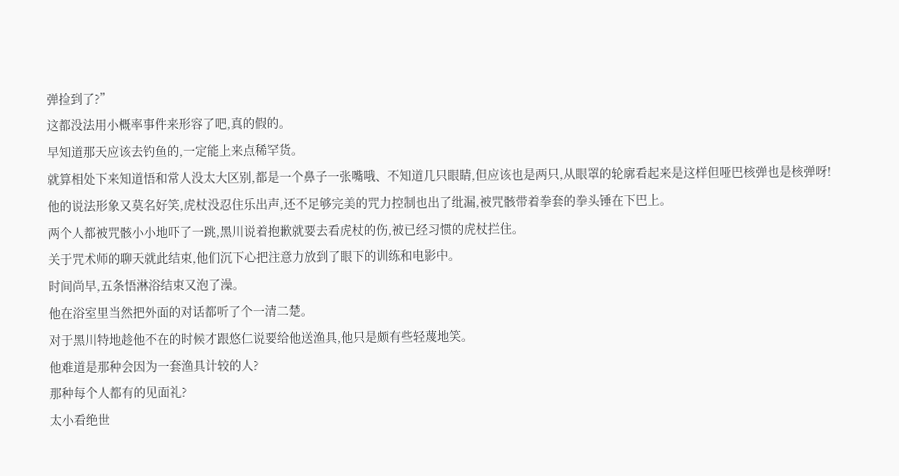弹捡到了?”
这都没法用小概率事件来形容了吧,真的假的。
早知道那天应该去钓鱼的,一定能上来点稀罕货。
就算相处下来知道悟和常人没太大区别,都是一个鼻子一张嘴哦、不知道几只眼睛,但应该也是两只,从眼罩的轮廓看起来是这样但哑巴核弹也是核弹呀!
他的说法形象又莫名好笑,虎杖没忍住乐出声,还不足够完美的咒力控制也出了纰漏,被咒骸带着拳套的拳头锤在下巴上。
两个人都被咒骸小小地吓了一跳,黑川说着抱歉就要去看虎杖的伤,被已经习惯的虎杖拦住。
关于咒术师的聊天就此结束,他们沉下心把注意力放到了眼下的训练和电影中。
时间尚早,五条悟淋浴结束又泡了澡。
他在浴室里当然把外面的对话都听了个一清二楚。
对于黑川特地趁他不在的时候才跟悠仁说要给他送渔具,他只是颇有些轻蔑地笑。
他难道是那种会因为一套渔具计较的人?
那种每个人都有的见面礼?
太小看绝世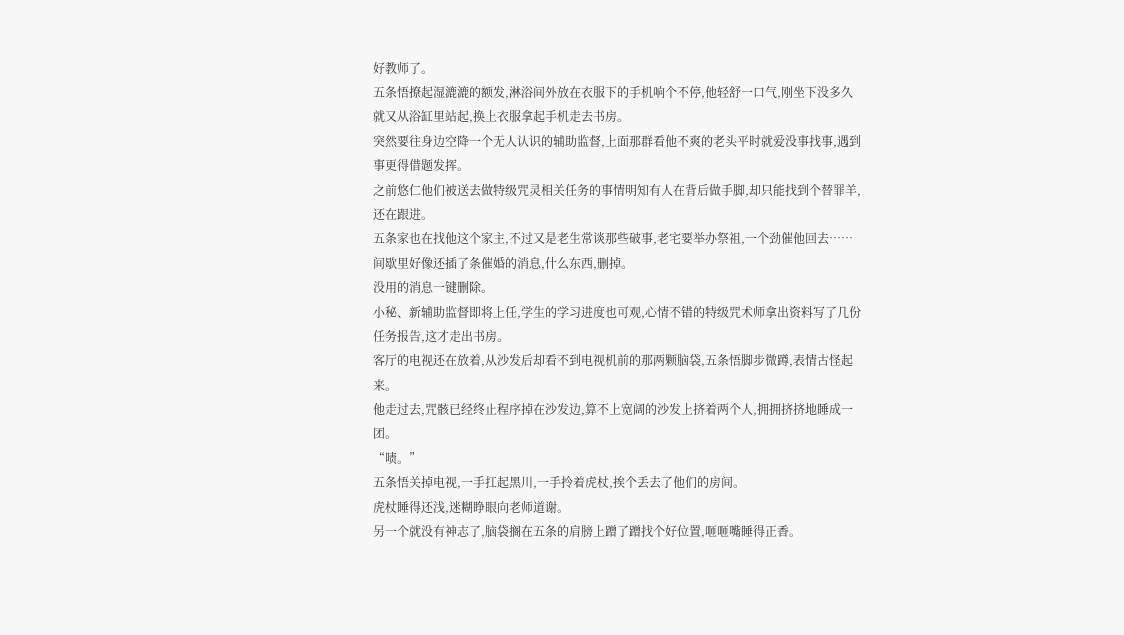好教师了。
五条悟撩起湿漉漉的额发,淋浴间外放在衣服下的手机响个不停,他轻舒一口气,刚坐下没多久就又从浴缸里站起,换上衣服拿起手机走去书房。
突然要往身边空降一个无人认识的辅助监督,上面那群看他不爽的老头平时就爱没事找事,遇到事更得借题发挥。
之前悠仁他们被送去做特级咒灵相关任务的事情明知有人在背后做手脚,却只能找到个替罪羊,还在跟进。
五条家也在找他这个家主,不过又是老生常谈那些破事,老宅要举办祭祖,一个劲催他回去……
间歇里好像还插了条催婚的消息,什么东西,删掉。
没用的消息一键删除。
小秘、新辅助监督即将上任,学生的学习进度也可观,心情不错的特级咒术师拿出资料写了几份任务报告,这才走出书房。
客厅的电视还在放着,从沙发后却看不到电视机前的那两颗脑袋,五条悟脚步微蹲,表情古怪起来。
他走过去,咒骸已经终止程序掉在沙发边,算不上宽阔的沙发上挤着两个人,拥拥挤挤地睡成一团。
“啧。”
五条悟关掉电视,一手扛起黑川,一手拎着虎杖,挨个丢去了他们的房间。
虎杖睡得还浅,迷糊睁眼向老师道谢。
另一个就没有神志了,脑袋搁在五条的肩膀上蹭了蹭找个好位置,咂咂嘴睡得正香。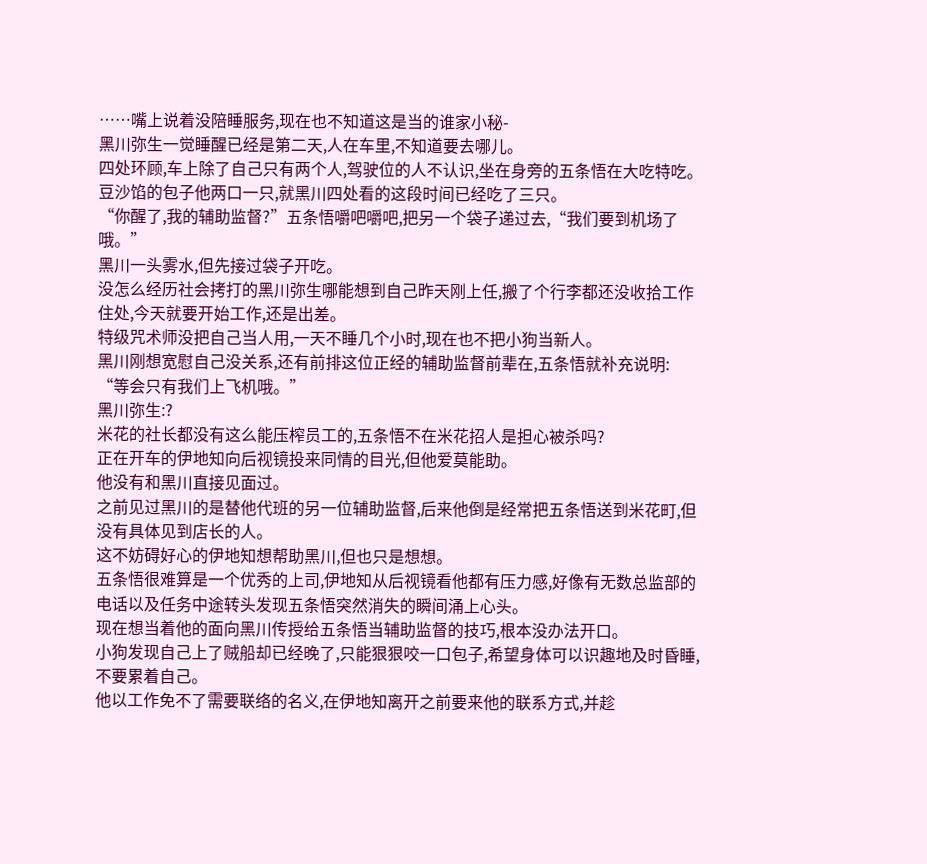……嘴上说着没陪睡服务,现在也不知道这是当的谁家小秘-
黑川弥生一觉睡醒已经是第二天,人在车里,不知道要去哪儿。
四处环顾,车上除了自己只有两个人,驾驶位的人不认识,坐在身旁的五条悟在大吃特吃。
豆沙馅的包子他两口一只,就黑川四处看的这段时间已经吃了三只。
“你醒了,我的辅助监督?”五条悟嚼吧嚼吧,把另一个袋子递过去,“我们要到机场了哦。”
黑川一头雾水,但先接过袋子开吃。
没怎么经历社会拷打的黑川弥生哪能想到自己昨天刚上任,搬了个行李都还没收拾工作住处,今天就要开始工作,还是出差。
特级咒术师没把自己当人用,一天不睡几个小时,现在也不把小狗当新人。
黑川刚想宽慰自己没关系,还有前排这位正经的辅助监督前辈在,五条悟就补充说明:
“等会只有我们上飞机哦。”
黑川弥生:?
米花的社长都没有这么能压榨员工的,五条悟不在米花招人是担心被杀吗?
正在开车的伊地知向后视镜投来同情的目光,但他爱莫能助。
他没有和黑川直接见面过。
之前见过黑川的是替他代班的另一位辅助监督,后来他倒是经常把五条悟送到米花町,但没有具体见到店长的人。
这不妨碍好心的伊地知想帮助黑川,但也只是想想。
五条悟很难算是一个优秀的上司,伊地知从后视镜看他都有压力感,好像有无数总监部的电话以及任务中途转头发现五条悟突然消失的瞬间涌上心头。
现在想当着他的面向黑川传授给五条悟当辅助监督的技巧,根本没办法开口。
小狗发现自己上了贼船却已经晚了,只能狠狠咬一口包子,希望身体可以识趣地及时昏睡,不要累着自己。
他以工作免不了需要联络的名义,在伊地知离开之前要来他的联系方式,并趁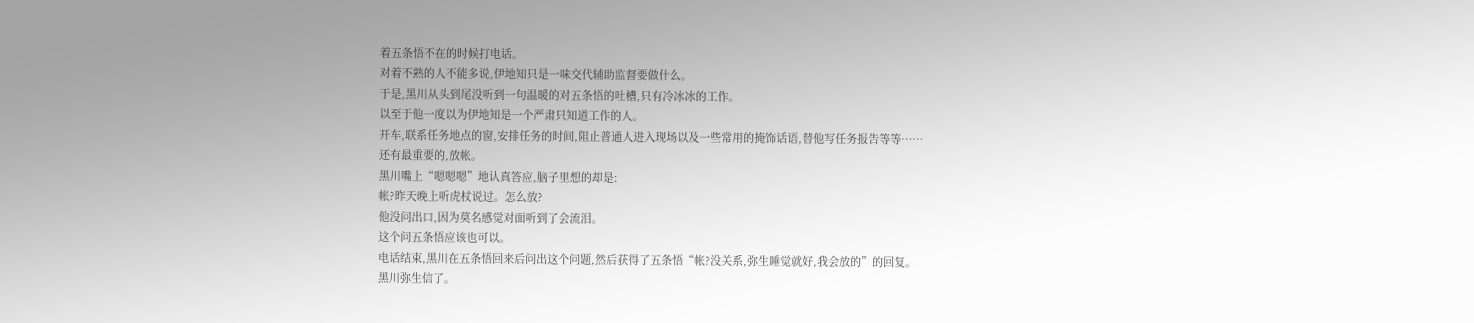着五条悟不在的时候打电话。
对着不熟的人不能多说,伊地知只是一味交代辅助监督要做什么。
于是,黑川从头到尾没听到一句温暖的对五条悟的吐槽,只有冷冰冰的工作。
以至于他一度以为伊地知是一个严肃只知道工作的人。
开车,联系任务地点的窗,安排任务的时间,阻止普通人进入现场以及一些常用的掩饰话语,替他写任务报告等等……
还有最重要的,放帐。
黑川嘴上“嗯嗯嗯”地认真答应,脑子里想的却是:
帐?昨天晚上听虎杖说过。怎么放?
他没问出口,因为莫名感觉对面听到了会流泪。
这个问五条悟应该也可以。
电话结束,黑川在五条悟回来后问出这个问题,然后获得了五条悟“帐?没关系,弥生睡觉就好,我会放的”的回复。
黑川弥生信了。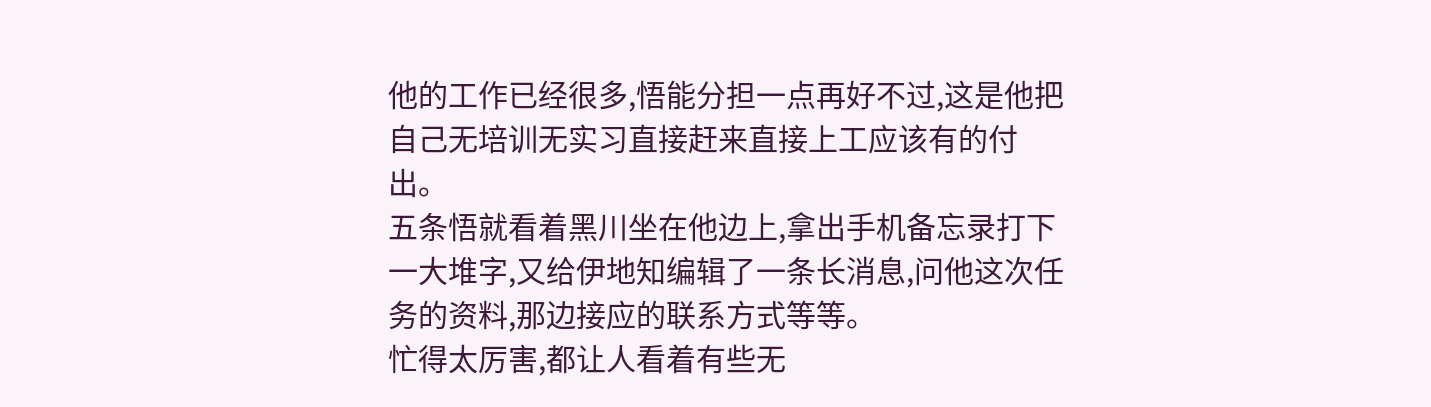他的工作已经很多,悟能分担一点再好不过,这是他把自己无培训无实习直接赶来直接上工应该有的付出。
五条悟就看着黑川坐在他边上,拿出手机备忘录打下一大堆字,又给伊地知编辑了一条长消息,问他这次任务的资料,那边接应的联系方式等等。
忙得太厉害,都让人看着有些无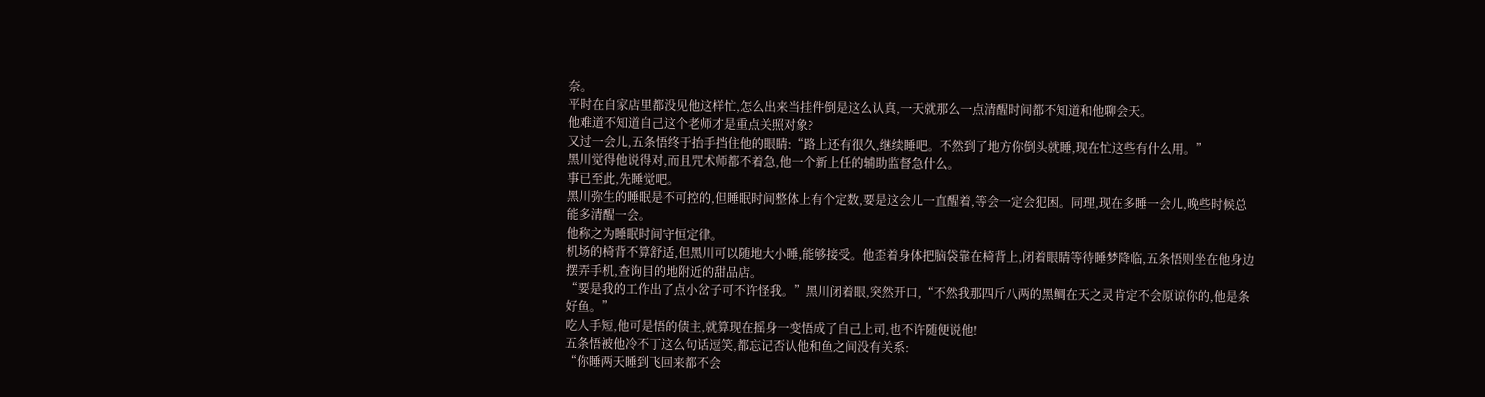奈。
平时在自家店里都没见他这样忙,怎么出来当挂件倒是这么认真,一天就那么一点清醒时间都不知道和他聊会天。
他难道不知道自己这个老师才是重点关照对象?
又过一会儿,五条悟终于抬手挡住他的眼睛:“路上还有很久,继续睡吧。不然到了地方你倒头就睡,现在忙这些有什么用。”
黑川觉得他说得对,而且咒术师都不着急,他一个新上任的辅助监督急什么。
事已至此,先睡觉吧。
黑川弥生的睡眠是不可控的,但睡眠时间整体上有个定数,要是这会儿一直醒着,等会一定会犯困。同理,现在多睡一会儿,晚些时候总能多清醒一会。
他称之为睡眠时间守恒定律。
机场的椅背不算舒适,但黑川可以随地大小睡,能够接受。他歪着身体把脑袋靠在椅背上,闭着眼睛等待睡梦降临,五条悟则坐在他身边摆弄手机,查询目的地附近的甜品店。
“要是我的工作出了点小岔子可不许怪我。”黑川闭着眼,突然开口,“不然我那四斤八两的黑鲷在天之灵肯定不会原谅你的,他是条好鱼。”
吃人手短,他可是悟的债主,就算现在摇身一变悟成了自己上司,也不许随便说他!
五条悟被他冷不丁这么句话逗笑,都忘记否认他和鱼之间没有关系:
“你睡两天睡到飞回来都不会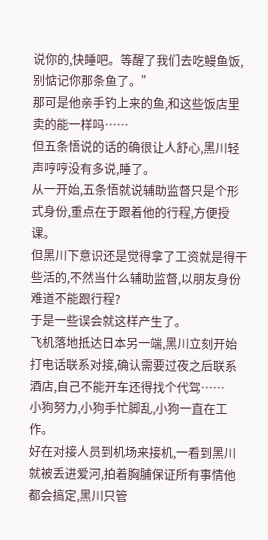说你的,快睡吧。等醒了我们去吃鳗鱼饭,别惦记你那条鱼了。”
那可是他亲手钓上来的鱼,和这些饭店里卖的能一样吗……
但五条悟说的话的确很让人舒心,黑川轻声哼哼没有多说,睡了。
从一开始,五条悟就说辅助监督只是个形式身份,重点在于跟着他的行程,方便授课。
但黑川下意识还是觉得拿了工资就是得干些活的,不然当什么辅助监督,以朋友身份难道不能跟行程?
于是一些误会就这样产生了。
飞机落地抵达日本另一端,黑川立刻开始打电话联系对接,确认需要过夜之后联系酒店,自己不能开车还得找个代驾……
小狗努力,小狗手忙脚乱,小狗一直在工作。
好在对接人员到机场来接机,一看到黑川就被丢进爱河,拍着胸脯保证所有事情他都会搞定,黑川只管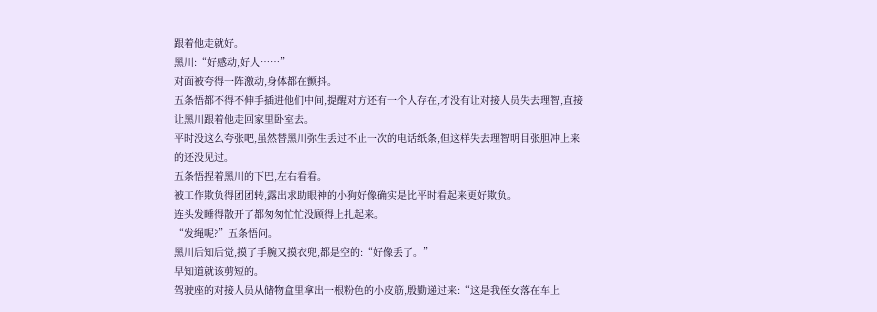跟着他走就好。
黑川:“好感动,好人……”
对面被夸得一阵激动,身体都在颤抖。
五条悟都不得不伸手插进他们中间,提醒对方还有一个人存在,才没有让对接人员失去理智,直接让黑川跟着他走回家里卧室去。
平时没这么夸张吧,虽然替黑川弥生丢过不止一次的电话纸条,但这样失去理智明目张胆冲上来的还没见过。
五条悟捏着黑川的下巴,左右看看。
被工作欺负得团团转,露出求助眼神的小狗好像确实是比平时看起来更好欺负。
连头发睡得散开了都匆匆忙忙没顾得上扎起来。
“发绳呢?”五条悟问。
黑川后知后觉,摸了手腕又摸衣兜,都是空的:“好像丢了。”
早知道就该剪短的。
驾驶座的对接人员从储物盒里拿出一根粉色的小皮筋,殷勤递过来:“这是我侄女落在车上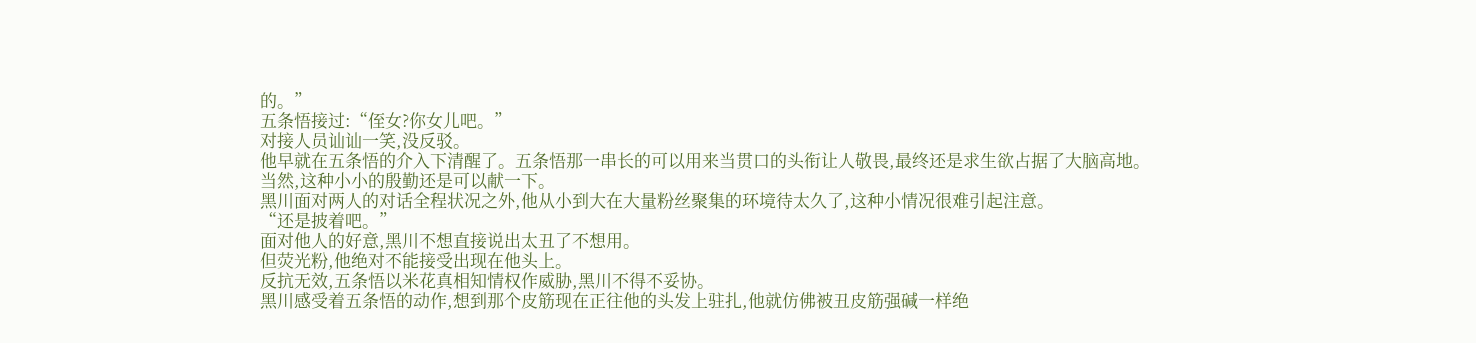的。”
五条悟接过:“侄女?你女儿吧。”
对接人员讪讪一笑,没反驳。
他早就在五条悟的介入下清醒了。五条悟那一串长的可以用来当贯口的头衔让人敬畏,最终还是求生欲占据了大脑高地。
当然,这种小小的殷勤还是可以献一下。
黑川面对两人的对话全程状况之外,他从小到大在大量粉丝聚集的环境待太久了,这种小情况很难引起注意。
“还是披着吧。”
面对他人的好意,黑川不想直接说出太丑了不想用。
但荧光粉,他绝对不能接受出现在他头上。
反抗无效,五条悟以米花真相知情权作威胁,黑川不得不妥协。
黑川感受着五条悟的动作,想到那个皮筋现在正往他的头发上驻扎,他就仿佛被丑皮筋强碱一样绝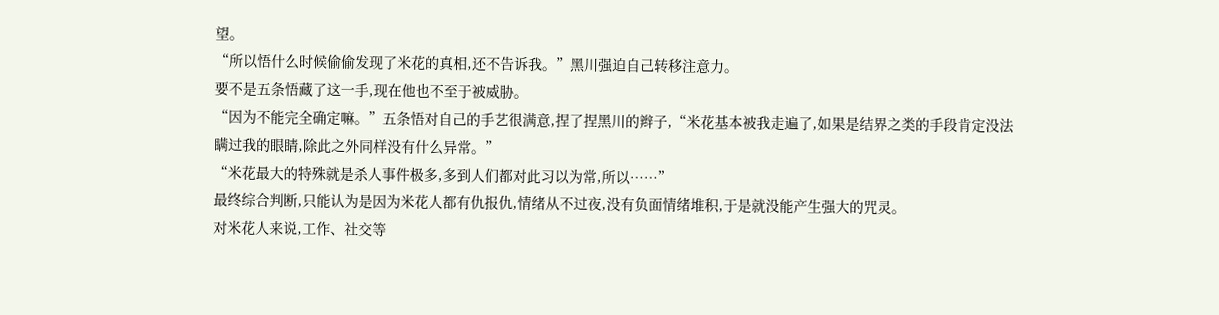望。
“所以悟什么时候偷偷发现了米花的真相,还不告诉我。”黑川强迫自己转移注意力。
要不是五条悟藏了这一手,现在他也不至于被威胁。
“因为不能完全确定嘛。”五条悟对自己的手艺很满意,捏了捏黑川的辫子,“米花基本被我走遍了,如果是结界之类的手段肯定没法瞒过我的眼睛,除此之外同样没有什么异常。”
“米花最大的特殊就是杀人事件极多,多到人们都对此习以为常,所以……”
最终综合判断,只能认为是因为米花人都有仇报仇,情绪从不过夜,没有负面情绪堆积,于是就没能产生强大的咒灵。
对米花人来说,工作、社交等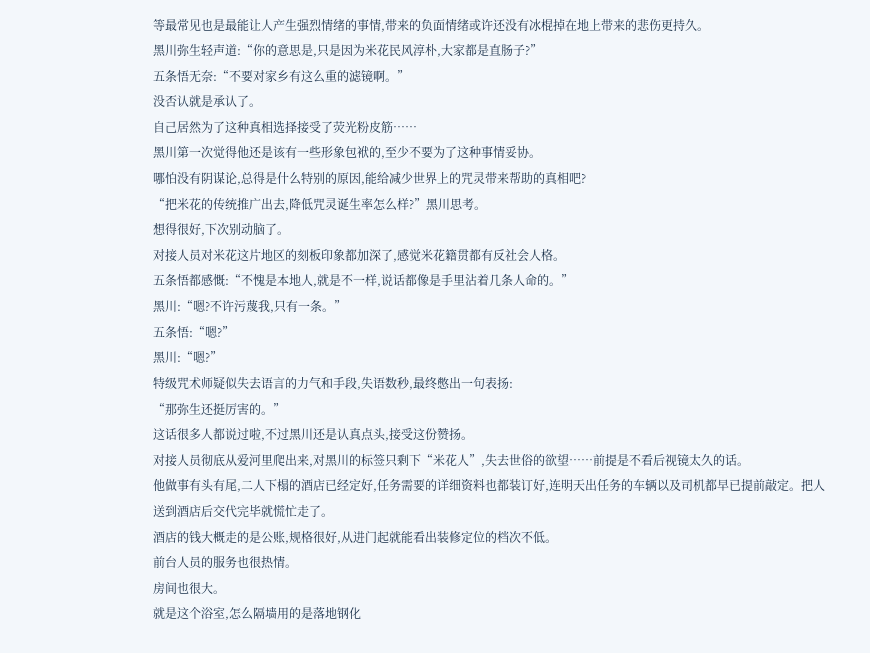等最常见也是最能让人产生强烈情绪的事情,带来的负面情绪或许还没有冰棍掉在地上带来的悲伤更持久。
黑川弥生轻声道:“你的意思是,只是因为米花民风淳朴,大家都是直肠子?”
五条悟无奈:“不要对家乡有这么重的滤镜啊。”
没否认就是承认了。
自己居然为了这种真相选择接受了荧光粉皮筋……
黑川第一次觉得他还是该有一些形象包袱的,至少不要为了这种事情妥协。
哪怕没有阴谋论,总得是什么特别的原因,能给减少世界上的咒灵带来帮助的真相吧?
“把米花的传统推广出去,降低咒灵诞生率怎么样?”黑川思考。
想得很好,下次别动脑了。
对接人员对米花这片地区的刻板印象都加深了,感觉米花籍贯都有反社会人格。
五条悟都感慨:“不愧是本地人,就是不一样,说话都像是手里沾着几条人命的。”
黑川:“嗯?不许污蔑我,只有一条。”
五条悟:“嗯?”
黑川:“嗯?”
特级咒术师疑似失去语言的力气和手段,失语数秒,最终憋出一句表扬:
“那弥生还挺厉害的。”
这话很多人都说过啦,不过黑川还是认真点头,接受这份赞扬。
对接人员彻底从爱河里爬出来,对黑川的标签只剩下“米花人”,失去世俗的欲望……前提是不看后视镜太久的话。
他做事有头有尾,二人下榻的酒店已经定好,任务需要的详细资料也都装订好,连明天出任务的车辆以及司机都早已提前敲定。把人送到酒店后交代完毕就慌忙走了。
酒店的钱大概走的是公账,规格很好,从进门起就能看出装修定位的档次不低。
前台人员的服务也很热情。
房间也很大。
就是这个浴室,怎么隔墙用的是落地钢化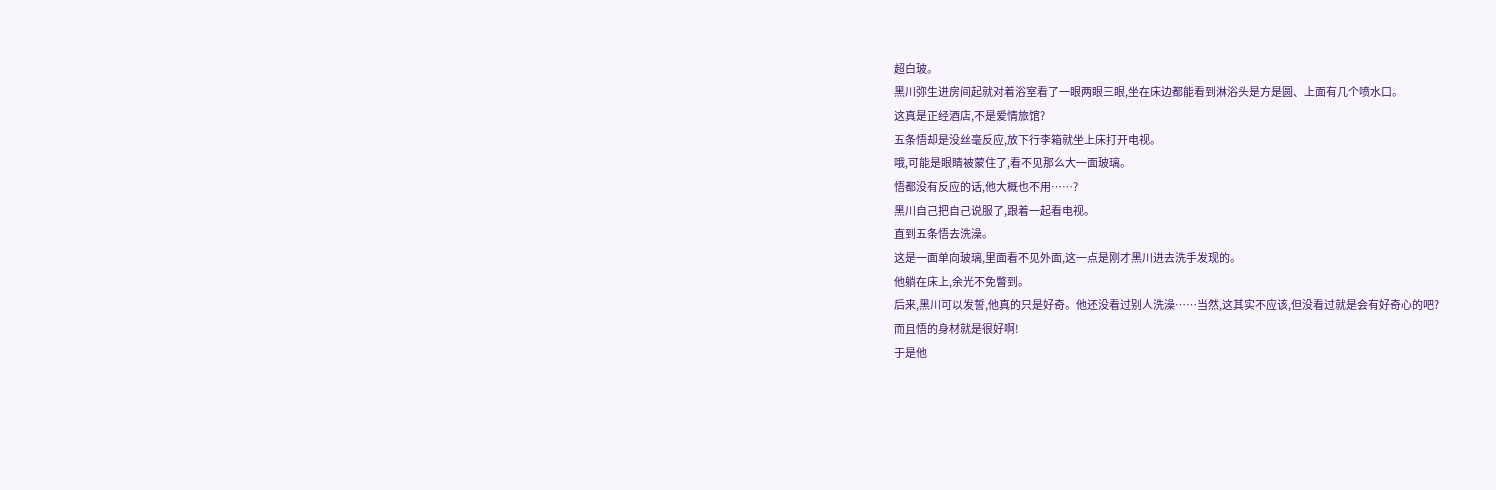超白玻。
黑川弥生进房间起就对着浴室看了一眼两眼三眼,坐在床边都能看到淋浴头是方是圆、上面有几个喷水口。
这真是正经酒店,不是爱情旅馆?
五条悟却是没丝毫反应,放下行李箱就坐上床打开电视。
哦,可能是眼睛被蒙住了,看不见那么大一面玻璃。
悟都没有反应的话,他大概也不用……?
黑川自己把自己说服了,跟着一起看电视。
直到五条悟去洗澡。
这是一面单向玻璃,里面看不见外面,这一点是刚才黑川进去洗手发现的。
他躺在床上,余光不免瞥到。
后来,黑川可以发誓,他真的只是好奇。他还没看过别人洗澡……当然,这其实不应该,但没看过就是会有好奇心的吧?
而且悟的身材就是很好啊!
于是他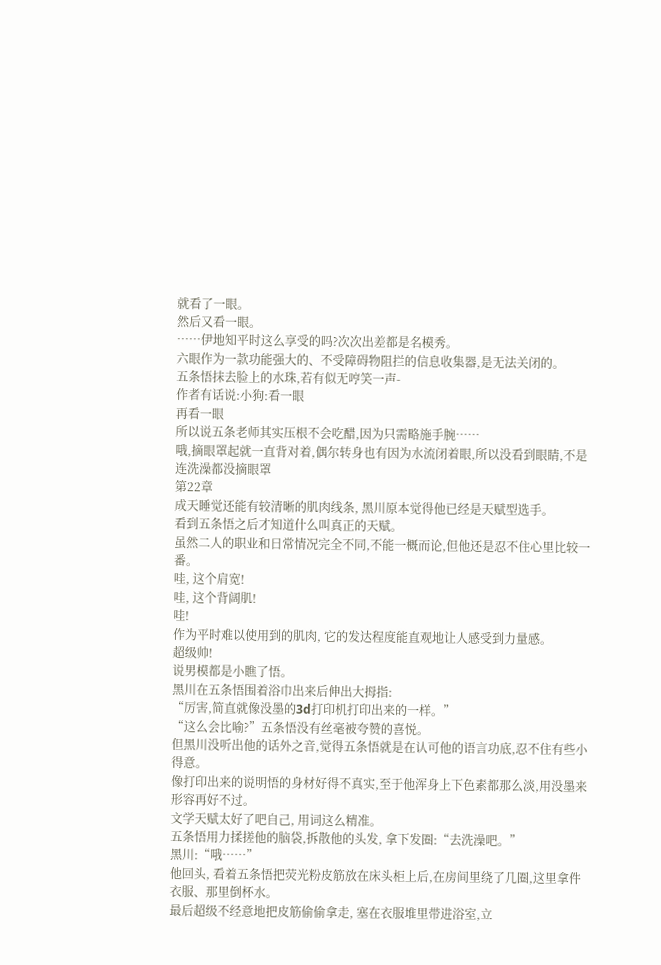就看了一眼。
然后又看一眼。
……伊地知平时这么享受的吗?次次出差都是名模秀。
六眼作为一款功能强大的、不受障碍物阻拦的信息收集器,是无法关闭的。
五条悟抹去脸上的水珠,若有似无哼笑一声-
作者有话说:小狗:看一眼
再看一眼
所以说五条老师其实压根不会吃醋,因为只需略施手腕……
哦,摘眼罩起就一直背对着,偶尔转身也有因为水流闭着眼,所以没看到眼睛,不是连洗澡都没摘眼罩
第22章
成天睡觉还能有较清晰的肌肉线条, 黑川原本觉得他已经是天赋型选手。
看到五条悟之后才知道什么叫真正的天赋。
虽然二人的职业和日常情况完全不同,不能一概而论,但他还是忍不住心里比较一番。
哇, 这个肩宽!
哇, 这个背阔肌!
哇!
作为平时难以使用到的肌肉, 它的发达程度能直观地让人感受到力量感。
超级帅!
说男模都是小瞧了悟。
黑川在五条悟围着浴巾出来后伸出大拇指:
“厉害,简直就像没墨的3d打印机打印出来的一样。”
“这么会比喻?”五条悟没有丝毫被夸赞的喜悦。
但黑川没听出他的话外之音,觉得五条悟就是在认可他的语言功底,忍不住有些小得意。
像打印出来的说明悟的身材好得不真实,至于他浑身上下色素都那么淡,用没墨来形容再好不过。
文学天赋太好了吧自己, 用词这么精准。
五条悟用力揉搓他的脑袋,拆散他的头发, 拿下发圈:“去洗澡吧。”
黑川:“哦……”
他回头, 看着五条悟把荧光粉皮筋放在床头柜上后,在房间里绕了几圈,这里拿件衣服、那里倒杯水。
最后超级不经意地把皮筋偷偷拿走, 塞在衣服堆里带进浴室,立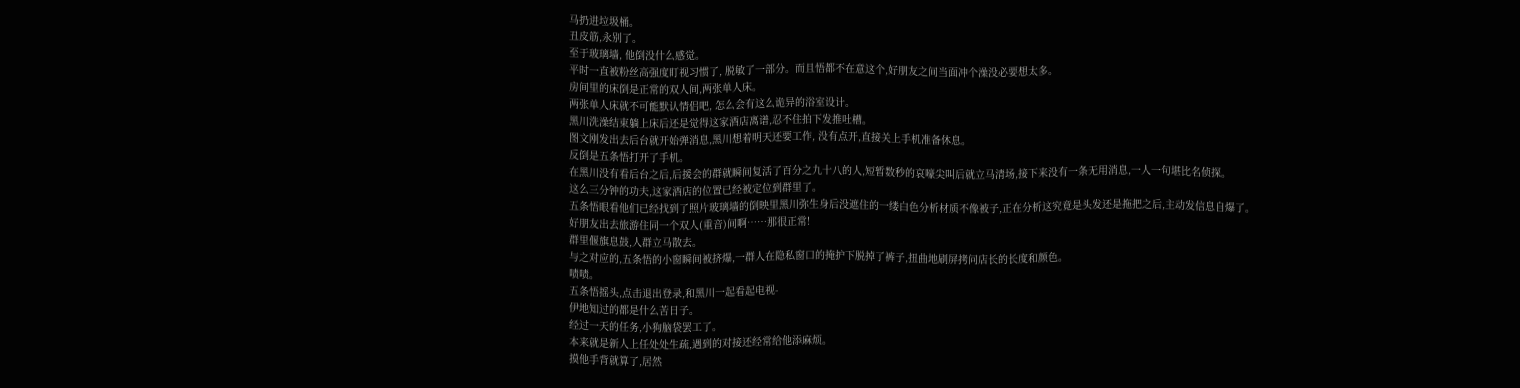马扔进垃圾桶。
丑皮筋,永别了。
至于玻璃墙, 他倒没什么感觉。
平时一直被粉丝高强度盯视习惯了, 脱敏了一部分。而且悟都不在意这个,好朋友之间当面冲个澡没必要想太多。
房间里的床倒是正常的双人间,两张单人床。
两张单人床就不可能默认情侣吧, 怎么会有这么诡异的浴室设计。
黑川洗澡结束躺上床后还是觉得这家酒店离谱,忍不住拍下发推吐槽。
图文刚发出去后台就开始弹消息,黑川想着明天还要工作, 没有点开,直接关上手机准备休息。
反倒是五条悟打开了手机。
在黑川没有看后台之后,后援会的群就瞬间复活了百分之九十八的人,短暂数秒的哀嚎尖叫后就立马清场,接下来没有一条无用消息,一人一句堪比名侦探。
这么三分钟的功夫,这家酒店的位置已经被定位到群里了。
五条悟眼看他们已经找到了照片玻璃墙的倒映里黑川弥生身后没遮住的一缕白色分析材质不像被子,正在分析这究竟是头发还是拖把之后,主动发信息自爆了。
好朋友出去旅游住同一个双人(重音)间啊……那很正常!
群里偃旗息鼓,人群立马散去。
与之对应的,五条悟的小窗瞬间被挤爆,一群人在隐私窗口的掩护下脱掉了裤子,扭曲地刷屏拷问店长的长度和颜色。
啧啧。
五条悟摇头,点击退出登录,和黑川一起看起电视-
伊地知过的都是什么苦日子。
经过一天的任务,小狗脑袋罢工了。
本来就是新人上任处处生疏,遇到的对接还经常给他添麻烦。
摸他手背就算了,居然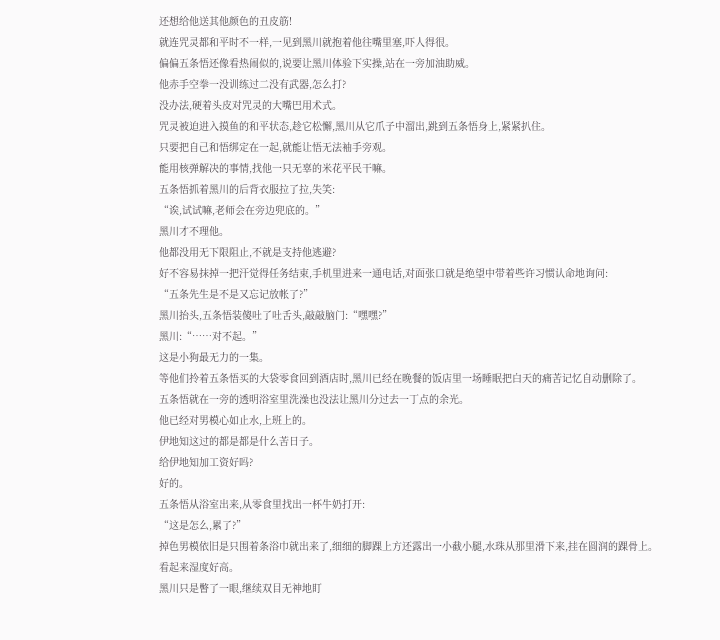还想给他送其他颜色的丑皮筋!
就连咒灵都和平时不一样,一见到黑川就抱着他往嘴里塞,吓人得很。
偏偏五条悟还像看热闹似的,说要让黑川体验下实操,站在一旁加油助威。
他赤手空拳一没训练过二没有武器,怎么打?
没办法,硬着头皮对咒灵的大嘴巴用术式。
咒灵被迫进入摸鱼的和平状态,趁它松懈,黑川从它爪子中溜出,跳到五条悟身上,紧紧扒住。
只要把自己和悟绑定在一起,就能让悟无法袖手旁观。
能用核弹解决的事情,找他一只无辜的米花平民干嘛。
五条悟抓着黑川的后背衣服拉了拉,失笑:
“诶,试试嘛,老师会在旁边兜底的。”
黑川才不理他。
他都没用无下限阻止,不就是支持他逃避?
好不容易抹掉一把汗觉得任务结束,手机里进来一通电话,对面张口就是绝望中带着些许习惯认命地询问:
“五条先生是不是又忘记放帐了?”
黑川抬头,五条悟装傻吐了吐舌头,敲敲脑门:“嘿嘿?”
黑川:“……对不起。”
这是小狗最无力的一集。
等他们拎着五条悟买的大袋零食回到酒店时,黑川已经在晚餐的饭店里一场睡眠把白天的痛苦记忆自动删除了。
五条悟就在一旁的透明浴室里洗澡也没法让黑川分过去一丁点的余光。
他已经对男模心如止水,上班上的。
伊地知这过的都是都是什么苦日子。
给伊地知加工资好吗?
好的。
五条悟从浴室出来,从零食里找出一杯牛奶打开:
“这是怎么,累了?”
掉色男模依旧是只围着条浴巾就出来了,细细的脚踝上方还露出一小截小腿,水珠从那里滑下来,挂在圆润的踝骨上。
看起来湿度好高。
黑川只是瞥了一眼,继续双目无神地盯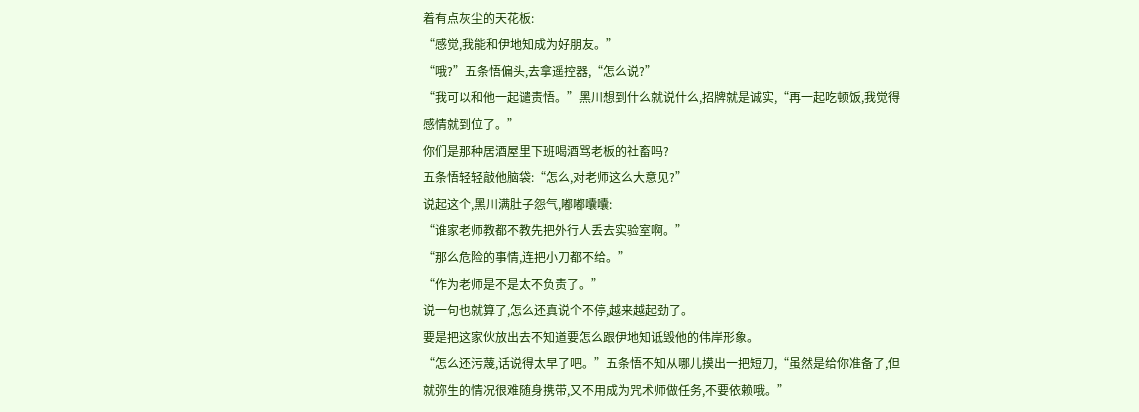着有点灰尘的天花板:
“感觉,我能和伊地知成为好朋友。”
“哦?”五条悟偏头,去拿遥控器,“怎么说?”
“我可以和他一起谴责悟。”黑川想到什么就说什么,招牌就是诚实,“再一起吃顿饭,我觉得感情就到位了。”
你们是那种居酒屋里下班喝酒骂老板的社畜吗?
五条悟轻轻敲他脑袋:“怎么,对老师这么大意见?”
说起这个,黑川满肚子怨气,嘟嘟囔囔:
“谁家老师教都不教先把外行人丢去实验室啊。”
“那么危险的事情,连把小刀都不给。”
“作为老师是不是太不负责了。”
说一句也就算了,怎么还真说个不停,越来越起劲了。
要是把这家伙放出去不知道要怎么跟伊地知诋毁他的伟岸形象。
“怎么还污蔑,话说得太早了吧。”五条悟不知从哪儿摸出一把短刀,“虽然是给你准备了,但就弥生的情况很难随身携带,又不用成为咒术师做任务,不要依赖哦。”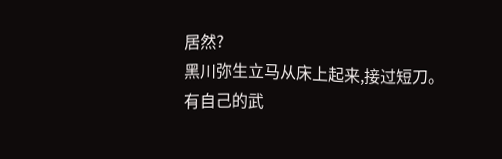居然?
黑川弥生立马从床上起来,接过短刀。
有自己的武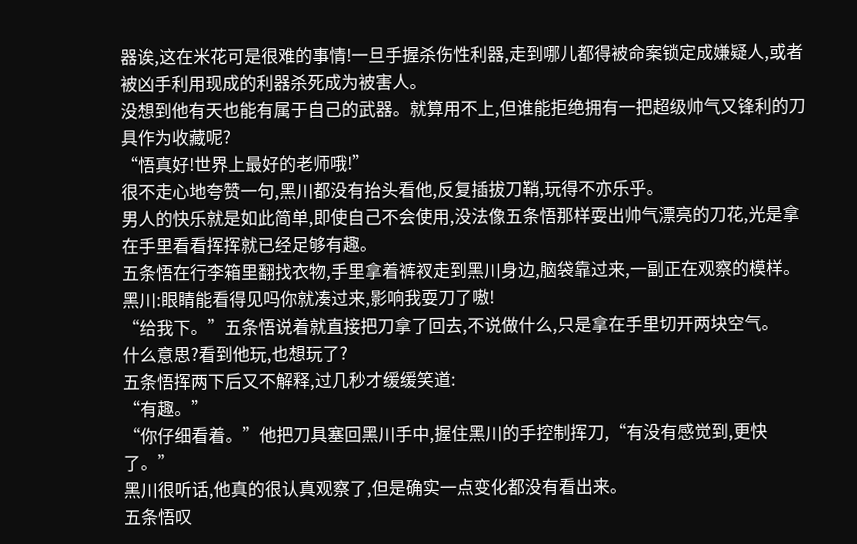器诶,这在米花可是很难的事情!一旦手握杀伤性利器,走到哪儿都得被命案锁定成嫌疑人,或者被凶手利用现成的利器杀死成为被害人。
没想到他有天也能有属于自己的武器。就算用不上,但谁能拒绝拥有一把超级帅气又锋利的刀具作为收藏呢?
“悟真好!世界上最好的老师哦!”
很不走心地夸赞一句,黑川都没有抬头看他,反复插拔刀鞘,玩得不亦乐乎。
男人的快乐就是如此简单,即使自己不会使用,没法像五条悟那样耍出帅气漂亮的刀花,光是拿在手里看看挥挥就已经足够有趣。
五条悟在行李箱里翻找衣物,手里拿着裤衩走到黑川身边,脑袋靠过来,一副正在观察的模样。
黑川:眼睛能看得见吗你就凑过来,影响我耍刀了嗷!
“给我下。”五条悟说着就直接把刀拿了回去,不说做什么,只是拿在手里切开两块空气。
什么意思?看到他玩,也想玩了?
五条悟挥两下后又不解释,过几秒才缓缓笑道:
“有趣。”
“你仔细看着。”他把刀具塞回黑川手中,握住黑川的手控制挥刀,“有没有感觉到,更快了。”
黑川很听话,他真的很认真观察了,但是确实一点变化都没有看出来。
五条悟叹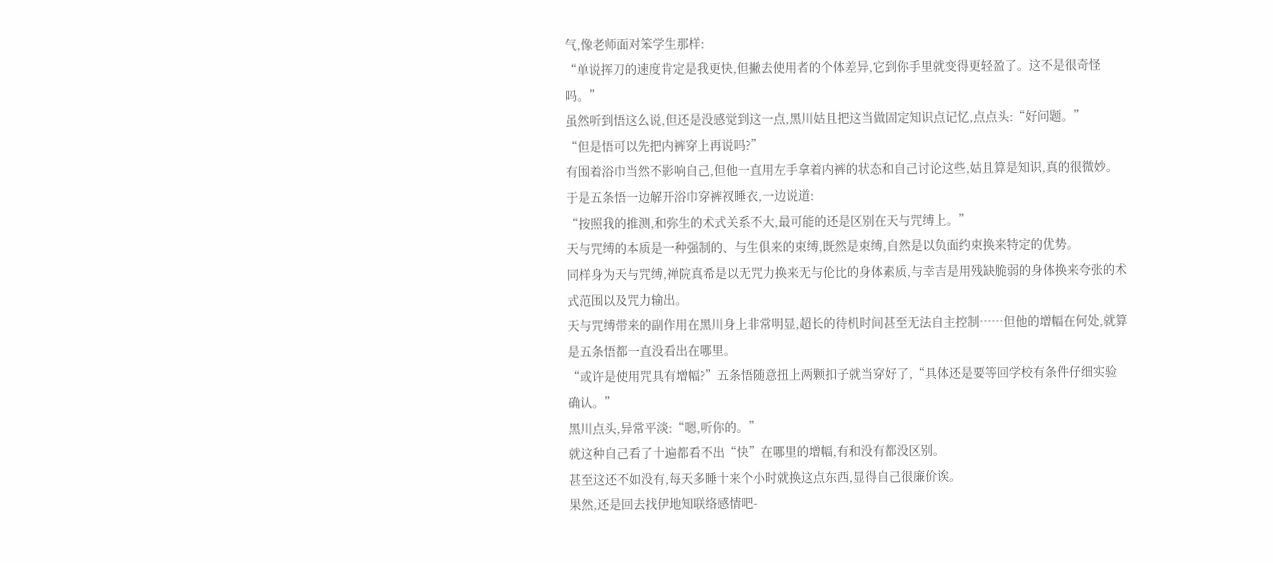气,像老师面对笨学生那样:
“单说挥刀的速度肯定是我更快,但撇去使用者的个体差异,它到你手里就变得更轻盈了。这不是很奇怪吗。”
虽然听到悟这么说,但还是没感觉到这一点,黑川姑且把这当做固定知识点记忆,点点头:“好问题。”
“但是悟可以先把内裤穿上再说吗?”
有围着浴巾当然不影响自己,但他一直用左手拿着内裤的状态和自己讨论这些,姑且算是知识,真的很微妙。
于是五条悟一边解开浴巾穿裤衩睡衣,一边说道:
“按照我的推测,和弥生的术式关系不大,最可能的还是区别在天与咒缚上。”
天与咒缚的本质是一种强制的、与生俱来的束缚,既然是束缚,自然是以负面约束换来特定的优势。
同样身为天与咒缚,禅院真希是以无咒力换来无与伦比的身体素质,与幸吉是用残缺脆弱的身体换来夸张的术式范围以及咒力输出。
天与咒缚带来的副作用在黑川身上非常明显,超长的待机时间甚至无法自主控制……但他的增幅在何处,就算是五条悟都一直没看出在哪里。
“或许是使用咒具有增幅?”五条悟随意扭上两颗扣子就当穿好了,“具体还是要等回学校有条件仔细实验确认。”
黑川点头,异常平淡:“嗯,听你的。”
就这种自己看了十遍都看不出“快”在哪里的增幅,有和没有都没区别。
甚至这还不如没有,每天多睡十来个小时就换这点东西,显得自己很廉价诶。
果然,还是回去找伊地知联络感情吧-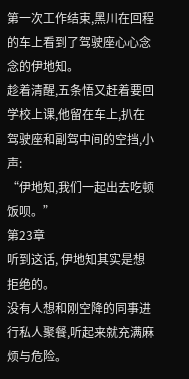第一次工作结束,黑川在回程的车上看到了驾驶座心心念念的伊地知。
趁着清醒,五条悟又赶着要回学校上课,他留在车上,扒在驾驶座和副驾中间的空挡,小声:
“伊地知,我们一起出去吃顿饭呗。”
第23章
听到这话, 伊地知其实是想拒绝的。
没有人想和刚空降的同事进行私人聚餐,听起来就充满麻烦与危险。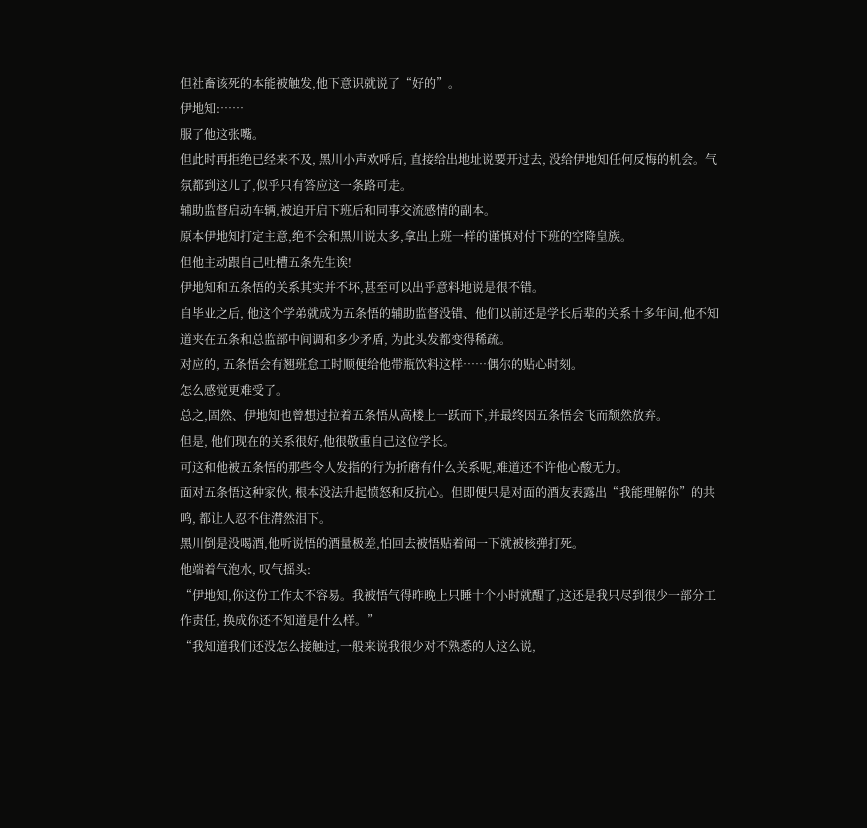但社畜该死的本能被触发,他下意识就说了“好的”。
伊地知:……
服了他这张嘴。
但此时再拒绝已经来不及, 黑川小声欢呼后, 直接给出地址说要开过去, 没给伊地知任何反悔的机会。气氛都到这儿了,似乎只有答应这一条路可走。
辅助监督启动车辆,被迫开启下班后和同事交流感情的副本。
原本伊地知打定主意,绝不会和黑川说太多,拿出上班一样的谨慎对付下班的空降皇族。
但他主动跟自己吐槽五条先生诶!
伊地知和五条悟的关系其实并不坏,甚至可以出乎意料地说是很不错。
自毕业之后, 他这个学弟就成为五条悟的辅助监督没错、他们以前还是学长后辈的关系十多年间,他不知道夹在五条和总监部中间调和多少矛盾, 为此头发都变得稀疏。
对应的, 五条悟会有翘班怠工时顺便给他带瓶饮料这样……偶尔的贴心时刻。
怎么感觉更难受了。
总之,固然、伊地知也曾想过拉着五条悟从高楼上一跃而下,并最终因五条悟会飞而颓然放弃。
但是, 他们现在的关系很好,他很敬重自己这位学长。
可这和他被五条悟的那些令人发指的行为折磨有什么关系呢,难道还不许他心酸无力。
面对五条悟这种家伙, 根本没法升起愤怒和反抗心。但即便只是对面的酒友表露出“我能理解你”的共鸣, 都让人忍不住潸然泪下。
黑川倒是没喝酒,他听说悟的酒量极差,怕回去被悟贴着闻一下就被核弹打死。
他端着气泡水, 叹气摇头:
“伊地知,你这份工作太不容易。我被悟气得昨晚上只睡十个小时就醒了,这还是我只尽到很少一部分工作责任, 换成你还不知道是什么样。”
“我知道我们还没怎么接触过,一般来说我很少对不熟悉的人这么说,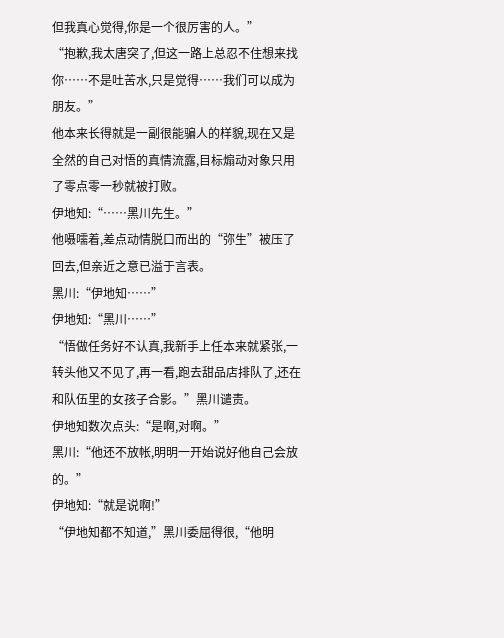但我真心觉得,你是一个很厉害的人。”
“抱歉,我太唐突了,但这一路上总忍不住想来找你……不是吐苦水,只是觉得……我们可以成为朋友。”
他本来长得就是一副很能骗人的样貌,现在又是全然的自己对悟的真情流露,目标煽动对象只用了零点零一秒就被打败。
伊地知:“……黑川先生。”
他嗫嚅着,差点动情脱口而出的“弥生”被压了回去,但亲近之意已溢于言表。
黑川:“伊地知……”
伊地知:“黑川……”
“悟做任务好不认真,我新手上任本来就紧张,一转头他又不见了,再一看,跑去甜品店排队了,还在和队伍里的女孩子合影。”黑川谴责。
伊地知数次点头:“是啊,对啊。”
黑川:“他还不放帐,明明一开始说好他自己会放的。”
伊地知:“就是说啊!”
“伊地知都不知道,”黑川委屈得很,“他明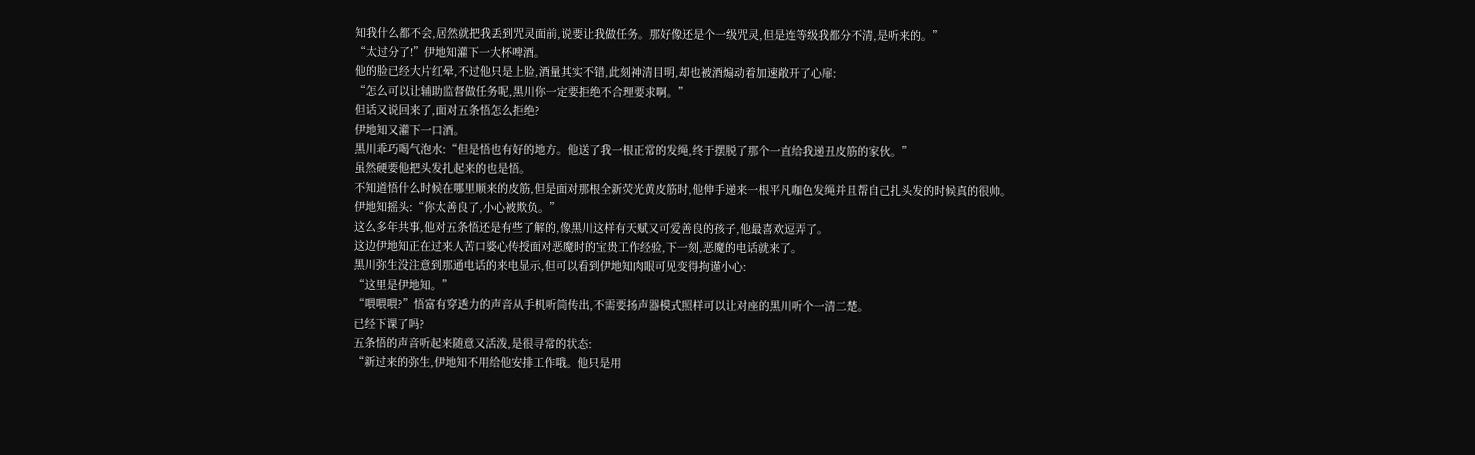知我什么都不会,居然就把我丢到咒灵面前,说要让我做任务。那好像还是个一级咒灵,但是连等级我都分不清,是听来的。”
“太过分了!”伊地知灌下一大杯啤酒。
他的脸已经大片红晕,不过他只是上脸,酒量其实不错,此刻神清目明,却也被酒煽动着加速敞开了心扉:
“怎么可以让辅助监督做任务呢,黑川你一定要拒绝不合理要求啊。”
但话又说回来了,面对五条悟怎么拒绝?
伊地知又灌下一口酒。
黑川乖巧喝气泡水:“但是悟也有好的地方。他送了我一根正常的发绳,终于摆脱了那个一直给我递丑皮筋的家伙。”
虽然硬要他把头发扎起来的也是悟。
不知道悟什么时候在哪里顺来的皮筋,但是面对那根全新荧光黄皮筋时,他伸手递来一根平凡咖色发绳并且帮自己扎头发的时候真的很帅。
伊地知摇头:“你太善良了,小心被欺负。”
这么多年共事,他对五条悟还是有些了解的,像黑川这样有天赋又可爱善良的孩子,他最喜欢逗弄了。
这边伊地知正在过来人苦口婆心传授面对恶魔时的宝贵工作经验,下一刻,恶魔的电话就来了。
黑川弥生没注意到那通电话的来电显示,但可以看到伊地知肉眼可见变得拘谨小心:
“这里是伊地知。”
“喂喂喂?”悟富有穿透力的声音从手机听筒传出,不需要扬声器模式照样可以让对座的黑川听个一清二楚。
已经下课了吗?
五条悟的声音听起来随意又活泼,是很寻常的状态:
“新过来的弥生,伊地知不用给他安排工作哦。他只是用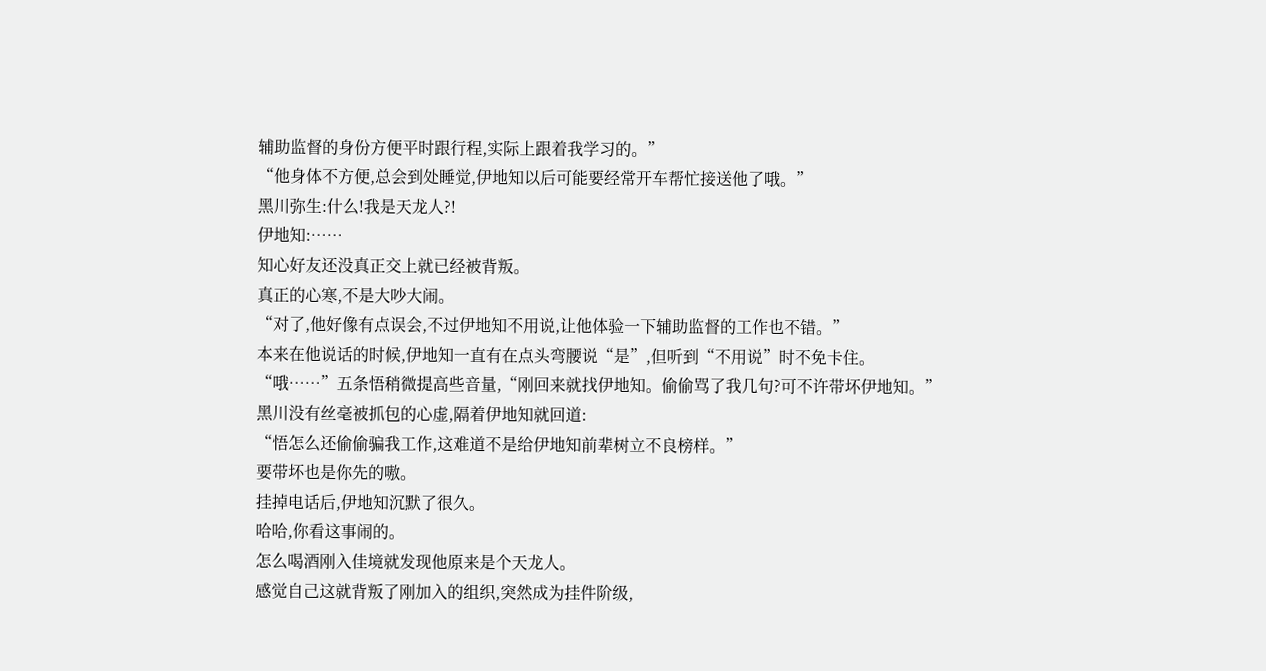辅助监督的身份方便平时跟行程,实际上跟着我学习的。”
“他身体不方便,总会到处睡觉,伊地知以后可能要经常开车帮忙接送他了哦。”
黑川弥生:什么!我是天龙人?!
伊地知:……
知心好友还没真正交上就已经被背叛。
真正的心寒,不是大吵大闹。
“对了,他好像有点误会,不过伊地知不用说,让他体验一下辅助监督的工作也不错。”
本来在他说话的时候,伊地知一直有在点头弯腰说“是”,但听到“不用说”时不免卡住。
“哦……”五条悟稍微提高些音量,“刚回来就找伊地知。偷偷骂了我几句?可不许带坏伊地知。”
黑川没有丝毫被抓包的心虚,隔着伊地知就回道:
“悟怎么还偷偷骗我工作,这难道不是给伊地知前辈树立不良榜样。”
要带坏也是你先的嗷。
挂掉电话后,伊地知沉默了很久。
哈哈,你看这事闹的。
怎么喝酒刚入佳境就发现他原来是个天龙人。
感觉自己这就背叛了刚加入的组织,突然成为挂件阶级,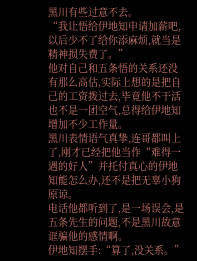黑川有些过意不去。
“我让悟给伊地知申请加薪吧,以后少不了给你添麻烦,就当是精神损失费了。”
他对自己和五条悟的关系还没有那么高估,实际上想的是把自己的工资拨过去,毕竟他不干活也不是一团空气,总得给伊地知增加不少工作量。
黑川表情语气真挚,连哥都叫上了,刚才已经把他当作“难得一遇的好人”并托付真心的伊地知能怎么办,还不是把无辜小狗原谅。
电话他都听到了,是一场误会,是五条先生的问题,不是黑川故意诓骗他的感情啊。
伊地知摆手:“算了,没关系。”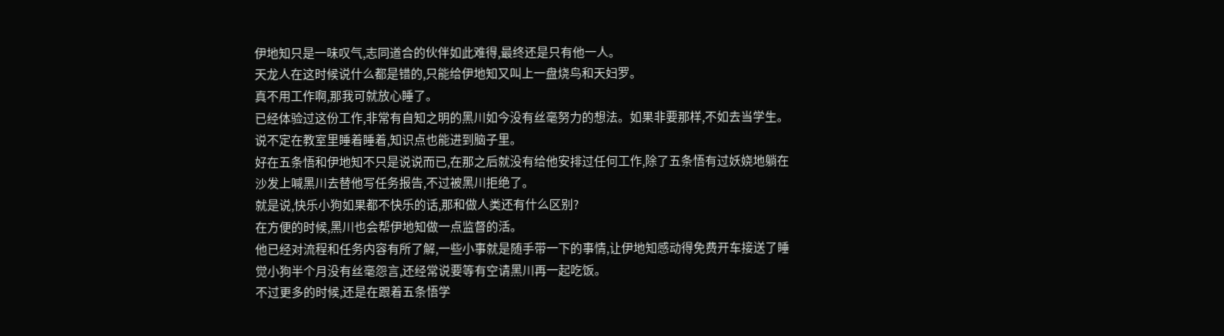伊地知只是一味叹气,志同道合的伙伴如此难得,最终还是只有他一人。
天龙人在这时候说什么都是错的,只能给伊地知又叫上一盘烧鸟和天妇罗。
真不用工作啊,那我可就放心睡了。
已经体验过这份工作,非常有自知之明的黑川如今没有丝毫努力的想法。如果非要那样,不如去当学生。
说不定在教室里睡着睡着,知识点也能进到脑子里。
好在五条悟和伊地知不只是说说而已,在那之后就没有给他安排过任何工作,除了五条悟有过妖娆地躺在沙发上喊黑川去替他写任务报告,不过被黑川拒绝了。
就是说,快乐小狗如果都不快乐的话,那和做人类还有什么区别?
在方便的时候,黑川也会帮伊地知做一点监督的活。
他已经对流程和任务内容有所了解,一些小事就是随手带一下的事情,让伊地知感动得免费开车接送了睡觉小狗半个月没有丝毫怨言,还经常说要等有空请黑川再一起吃饭。
不过更多的时候,还是在跟着五条悟学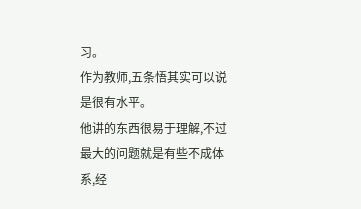习。
作为教师,五条悟其实可以说是很有水平。
他讲的东西很易于理解,不过最大的问题就是有些不成体系,经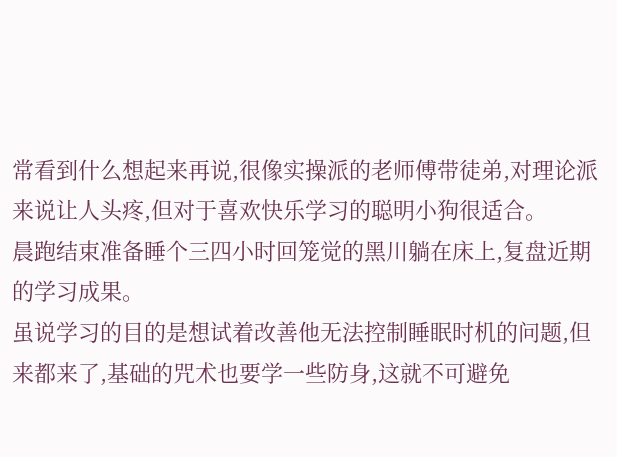常看到什么想起来再说,很像实操派的老师傅带徒弟,对理论派来说让人头疼,但对于喜欢快乐学习的聪明小狗很适合。
晨跑结束准备睡个三四小时回笼觉的黑川躺在床上,复盘近期的学习成果。
虽说学习的目的是想试着改善他无法控制睡眠时机的问题,但来都来了,基础的咒术也要学一些防身,这就不可避免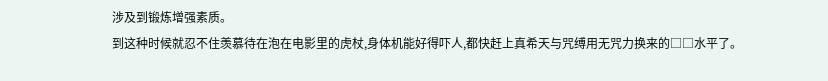涉及到锻炼增强素质。
到这种时候就忍不住羡慕待在泡在电影里的虎杖,身体机能好得吓人,都快赶上真希天与咒缚用无咒力换来的□□水平了。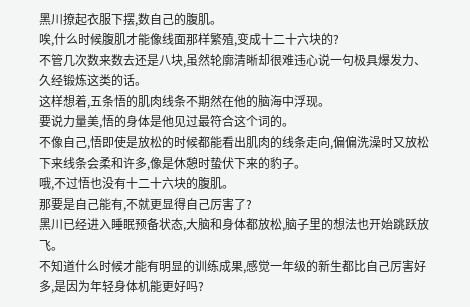黑川撩起衣服下摆,数自己的腹肌。
唉,什么时候腹肌才能像线面那样繁殖,变成十二十六块的?
不管几次数来数去还是八块,虽然轮廓清晰却很难违心说一句极具爆发力、久经锻炼这类的话。
这样想着,五条悟的肌肉线条不期然在他的脑海中浮现。
要说力量美,悟的身体是他见过最符合这个词的。
不像自己,悟即使是放松的时候都能看出肌肉的线条走向,偏偏洗澡时又放松下来线条会柔和许多,像是休憩时蛰伏下来的豹子。
哦,不过悟也没有十二十六块的腹肌。
那要是自己能有,不就更显得自己厉害了?
黑川已经进入睡眠预备状态,大脑和身体都放松,脑子里的想法也开始跳跃放飞。
不知道什么时候才能有明显的训练成果,感觉一年级的新生都比自己厉害好多,是因为年轻身体机能更好吗?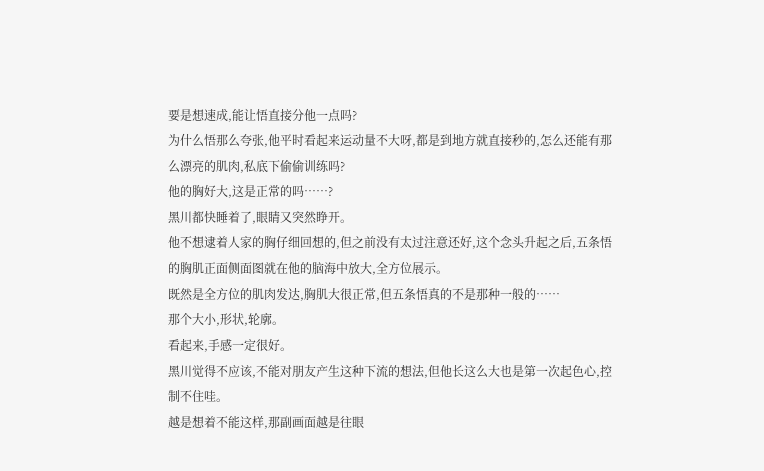要是想速成,能让悟直接分他一点吗?
为什么悟那么夸张,他平时看起来运动量不大呀,都是到地方就直接秒的,怎么还能有那么漂亮的肌肉,私底下偷偷训练吗?
他的胸好大,这是正常的吗……?
黑川都快睡着了,眼睛又突然睁开。
他不想逮着人家的胸仔细回想的,但之前没有太过注意还好,这个念头升起之后,五条悟的胸肌正面侧面图就在他的脑海中放大,全方位展示。
既然是全方位的肌肉发达,胸肌大很正常,但五条悟真的不是那种一般的……
那个大小,形状,轮廓。
看起来,手感一定很好。
黑川觉得不应该,不能对朋友产生这种下流的想法,但他长这么大也是第一次起色心,控制不住哇。
越是想着不能这样,那副画面越是往眼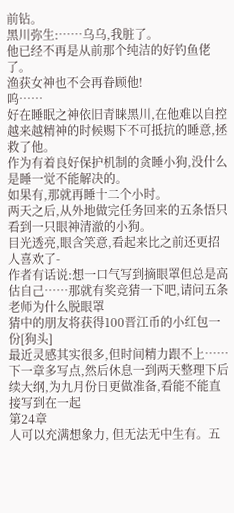前钻。
黑川弥生:……乌乌,我脏了。
他已经不再是从前那个纯洁的好钓鱼佬了。
渔获女神也不会再眷顾他!
呜……
好在睡眠之神依旧青睐黑川,在他难以自控越来越精神的时候赐下不可抵抗的睡意,拯救了他。
作为有着良好保护机制的贪睡小狗,没什么是睡一觉不能解决的。
如果有,那就再睡十二个小时。
两天之后,从外地做完任务回来的五条悟只看到一只眼神清澈的小狗。
目光透亮,眼含笑意,看起来比之前还更招人喜欢了-
作者有话说:想一口气写到摘眼罩但总是高估自己……那就有奖竞猜一下吧,请问五条老师为什么脱眼罩
猜中的朋友将获得100晋江币的小红包一份[狗头]
最近灵感其实很多,但时间精力跟不上……下一章多写点,然后休息一到两天整理下后续大纲,为九月份日更做准备,看能不能直接写到在一起
第24章
人可以充满想象力, 但无法无中生有。五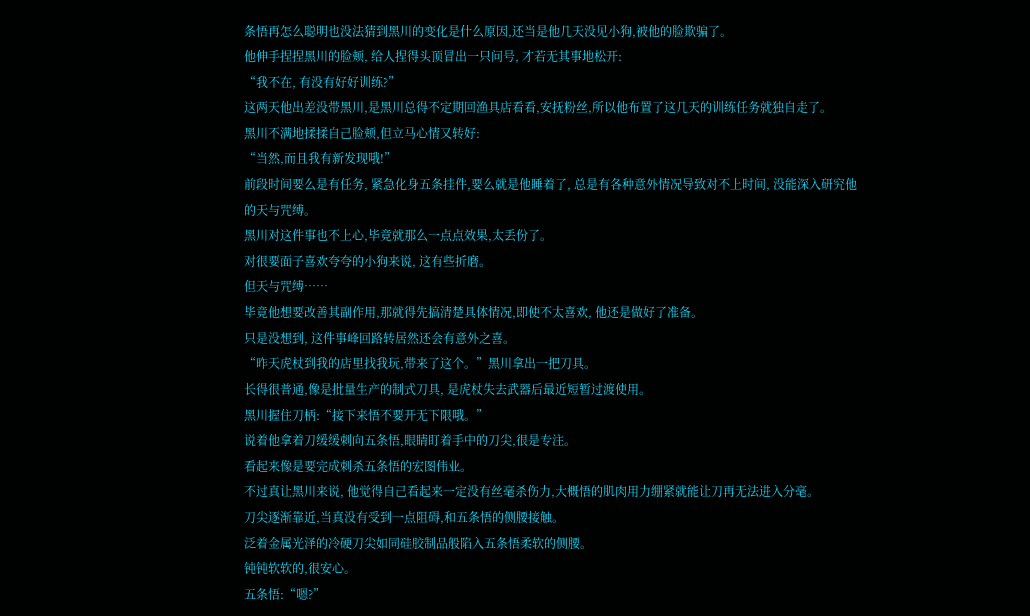条悟再怎么聪明也没法猜到黑川的变化是什么原因,还当是他几天没见小狗,被他的脸欺骗了。
他伸手捏捏黑川的脸颊, 给人捏得头顶冒出一只问号, 才若无其事地松开:
“我不在, 有没有好好训练?”
这两天他出差没带黑川,是黑川总得不定期回渔具店看看,安抚粉丝,所以他布置了这几天的训练任务就独自走了。
黑川不满地揉揉自己脸颊,但立马心情又转好:
“当然,而且我有新发现哦!”
前段时间要么是有任务, 紧急化身五条挂件,要么就是他睡着了, 总是有各种意外情况导致对不上时间, 没能深入研究他的天与咒缚。
黑川对这件事也不上心,毕竟就那么一点点效果,太丢份了。
对很要面子喜欢夸夸的小狗来说, 这有些折磨。
但天与咒缚……
毕竟他想要改善其副作用,那就得先搞清楚具体情况,即使不太喜欢, 他还是做好了准备。
只是没想到, 这件事峰回路转居然还会有意外之喜。
“昨天虎杖到我的店里找我玩,带来了这个。”黑川拿出一把刀具。
长得很普通,像是批量生产的制式刀具, 是虎杖失去武器后最近短暂过渡使用。
黑川握住刀柄:“接下来悟不要开无下限哦。”
说着他拿着刀缓缓刺向五条悟,眼睛盯着手中的刀尖,很是专注。
看起来像是要完成刺杀五条悟的宏图伟业。
不过真让黑川来说, 他觉得自己看起来一定没有丝毫杀伤力,大概悟的肌肉用力绷紧就能让刀再无法进入分毫。
刀尖逐渐靠近,当真没有受到一点阻碍,和五条悟的侧腰接触。
泛着金属光泽的冷硬刀尖如同硅胶制品般陷入五条悟柔软的侧腰。
钝钝软软的,很安心。
五条悟:“嗯?”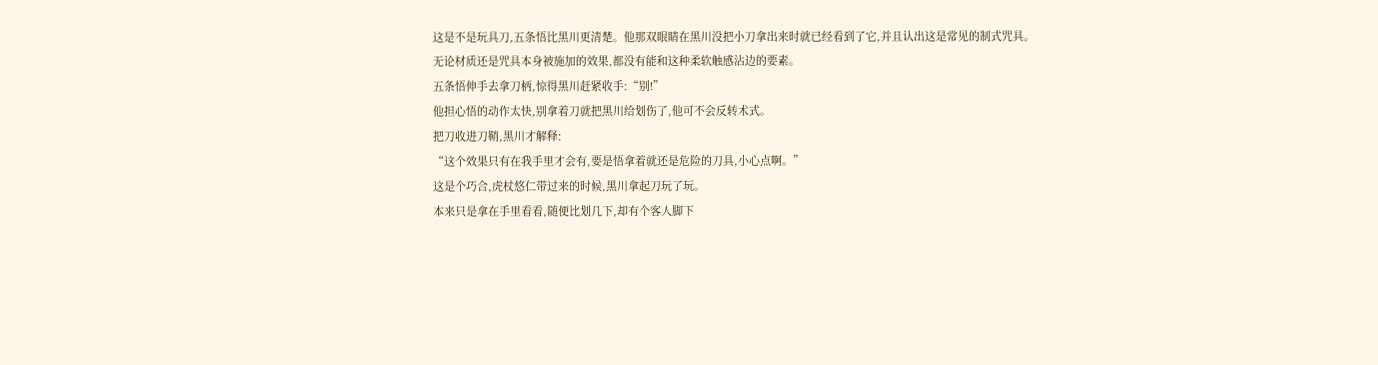这是不是玩具刀,五条悟比黑川更清楚。他那双眼睛在黑川没把小刀拿出来时就已经看到了它,并且认出这是常见的制式咒具。
无论材质还是咒具本身被施加的效果,都没有能和这种柔软触感沾边的要素。
五条悟伸手去拿刀柄,惊得黑川赶紧收手:“别!”
他担心悟的动作太快,别拿着刀就把黑川给划伤了,他可不会反转术式。
把刀收进刀鞘,黑川才解释:
“这个效果只有在我手里才会有,要是悟拿着就还是危险的刀具,小心点啊。”
这是个巧合,虎杖悠仁带过来的时候,黑川拿起刀玩了玩。
本来只是拿在手里看看,随便比划几下,却有个客人脚下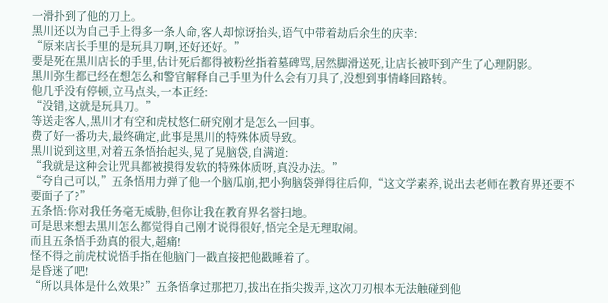一滑扑到了他的刀上。
黑川还以为自己手上得多一条人命,客人却惊讶抬头,语气中带着劫后余生的庆幸:
“原来店长手里的是玩具刀啊,还好还好。”
要是死在黑川店长的手里,估计死后都得被粉丝指着墓碑骂,居然脚滑送死,让店长被吓到产生了心理阴影。
黑川弥生都已经在想怎么和警官解释自己手里为什么会有刀具了,没想到事情峰回路转。
他几乎没有停顿,立马点头,一本正经:
“没错,这就是玩具刀。”
等送走客人,黑川才有空和虎杖悠仁研究刚才是怎么一回事。
费了好一番功夫,最终确定,此事是黑川的特殊体质导致。
黑川说到这里,对着五条悟抬起头,晃了晃脑袋,自满道:
“我就是这种会让咒具都被摸得发软的特殊体质呀,真没办法。”
“夸自己可以,”五条悟用力弹了他一个脑瓜崩,把小狗脑袋弹得往后仰,“这文学素养,说出去老师在教育界还要不要面子了?”
五条悟:你对我任务毫无威胁,但你让我在教育界名誉扫地。
可是思来想去黑川怎么都觉得自己刚才说得很好,悟完全是无理取闹。
而且五条悟手劲真的很大,超痛!
怪不得之前虎杖说悟手指在他脑门一戳直接把他戳睡着了。
是昏迷了吧!
“所以具体是什么效果?”五条悟拿过那把刀,拔出在指尖拨弄,这次刀刃根本无法触碰到他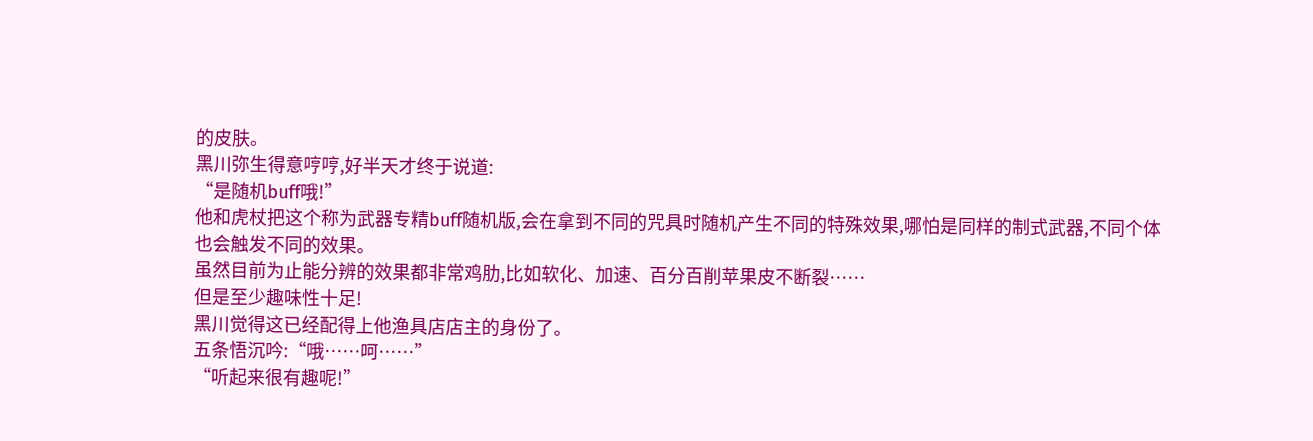的皮肤。
黑川弥生得意哼哼,好半天才终于说道:
“是随机buff哦!”
他和虎杖把这个称为武器专精buff随机版,会在拿到不同的咒具时随机产生不同的特殊效果,哪怕是同样的制式武器,不同个体也会触发不同的效果。
虽然目前为止能分辨的效果都非常鸡肋,比如软化、加速、百分百削苹果皮不断裂……
但是至少趣味性十足!
黑川觉得这已经配得上他渔具店店主的身份了。
五条悟沉吟:“哦……呵……”
“听起来很有趣呢!”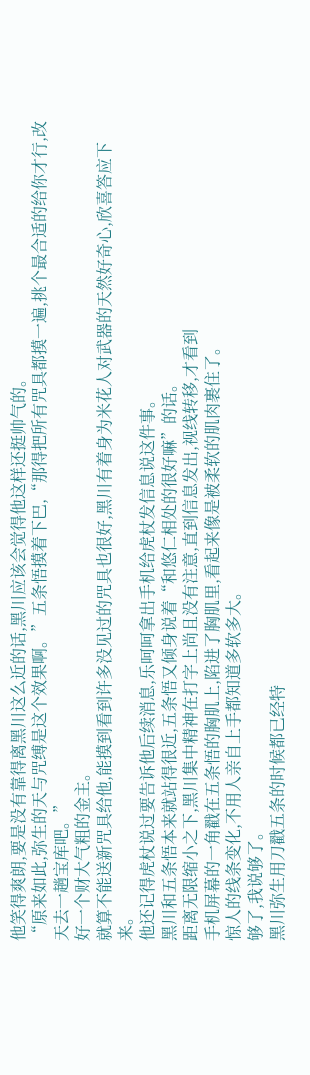他笑得爽朗,要是没有靠得离黑川这么近的话,黑川应该会觉得他这样还挺帅气的。
“原来如此,弥生的天与咒缚是这个效果啊。”五条悟摸着下巴,“那得把所有咒具都摸一遍,挑个最合适的给你才行,改天去一趟宝库吧。”
好一个财大气粗的金主。
就算不能送新咒具给他,能摸到看到许多没见过的咒具也很好,黑川有着身为米花人对武器的天然好奇心,欣喜答应下来。
他还记得虎杖说过要告诉他后续消息,乐呵呵拿出手机给虎杖发信息说这件事。
黑川和五条悟本来就站得很近,五条悟又倾身说着“和悠仁相处的很好嘛”的话。
距离无限缩小之下,黑川集中精神在打字上尚且没有注意,直到信息发出,视线转移,才看到
手机屏幕的一角戳在五条悟的胸肌上,陷进了胸肌里,看起来像是被柔软的肌肉裹住了。
惊人的线条变化,不用人亲自上手都知道多软多大。
够了,我说够了。
黑川弥生用刀戳五条的时候都已经特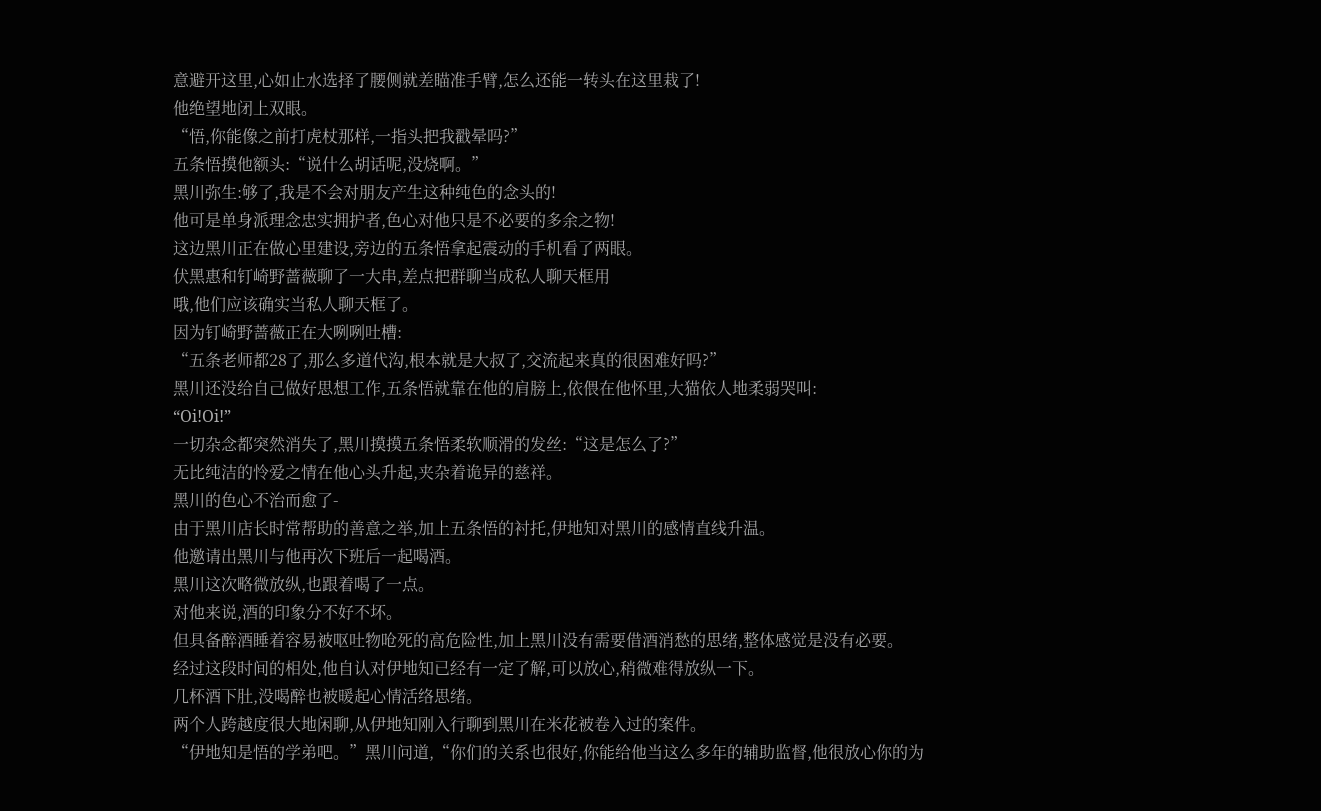意避开这里,心如止水选择了腰侧就差瞄准手臂,怎么还能一转头在这里栽了!
他绝望地闭上双眼。
“悟,你能像之前打虎杖那样,一指头把我戳晕吗?”
五条悟摸他额头:“说什么胡话呢,没烧啊。”
黑川弥生:够了,我是不会对朋友产生这种纯色的念头的!
他可是单身派理念忠实拥护者,色心对他只是不必要的多余之物!
这边黑川正在做心里建设,旁边的五条悟拿起震动的手机看了两眼。
伏黑惠和钉崎野蔷薇聊了一大串,差点把群聊当成私人聊天框用
哦,他们应该确实当私人聊天框了。
因为钉崎野蔷薇正在大咧咧吐槽:
“五条老师都28了,那么多道代沟,根本就是大叔了,交流起来真的很困难好吗?”
黑川还没给自己做好思想工作,五条悟就靠在他的肩膀上,依偎在他怀里,大猫依人地柔弱哭叫:
“Oi!Oi!”
一切杂念都突然消失了,黑川摸摸五条悟柔软顺滑的发丝:“这是怎么了?”
无比纯洁的怜爱之情在他心头升起,夹杂着诡异的慈祥。
黑川的色心不治而愈了-
由于黑川店长时常帮助的善意之举,加上五条悟的衬托,伊地知对黑川的感情直线升温。
他邀请出黑川与他再次下班后一起喝酒。
黑川这次略微放纵,也跟着喝了一点。
对他来说,酒的印象分不好不坏。
但具备醉酒睡着容易被呕吐物呛死的高危险性,加上黑川没有需要借酒消愁的思绪,整体感觉是没有必要。
经过这段时间的相处,他自认对伊地知已经有一定了解,可以放心,稍微难得放纵一下。
几杯酒下肚,没喝醉也被暖起心情活络思绪。
两个人跨越度很大地闲聊,从伊地知刚入行聊到黑川在米花被卷入过的案件。
“伊地知是悟的学弟吧。”黑川问道,“你们的关系也很好,你能给他当这么多年的辅助监督,他很放心你的为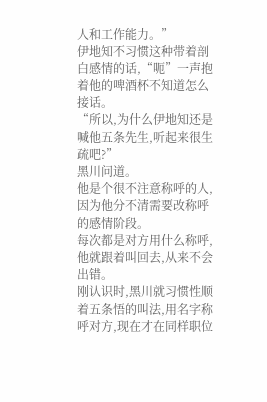人和工作能力。”
伊地知不习惯这种带着剖白感情的话,“呃”一声抱着他的啤酒杯不知道怎么接话。
“所以,为什么伊地知还是喊他五条先生,听起来很生疏吧?”
黑川问道。
他是个很不注意称呼的人,因为他分不清需要改称呼的感情阶段。
每次都是对方用什么称呼,他就跟着叫回去,从来不会出错。
刚认识时,黑川就习惯性顺着五条悟的叫法,用名字称呼对方,现在才在同样职位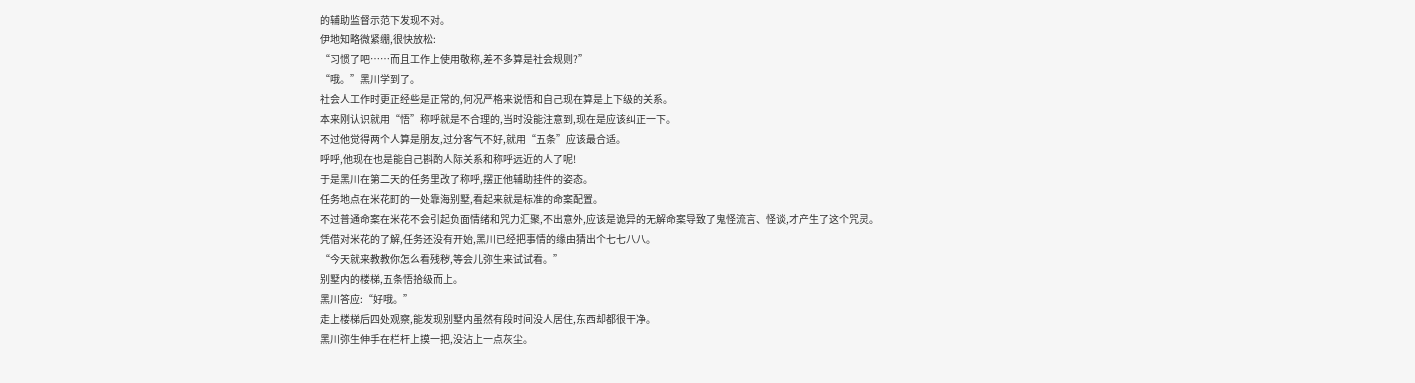的辅助监督示范下发现不对。
伊地知略微紧绷,很快放松:
“习惯了吧……而且工作上使用敬称,差不多算是社会规则?”
“哦。”黑川学到了。
社会人工作时更正经些是正常的,何况严格来说悟和自己现在算是上下级的关系。
本来刚认识就用“悟”称呼就是不合理的,当时没能注意到,现在是应该纠正一下。
不过他觉得两个人算是朋友,过分客气不好,就用“五条”应该最合适。
呼呼,他现在也是能自己斟酌人际关系和称呼远近的人了呢!
于是黑川在第二天的任务里改了称呼,摆正他辅助挂件的姿态。
任务地点在米花町的一处靠海别墅,看起来就是标准的命案配置。
不过普通命案在米花不会引起负面情绪和咒力汇聚,不出意外,应该是诡异的无解命案导致了鬼怪流言、怪谈,才产生了这个咒灵。
凭借对米花的了解,任务还没有开始,黑川已经把事情的缘由猜出个七七八八。
“今天就来教教你怎么看残秽,等会儿弥生来试试看。”
别墅内的楼梯,五条悟拾级而上。
黑川答应:“好哦。”
走上楼梯后四处观察,能发现别墅内虽然有段时间没人居住,东西却都很干净。
黑川弥生伸手在栏杆上摸一把,没沾上一点灰尘。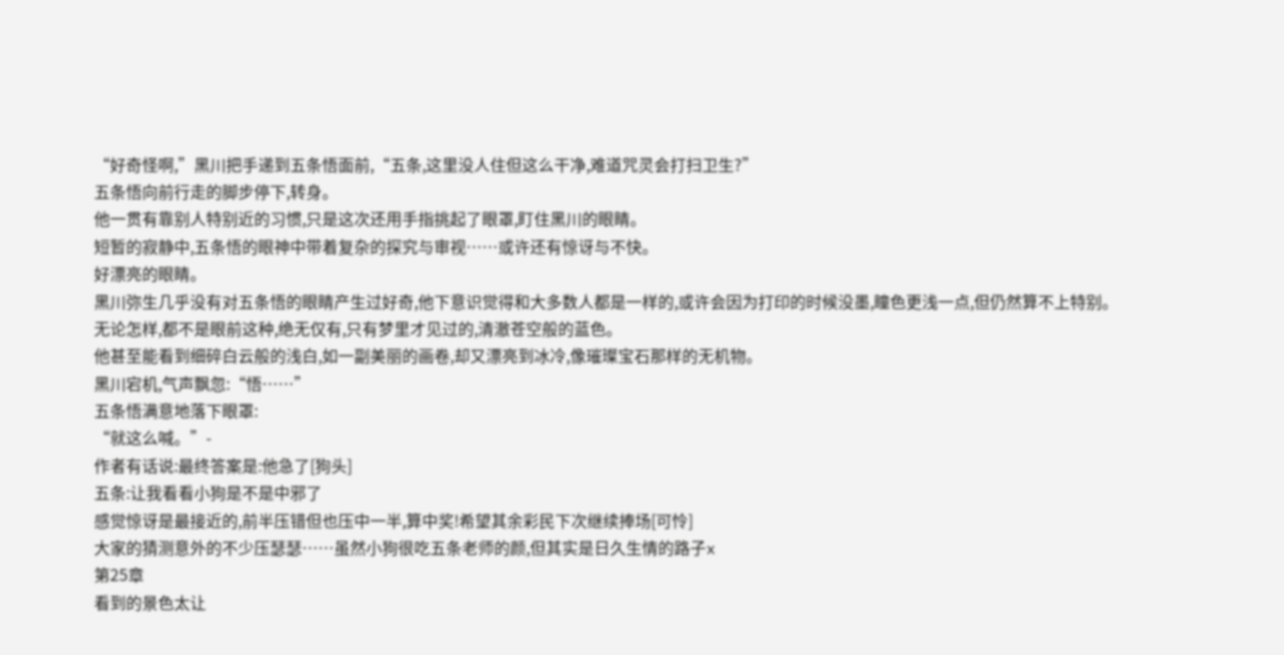“好奇怪啊,”黑川把手递到五条悟面前,“五条,这里没人住但这么干净,难道咒灵会打扫卫生?”
五条悟向前行走的脚步停下,转身。
他一贯有靠别人特别近的习惯,只是这次还用手指挑起了眼罩,盯住黑川的眼睛。
短暂的寂静中,五条悟的眼神中带着复杂的探究与审视……或许还有惊讶与不快。
好漂亮的眼睛。
黑川弥生几乎没有对五条悟的眼睛产生过好奇,他下意识觉得和大多数人都是一样的,或许会因为打印的时候没墨,瞳色更浅一点,但仍然算不上特别。
无论怎样,都不是眼前这种,绝无仅有,只有梦里才见过的,清澈苍空般的蓝色。
他甚至能看到细碎白云般的浅白,如一副美丽的画卷,却又漂亮到冰冷,像璀璨宝石那样的无机物。
黑川宕机,气声飘忽:“悟……”
五条悟满意地落下眼罩:
“就这么喊。”-
作者有话说:最终答案是:他急了[狗头]
五条:让我看看小狗是不是中邪了
感觉惊讶是最接近的,前半压错但也压中一半,算中奖!希望其余彩民下次继续捧场[可怜]
大家的猜测意外的不少压瑟瑟……虽然小狗很吃五条老师的颜,但其实是日久生情的路子x
第25章
看到的景色太让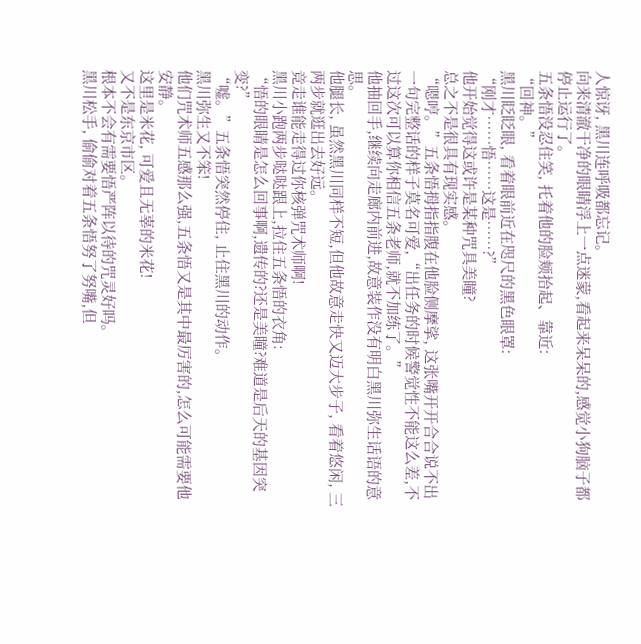人惊讶, 黑川连呼吸都忘记。
向来清澈干净的眼睛浮上一点迷蒙,看起来呆呆的,感觉小狗脑子都停止运行了。
五条悟没忍住笑, 托着他的脸颊抬起、靠近:
“回神。”
黑川眨眨眼, 看着眼前近在咫尺的黑色眼罩:
“刚才……悟……这是……?”
他开始觉得这或许是某种咒具美瞳?
总之不是很具有现实感。
“嗯哼。”五条悟拇指指腹在他脸侧摩挲, 这张嘴开开合合说不出一句完整话的样子莫名可爱,“出任务的时候警觉性不能这么差,不过这次可以算你相信五条老师,就不加练了。”
他抽回手,继续向走廊内前进,故意装作没有明白黑川弥生话语的意思。
他腿长, 虽然黑川同样不短,但他故意走快又迈大步子, 看着悠闲, 三两步就逛出去好远。
竞走谁能走得过你核弹咒术师啊!
黑川小跑两步哒哒跟上,拉住五条悟的衣角:
“悟的眼睛是怎么回事啊,遗传的?还是美瞳?难道是后天的基因突变?”
“嘘。”五条悟突然停住, 止住黑川的动作。
黑川弥生又不笨!
他们咒术师五感那么强,五条悟又是其中最厉害的,怎么可能需要他安静。
这里是米花, 可爱且无辜的米花!
又不是东京市区。
根本不会有需要悟严阵以待的咒灵好吗。
黑川松手, 偷偷对着五条悟努了努嘴,但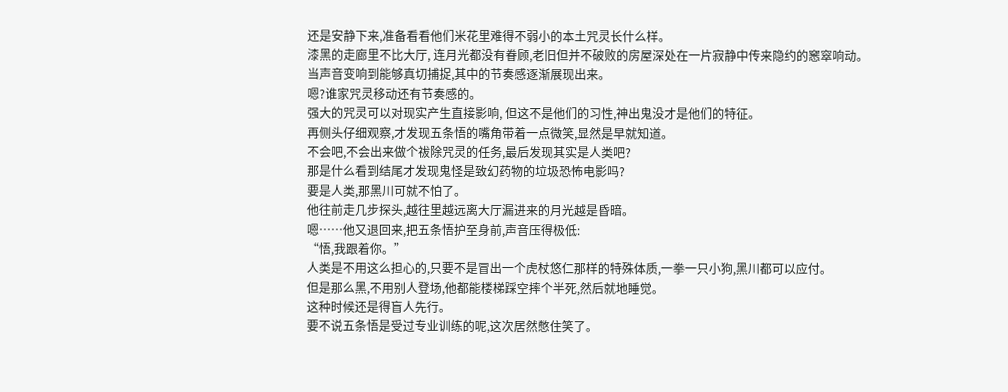还是安静下来,准备看看他们米花里难得不弱小的本土咒灵长什么样。
漆黑的走廊里不比大厅, 连月光都没有眷顾,老旧但并不破败的房屋深处在一片寂静中传来隐约的窸窣响动。
当声音变响到能够真切捕捉,其中的节奏感逐渐展现出来。
嗯?谁家咒灵移动还有节奏感的。
强大的咒灵可以对现实产生直接影响, 但这不是他们的习性,神出鬼没才是他们的特征。
再侧头仔细观察,才发现五条悟的嘴角带着一点微笑,显然是早就知道。
不会吧,不会出来做个祓除咒灵的任务,最后发现其实是人类吧?
那是什么看到结尾才发现鬼怪是致幻药物的垃圾恐怖电影吗?
要是人类,那黑川可就不怕了。
他往前走几步探头,越往里越远离大厅漏进来的月光越是昏暗。
嗯……他又退回来,把五条悟护至身前,声音压得极低:
“悟,我跟着你。”
人类是不用这么担心的,只要不是冒出一个虎杖悠仁那样的特殊体质,一拳一只小狗,黑川都可以应付。
但是那么黑,不用别人登场,他都能楼梯踩空摔个半死,然后就地睡觉。
这种时候还是得盲人先行。
要不说五条悟是受过专业训练的呢,这次居然憋住笑了。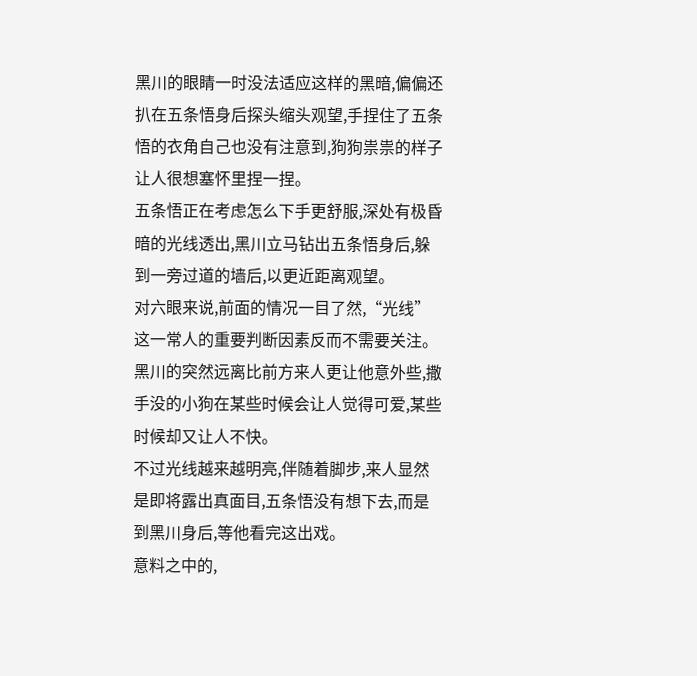黑川的眼睛一时没法适应这样的黑暗,偏偏还扒在五条悟身后探头缩头观望,手捏住了五条悟的衣角自己也没有注意到,狗狗祟祟的样子让人很想塞怀里捏一捏。
五条悟正在考虑怎么下手更舒服,深处有极昏暗的光线透出,黑川立马钻出五条悟身后,躲到一旁过道的墙后,以更近距离观望。
对六眼来说,前面的情况一目了然,“光线”这一常人的重要判断因素反而不需要关注。
黑川的突然远离比前方来人更让他意外些,撒手没的小狗在某些时候会让人觉得可爱,某些时候却又让人不快。
不过光线越来越明亮,伴随着脚步,来人显然是即将露出真面目,五条悟没有想下去,而是到黑川身后,等他看完这出戏。
意料之中的,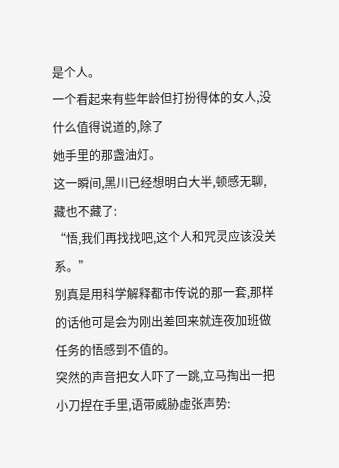是个人。
一个看起来有些年龄但打扮得体的女人,没什么值得说道的,除了
她手里的那盏油灯。
这一瞬间,黑川已经想明白大半,顿感无聊,藏也不藏了:
“悟,我们再找找吧,这个人和咒灵应该没关系。”
别真是用科学解释都市传说的那一套,那样的话他可是会为刚出差回来就连夜加班做任务的悟感到不值的。
突然的声音把女人吓了一跳,立马掏出一把小刀捏在手里,语带威胁虚张声势: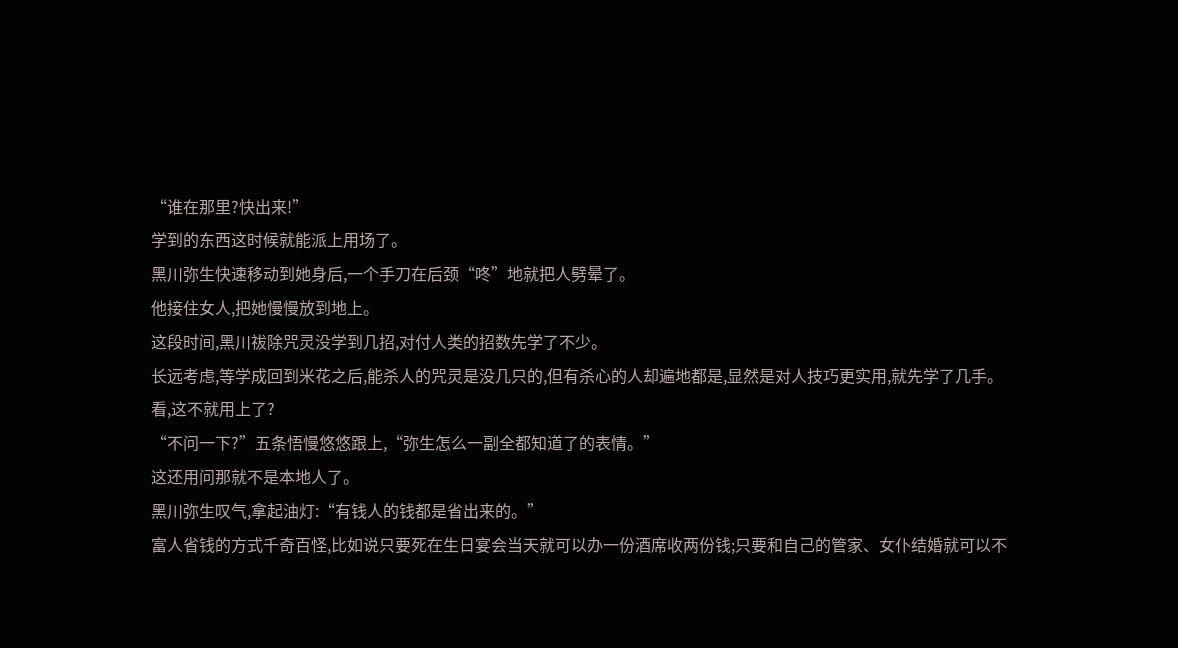“谁在那里?快出来!”
学到的东西这时候就能派上用场了。
黑川弥生快速移动到她身后,一个手刀在后颈“咚”地就把人劈晕了。
他接住女人,把她慢慢放到地上。
这段时间,黑川祓除咒灵没学到几招,对付人类的招数先学了不少。
长远考虑,等学成回到米花之后,能杀人的咒灵是没几只的,但有杀心的人却遍地都是,显然是对人技巧更实用,就先学了几手。
看,这不就用上了?
“不问一下?”五条悟慢悠悠跟上,“弥生怎么一副全都知道了的表情。”
这还用问那就不是本地人了。
黑川弥生叹气,拿起油灯:“有钱人的钱都是省出来的。”
富人省钱的方式千奇百怪,比如说只要死在生日宴会当天就可以办一份酒席收两份钱;只要和自己的管家、女仆结婚就可以不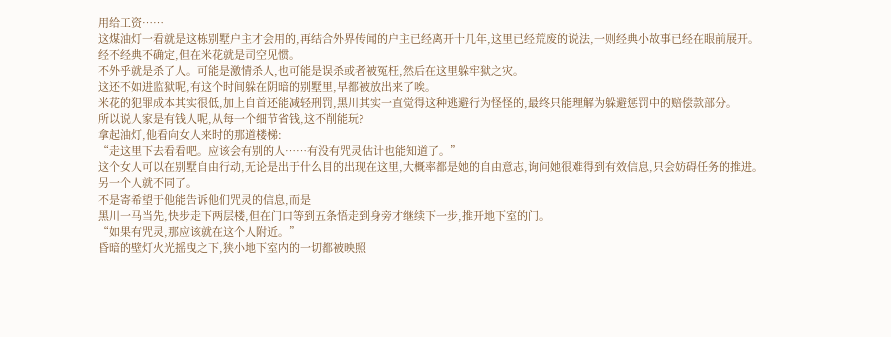用给工资……
这煤油灯一看就是这栋别墅户主才会用的,再结合外界传闻的户主已经离开十几年,这里已经荒废的说法,一则经典小故事已经在眼前展开。
经不经典不确定,但在米花就是司空见惯。
不外乎就是杀了人。可能是激情杀人,也可能是误杀或者被冤枉,然后在这里躲牢狱之灾。
这还不如进监狱呢,有这个时间躲在阴暗的别墅里,早都被放出来了唉。
米花的犯罪成本其实很低,加上自首还能减轻刑罚,黑川其实一直觉得这种逃避行为怪怪的,最终只能理解为躲避惩罚中的赔偿款部分。
所以说人家是有钱人呢,从每一个细节省钱,这不削能玩?
拿起油灯,他看向女人来时的那道楼梯:
“走这里下去看看吧。应该会有别的人……有没有咒灵估计也能知道了。”
这个女人可以在别墅自由行动,无论是出于什么目的出现在这里,大概率都是她的自由意志,询问她很难得到有效信息,只会妨碍任务的推进。
另一个人就不同了。
不是寄希望于他能告诉他们咒灵的信息,而是
黑川一马当先,快步走下两层楼,但在门口等到五条悟走到身旁才继续下一步,推开地下室的门。
“如果有咒灵,那应该就在这个人附近。”
昏暗的壁灯火光摇曳之下,狭小地下室内的一切都被映照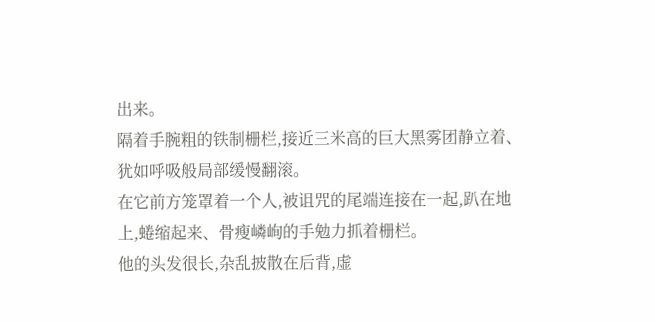出来。
隔着手腕粗的铁制栅栏,接近三米高的巨大黑雾团静立着、犹如呼吸般局部缓慢翻滚。
在它前方笼罩着一个人,被诅咒的尾端连接在一起,趴在地上,蜷缩起来、骨瘦嶙峋的手勉力抓着栅栏。
他的头发很长,杂乱披散在后背,虚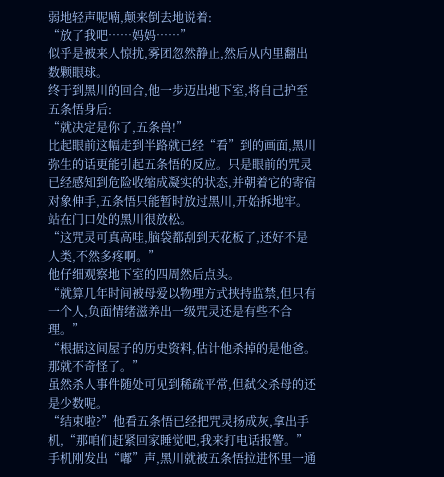弱地轻声呢喃,颠来倒去地说着:
“放了我吧……妈妈……”
似乎是被来人惊扰,雾团忽然静止,然后从内里翻出数颗眼球。
终于到黑川的回合,他一步迈出地下室,将自己护至五条悟身后:
“就决定是你了,五条兽!”
比起眼前这幅走到半路就已经“看”到的画面,黑川弥生的话更能引起五条悟的反应。只是眼前的咒灵已经感知到危险收缩成凝实的状态,并朝着它的寄宿对象伸手,五条悟只能暂时放过黑川,开始拆地牢。
站在门口处的黑川很放松。
“这咒灵可真高哇,脑袋都刮到天花板了,还好不是人类,不然多疼啊。”
他仔细观察地下室的四周然后点头。
“就算几年时间被母爱以物理方式挟持监禁,但只有一个人,负面情绪滋养出一级咒灵还是有些不合理。”
“根据这间屋子的历史资料,估计他杀掉的是他爸。那就不奇怪了。”
虽然杀人事件随处可见到稀疏平常,但弑父杀母的还是少数呢。
“结束啦?”他看五条悟已经把咒灵扬成灰,拿出手机,“那咱们赶紧回家睡觉吧,我来打电话报警。”
手机刚发出“嘟”声,黑川就被五条悟拉进怀里一通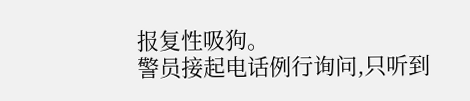报复性吸狗。
警员接起电话例行询问,只听到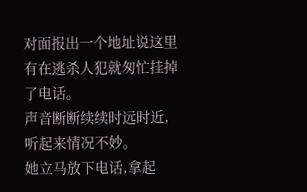对面报出一个地址说这里有在逃杀人犯就匆忙挂掉了电话。
声音断断续续时远时近,听起来情况不妙。
她立马放下电话,拿起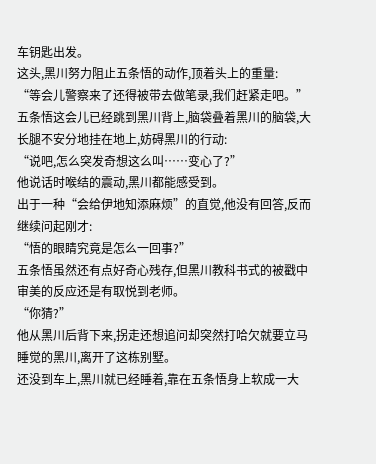车钥匙出发。
这头,黑川努力阻止五条悟的动作,顶着头上的重量:
“等会儿警察来了还得被带去做笔录,我们赶紧走吧。”
五条悟这会儿已经跳到黑川背上,脑袋叠着黑川的脑袋,大长腿不安分地挂在地上,妨碍黑川的行动:
“说吧,怎么突发奇想这么叫……变心了?”
他说话时喉结的震动,黑川都能感受到。
出于一种“会给伊地知添麻烦”的直觉,他没有回答,反而继续问起刚才:
“悟的眼睛究竟是怎么一回事?”
五条悟虽然还有点好奇心残存,但黑川教科书式的被戳中审美的反应还是有取悦到老师。
“你猜?”
他从黑川后背下来,拐走还想追问却突然打哈欠就要立马睡觉的黑川,离开了这栋别墅。
还没到车上,黑川就已经睡着,靠在五条悟身上软成一大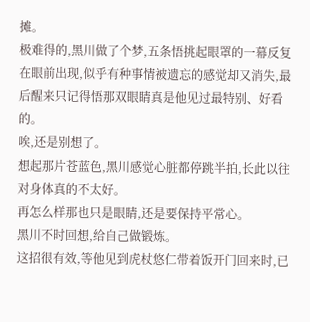摊。
极难得的,黑川做了个梦,五条悟挑起眼罩的一幕反复在眼前出现,似乎有种事情被遗忘的感觉却又消失,最后醒来只记得悟那双眼睛真是他见过最特别、好看的。
唉,还是别想了。
想起那片苍蓝色,黑川感觉心脏都停跳半拍,长此以往对身体真的不太好。
再怎么样那也只是眼睛,还是要保持平常心。
黑川不时回想,给自己做锻炼。
这招很有效,等他见到虎杖悠仁带着饭开门回来时,已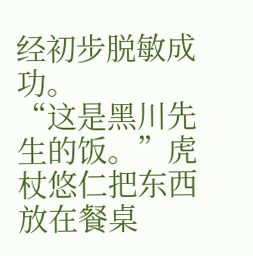经初步脱敏成功。
“这是黑川先生的饭。”虎杖悠仁把东西放在餐桌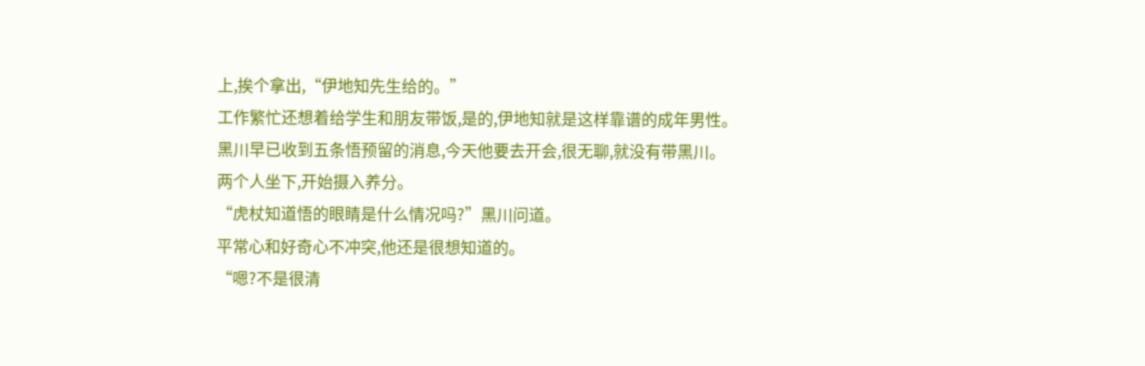上,挨个拿出,“伊地知先生给的。”
工作繁忙还想着给学生和朋友带饭,是的,伊地知就是这样靠谱的成年男性。
黑川早已收到五条悟预留的消息,今天他要去开会,很无聊,就没有带黑川。
两个人坐下,开始摄入养分。
“虎杖知道悟的眼睛是什么情况吗?”黑川问道。
平常心和好奇心不冲突,他还是很想知道的。
“嗯?不是很清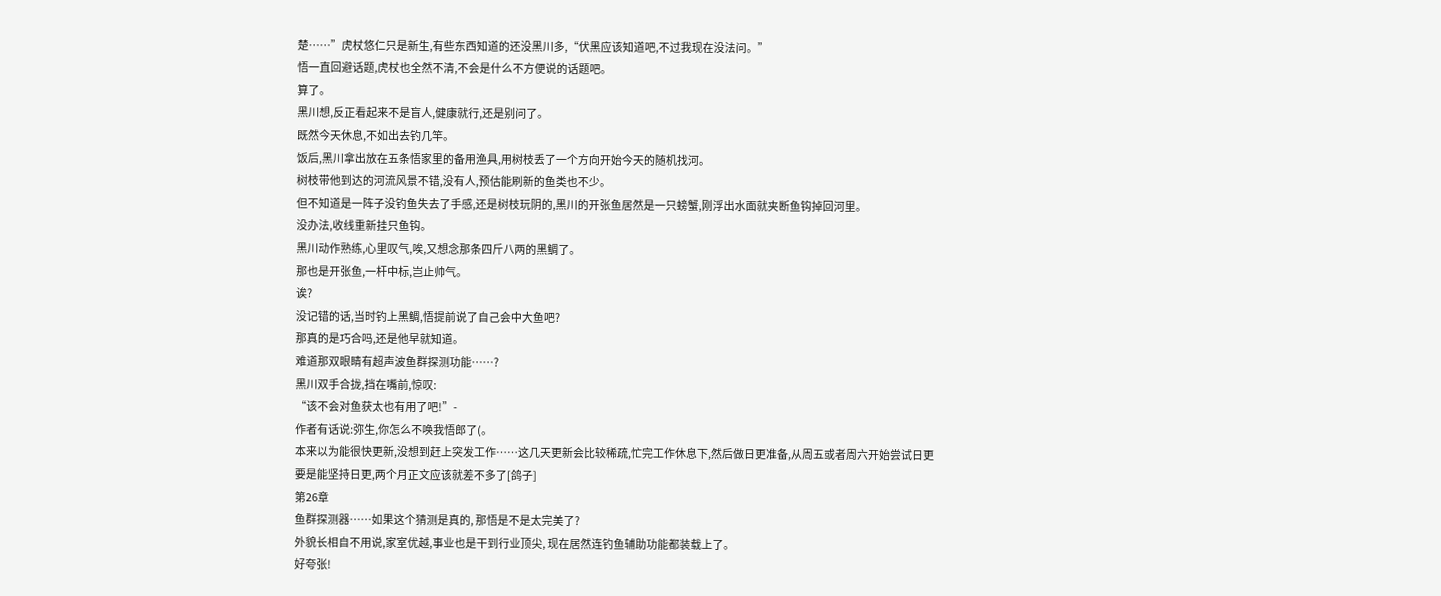楚……”虎杖悠仁只是新生,有些东西知道的还没黑川多,“伏黑应该知道吧,不过我现在没法问。”
悟一直回避话题,虎杖也全然不清,不会是什么不方便说的话题吧。
算了。
黑川想,反正看起来不是盲人,健康就行,还是别问了。
既然今天休息,不如出去钓几竿。
饭后,黑川拿出放在五条悟家里的备用渔具,用树枝丢了一个方向开始今天的随机找河。
树枝带他到达的河流风景不错,没有人,预估能刷新的鱼类也不少。
但不知道是一阵子没钓鱼失去了手感,还是树枝玩阴的,黑川的开张鱼居然是一只螃蟹,刚浮出水面就夹断鱼钩掉回河里。
没办法,收线重新挂只鱼钩。
黑川动作熟练,心里叹气,唉,又想念那条四斤八两的黑鲷了。
那也是开张鱼,一杆中标,岂止帅气。
诶?
没记错的话,当时钓上黑鲷,悟提前说了自己会中大鱼吧?
那真的是巧合吗,还是他早就知道。
难道那双眼睛有超声波鱼群探测功能……?
黑川双手合拢,挡在嘴前,惊叹:
“该不会对鱼获太也有用了吧!”-
作者有话说:弥生,你怎么不唤我悟郎了(。
本来以为能很快更新,没想到赶上突发工作……这几天更新会比较稀疏,忙完工作休息下,然后做日更准备,从周五或者周六开始尝试日更
要是能坚持日更,两个月正文应该就差不多了[鸽子]
第26章
鱼群探测器……如果这个猜测是真的, 那悟是不是太完美了?
外貌长相自不用说,家室优越,事业也是干到行业顶尖, 现在居然连钓鱼辅助功能都装载上了。
好夸张!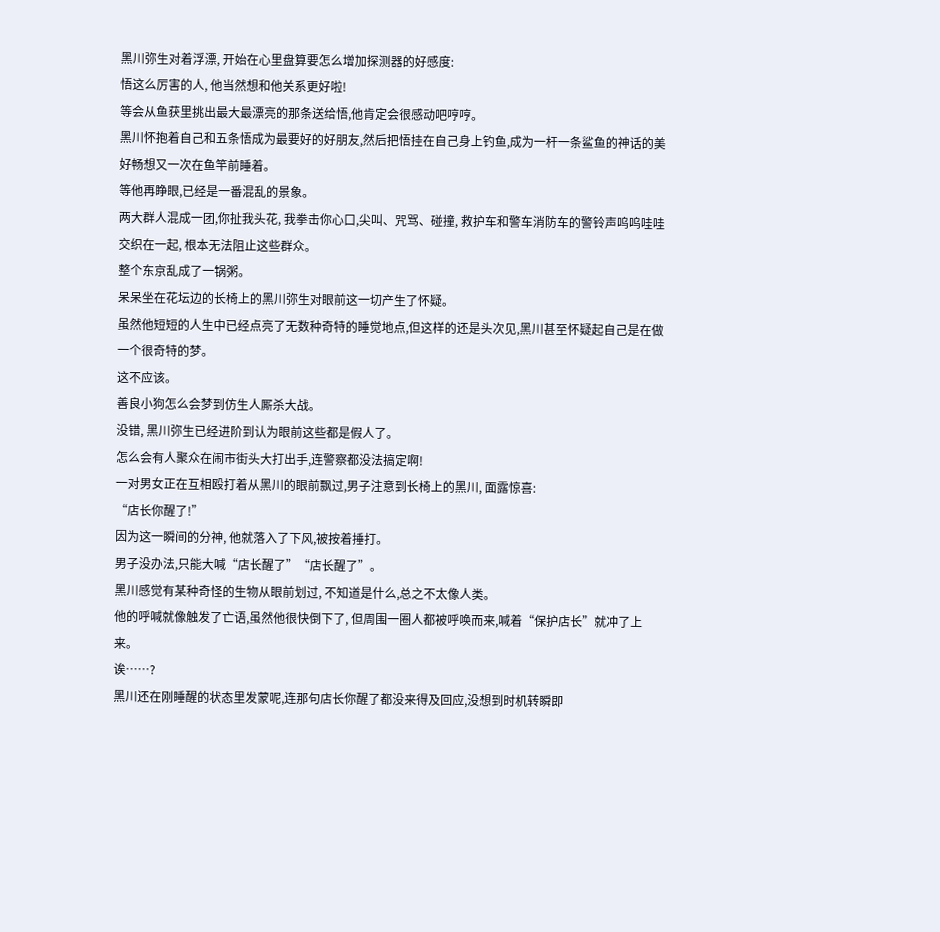黑川弥生对着浮漂, 开始在心里盘算要怎么增加探测器的好感度:
悟这么厉害的人, 他当然想和他关系更好啦!
等会从鱼获里挑出最大最漂亮的那条送给悟,他肯定会很感动吧哼哼。
黑川怀抱着自己和五条悟成为最要好的好朋友,然后把悟挂在自己身上钓鱼,成为一杆一条鲨鱼的神话的美好畅想又一次在鱼竿前睡着。
等他再睁眼,已经是一番混乱的景象。
两大群人混成一团,你扯我头花, 我拳击你心口,尖叫、咒骂、碰撞, 救护车和警车消防车的警铃声呜呜哇哇交织在一起, 根本无法阻止这些群众。
整个东京乱成了一锅粥。
呆呆坐在花坛边的长椅上的黑川弥生对眼前这一切产生了怀疑。
虽然他短短的人生中已经点亮了无数种奇特的睡觉地点,但这样的还是头次见,黑川甚至怀疑起自己是在做一个很奇特的梦。
这不应该。
善良小狗怎么会梦到仿生人厮杀大战。
没错, 黑川弥生已经进阶到认为眼前这些都是假人了。
怎么会有人聚众在闹市街头大打出手,连警察都没法搞定啊!
一对男女正在互相殴打着从黑川的眼前飘过,男子注意到长椅上的黑川, 面露惊喜:
“店长你醒了!”
因为这一瞬间的分神, 他就落入了下风,被按着捶打。
男子没办法,只能大喊“店长醒了”“店长醒了”。
黑川感觉有某种奇怪的生物从眼前划过, 不知道是什么,总之不太像人类。
他的呼喊就像触发了亡语,虽然他很快倒下了, 但周围一圈人都被呼唤而来,喊着“保护店长”就冲了上来。
诶……?
黑川还在刚睡醒的状态里发蒙呢,连那句店长你醒了都没来得及回应,没想到时机转瞬即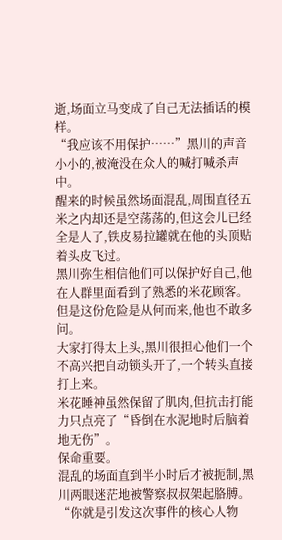逝,场面立马变成了自己无法插话的模样。
“我应该不用保护……”黑川的声音小小的,被淹没在众人的喊打喊杀声中。
醒来的时候虽然场面混乱,周围直径五米之内却还是空荡荡的,但这会儿已经全是人了,铁皮易拉罐就在他的头顶贴着头皮飞过。
黑川弥生相信他们可以保护好自己,他在人群里面看到了熟悉的米花顾客。
但是这份危险是从何而来,他也不敢多问。
大家打得太上头,黑川很担心他们一个不高兴把自动锁头开了,一个转头直接打上来。
米花睡神虽然保留了肌肉,但抗击打能力只点亮了“昏倒在水泥地时后脑着地无伤”。
保命重要。
混乱的场面直到半小时后才被扼制,黑川两眼迷茫地被警察叔叔架起胳膊。
“你就是引发这次事件的核心人物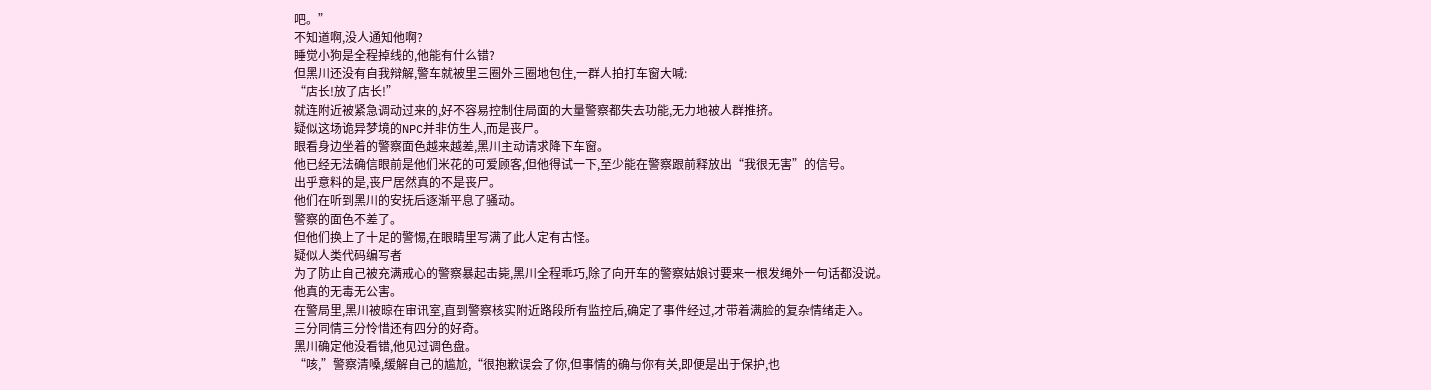吧。”
不知道啊,没人通知他啊?
睡觉小狗是全程掉线的,他能有什么错?
但黑川还没有自我辩解,警车就被里三圈外三圈地包住,一群人拍打车窗大喊:
“店长!放了店长!”
就连附近被紧急调动过来的,好不容易控制住局面的大量警察都失去功能,无力地被人群推挤。
疑似这场诡异梦境的NPC并非仿生人,而是丧尸。
眼看身边坐着的警察面色越来越差,黑川主动请求降下车窗。
他已经无法确信眼前是他们米花的可爱顾客,但他得试一下,至少能在警察跟前释放出“我很无害”的信号。
出乎意料的是,丧尸居然真的不是丧尸。
他们在听到黑川的安抚后逐渐平息了骚动。
警察的面色不差了。
但他们换上了十足的警惕,在眼睛里写满了此人定有古怪。
疑似人类代码编写者
为了防止自己被充满戒心的警察暴起击毙,黑川全程乖巧,除了向开车的警察姑娘讨要来一根发绳外一句话都没说。
他真的无毒无公害。
在警局里,黑川被晾在审讯室,直到警察核实附近路段所有监控后,确定了事件经过,才带着满脸的复杂情绪走入。
三分同情三分怜惜还有四分的好奇。
黑川确定他没看错,他见过调色盘。
“咳,”警察清嗓,缓解自己的尴尬,“很抱歉误会了你,但事情的确与你有关,即便是出于保护,也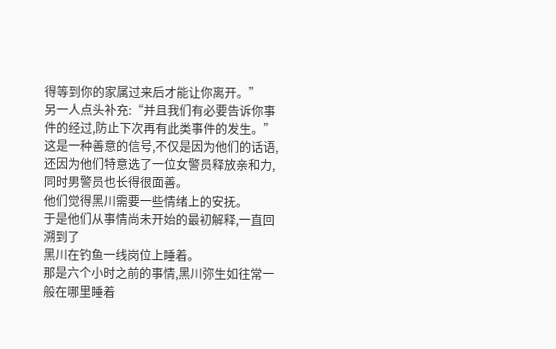得等到你的家属过来后才能让你离开。”
另一人点头补充:“并且我们有必要告诉你事件的经过,防止下次再有此类事件的发生。”
这是一种善意的信号,不仅是因为他们的话语,还因为他们特意选了一位女警员释放亲和力,同时男警员也长得很面善。
他们觉得黑川需要一些情绪上的安抚。
于是他们从事情尚未开始的最初解释,一直回溯到了
黑川在钓鱼一线岗位上睡着。
那是六个小时之前的事情,黑川弥生如往常一般在哪里睡着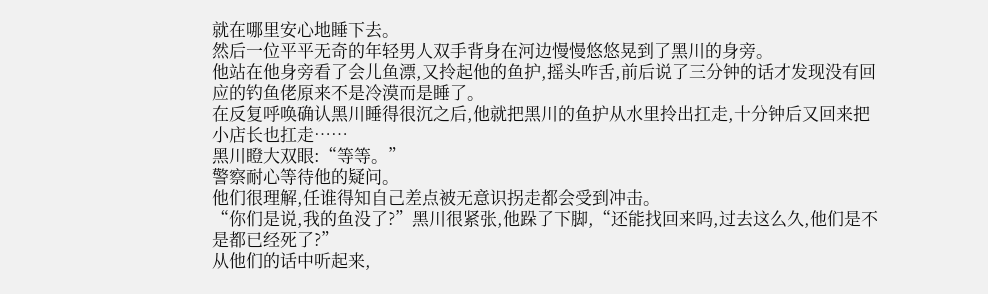就在哪里安心地睡下去。
然后一位平平无奇的年轻男人双手背身在河边慢慢悠悠晃到了黑川的身旁。
他站在他身旁看了会儿鱼漂,又拎起他的鱼护,摇头咋舌,前后说了三分钟的话才发现没有回应的钓鱼佬原来不是冷漠而是睡了。
在反复呼唤确认黑川睡得很沉之后,他就把黑川的鱼护从水里拎出扛走,十分钟后又回来把小店长也扛走……
黑川瞪大双眼:“等等。”
警察耐心等待他的疑问。
他们很理解,任谁得知自己差点被无意识拐走都会受到冲击。
“你们是说,我的鱼没了?”黑川很紧张,他跺了下脚,“还能找回来吗,过去这么久,他们是不是都已经死了?”
从他们的话中听起来,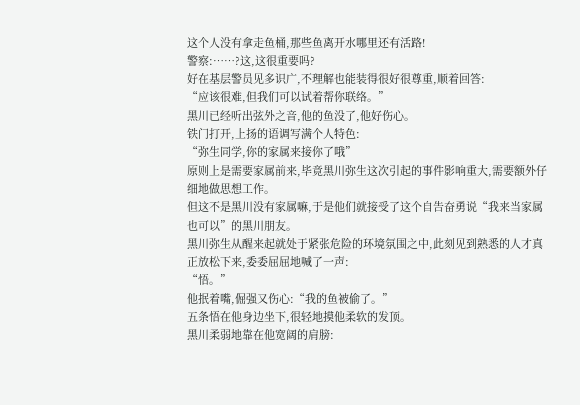这个人没有拿走鱼桶,那些鱼离开水哪里还有活路!
警察:……?这,这很重要吗?
好在基层警员见多识广,不理解也能装得很好很尊重,顺着回答:
“应该很难,但我们可以试着帮你联络。”
黑川已经听出弦外之音,他的鱼没了,他好伤心。
铁门打开,上扬的语调写满个人特色:
“弥生同学,你的家属来接你了哦”
原则上是需要家属前来,毕竟黑川弥生这次引起的事件影响重大,需要额外仔细地做思想工作。
但这不是黑川没有家属嘛,于是他们就接受了这个自告奋勇说“我来当家属也可以”的黑川朋友。
黑川弥生从醒来起就处于紧张危险的环境氛围之中,此刻见到熟悉的人才真正放松下来,委委屈屈地喊了一声:
“悟。”
他抿着嘴,倔强又伤心:“我的鱼被偷了。”
五条悟在他身边坐下,很轻地摸他柔软的发顶。
黑川柔弱地靠在他宽阔的肩膀: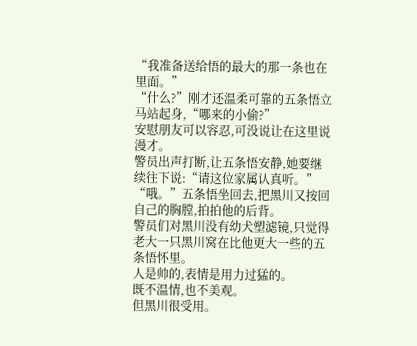“我准备送给悟的最大的那一条也在里面。”
“什么?”刚才还温柔可靠的五条悟立马站起身,“哪来的小偷?”
安慰朋友可以容忍,可没说让在这里说漫才。
警员出声打断,让五条悟安静,她要继续往下说:“请这位家属认真听。”
“哦。”五条悟坐回去,把黑川又按回自己的胸膛,拍拍他的后背。
警员们对黑川没有幼犬塑滤镜,只觉得老大一只黑川窝在比他更大一些的五条悟怀里。
人是帅的,表情是用力过猛的。
既不温情,也不美观。
但黑川很受用。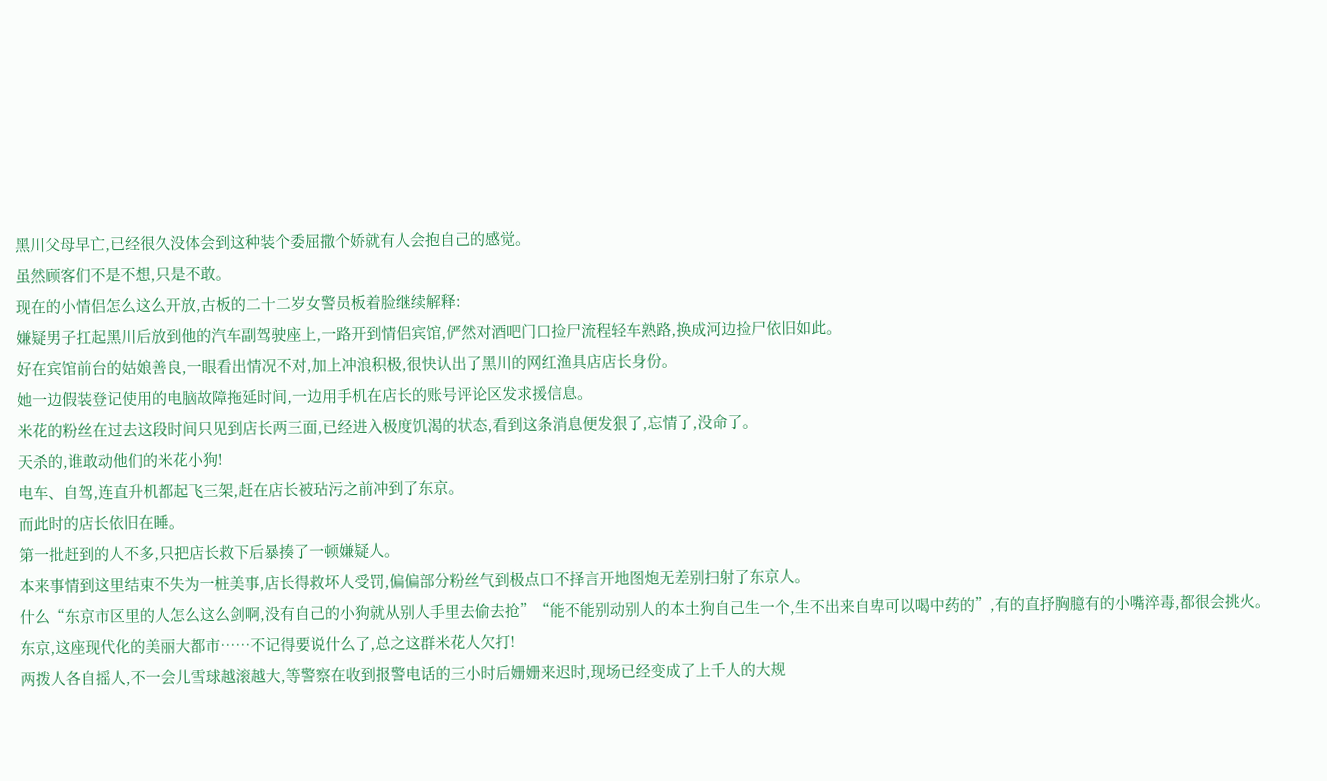黑川父母早亡,已经很久没体会到这种装个委屈撒个娇就有人会抱自己的感觉。
虽然顾客们不是不想,只是不敢。
现在的小情侣怎么这么开放,古板的二十二岁女警员板着脸继续解释:
嫌疑男子扛起黑川后放到他的汽车副驾驶座上,一路开到情侣宾馆,俨然对酒吧门口捡尸流程轻车熟路,换成河边捡尸依旧如此。
好在宾馆前台的姑娘善良,一眼看出情况不对,加上冲浪积极,很快认出了黑川的网红渔具店店长身份。
她一边假装登记使用的电脑故障拖延时间,一边用手机在店长的账号评论区发求援信息。
米花的粉丝在过去这段时间只见到店长两三面,已经进入极度饥渴的状态,看到这条消息便发狠了,忘情了,没命了。
天杀的,谁敢动他们的米花小狗!
电车、自驾,连直升机都起飞三架,赶在店长被玷污之前冲到了东京。
而此时的店长依旧在睡。
第一批赶到的人不多,只把店长救下后暴揍了一顿嫌疑人。
本来事情到这里结束不失为一桩美事,店长得救坏人受罚,偏偏部分粉丝气到极点口不择言开地图炮无差别扫射了东京人。
什么“东京市区里的人怎么这么剑啊,没有自己的小狗就从别人手里去偷去抢”“能不能别动别人的本土狗自己生一个,生不出来自卑可以喝中药的”,有的直抒胸臆有的小嘴淬毒,都很会挑火。
东京,这座现代化的美丽大都市……不记得要说什么了,总之这群米花人欠打!
两拨人各自摇人,不一会儿雪球越滚越大,等警察在收到报警电话的三小时后姗姗来迟时,现场已经变成了上千人的大规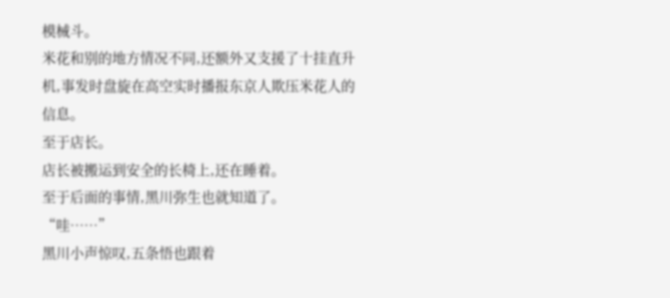模械斗。
米花和别的地方情况不同,还额外又支援了十挂直升机,事发时盘旋在高空实时播报东京人欺压米花人的信息。
至于店长。
店长被搬运到安全的长椅上,还在睡着。
至于后面的事情,黑川弥生也就知道了。
“哇……”
黑川小声惊叹,五条悟也跟着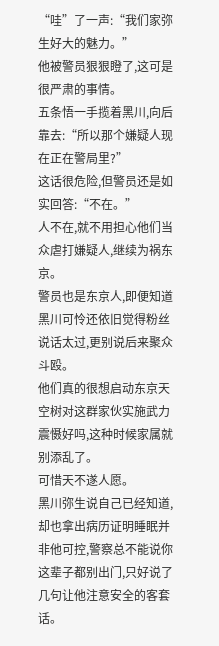“哇”了一声:“我们家弥生好大的魅力。”
他被警员狠狠瞪了,这可是很严肃的事情。
五条悟一手揽着黑川,向后靠去:“所以那个嫌疑人现在正在警局里?”
这话很危险,但警员还是如实回答:“不在。”
人不在,就不用担心他们当众虐打嫌疑人,继续为祸东京。
警员也是东京人,即便知道黑川可怜还依旧觉得粉丝说话太过,更别说后来聚众斗殴。
他们真的很想启动东京天空树对这群家伙实施武力震慑好吗,这种时候家属就别添乱了。
可惜天不遂人愿。
黑川弥生说自己已经知道,却也拿出病历证明睡眠并非他可控,警察总不能说你这辈子都别出门,只好说了几句让他注意安全的客套话。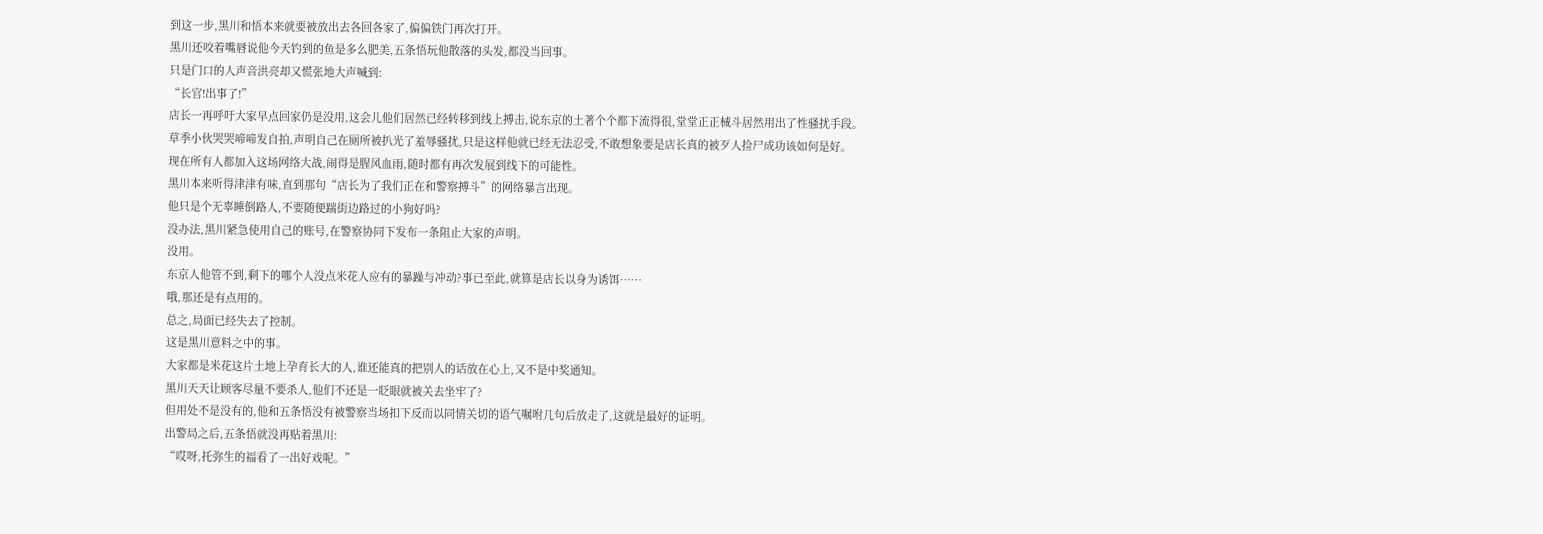到这一步,黑川和悟本来就要被放出去各回各家了,偏偏铁门再次打开。
黑川还咬着嘴唇说他今天钓到的鱼是多么肥美,五条悟玩他散落的头发,都没当回事。
只是门口的人声音洪亮却又慌张地大声喊到:
“长官!出事了!”
店长一再呼吁大家早点回家仍是没用,这会儿他们居然已经转移到线上搏击,说东京的土著个个都下流得很,堂堂正正械斗居然用出了性骚扰手段。
草季小伙哭哭啼啼发自拍,声明自己在厕所被扒光了羞辱骚扰,只是这样他就已经无法忍受,不敢想象要是店长真的被歹人捡尸成功该如何是好。
现在所有人都加入这场网络大战,闹得是腥风血雨,随时都有再次发展到线下的可能性。
黑川本来听得津津有味,直到那句“店长为了我们正在和警察搏斗”的网络暴言出现。
他只是个无辜睡倒路人,不要随便踹街边路过的小狗好吗?
没办法,黑川紧急使用自己的账号,在警察协同下发布一条阻止大家的声明。
没用。
东京人他管不到,剩下的哪个人没点米花人应有的暴躁与冲动?事已至此,就算是店长以身为诱饵……
哦,那还是有点用的。
总之,局面已经失去了控制。
这是黑川意料之中的事。
大家都是米花这片土地上孕育长大的人,谁还能真的把别人的话放在心上,又不是中奖通知。
黑川天天让顾客尽量不要杀人,他们不还是一眨眼就被关去坐牢了?
但用处不是没有的,他和五条悟没有被警察当场扣下反而以同情关切的语气嘱咐几句后放走了,这就是最好的证明。
出警局之后,五条悟就没再贴着黑川:
“哎呀,托弥生的福看了一出好戏呢。”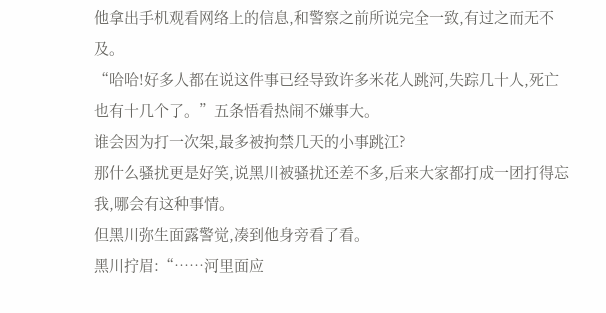他拿出手机观看网络上的信息,和警察之前所说完全一致,有过之而无不及。
“哈哈!好多人都在说这件事已经导致许多米花人跳河,失踪几十人,死亡也有十几个了。”五条悟看热闹不嫌事大。
谁会因为打一次架,最多被拘禁几天的小事跳江?
那什么骚扰更是好笑,说黑川被骚扰还差不多,后来大家都打成一团打得忘我,哪会有这种事情。
但黑川弥生面露警觉,凑到他身旁看了看。
黑川拧眉:“……河里面应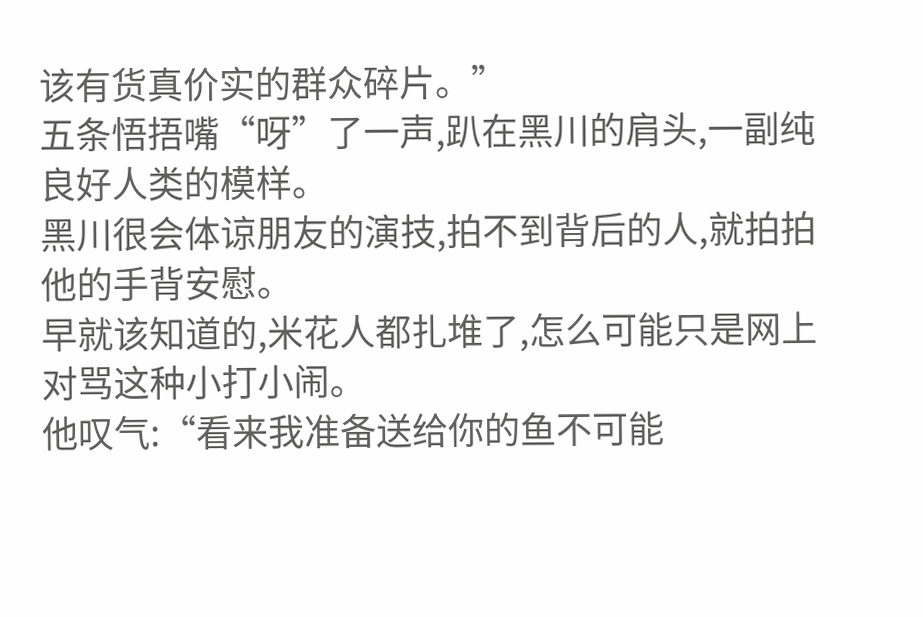该有货真价实的群众碎片。”
五条悟捂嘴“呀”了一声,趴在黑川的肩头,一副纯良好人类的模样。
黑川很会体谅朋友的演技,拍不到背后的人,就拍拍他的手背安慰。
早就该知道的,米花人都扎堆了,怎么可能只是网上对骂这种小打小闹。
他叹气:“看来我准备送给你的鱼不可能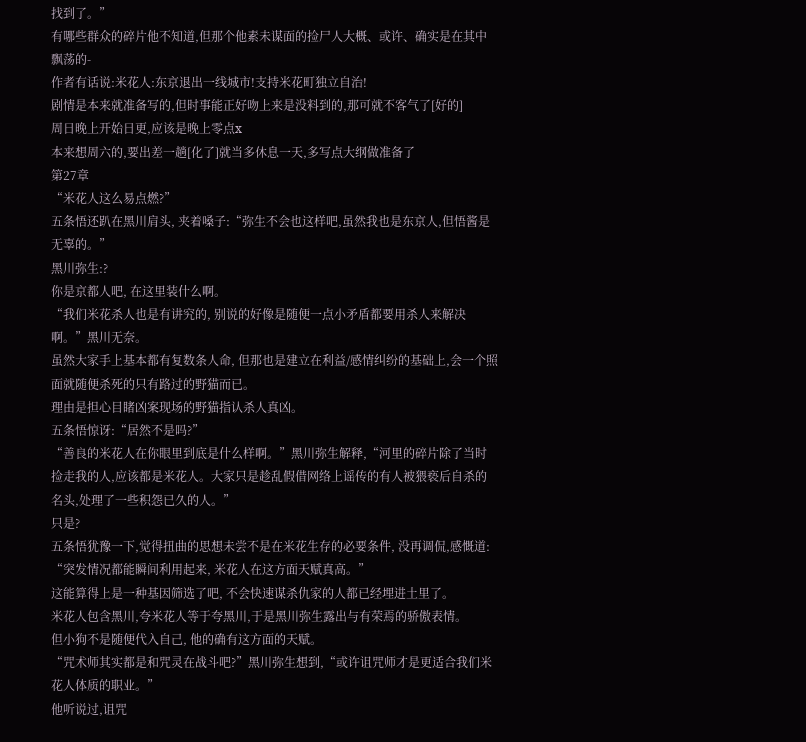找到了。”
有哪些群众的碎片他不知道,但那个他素未谋面的捡尸人大概、或许、确实是在其中飘荡的-
作者有话说:米花人:东京退出一线城市!支持米花町独立自治!
剧情是本来就准备写的,但时事能正好吻上来是没料到的,那可就不客气了[好的]
周日晚上开始日更,应该是晚上零点x
本来想周六的,要出差一趟[化了]就当多休息一天,多写点大纲做准备了
第27章
“米花人这么易点燃?”
五条悟还趴在黑川肩头, 夹着嗓子:“弥生不会也这样吧,虽然我也是东京人,但悟酱是无辜的。”
黑川弥生:?
你是京都人吧, 在这里装什么啊。
“我们米花杀人也是有讲究的, 别说的好像是随便一点小矛盾都要用杀人来解决啊。”黑川无奈。
虽然大家手上基本都有复数条人命, 但那也是建立在利益/感情纠纷的基础上,会一个照面就随便杀死的只有路过的野猫而已。
理由是担心目睹凶案现场的野猫指认杀人真凶。
五条悟惊讶:“居然不是吗?”
“善良的米花人在你眼里到底是什么样啊。”黑川弥生解释,“河里的碎片除了当时捡走我的人,应该都是米花人。大家只是趁乱假借网络上谣传的有人被猥亵后自杀的名头,处理了一些积怨已久的人。”
只是?
五条悟犹豫一下,觉得扭曲的思想未尝不是在米花生存的必要条件, 没再调侃,感慨道:
“突发情况都能瞬间利用起来, 米花人在这方面天赋真高。”
这能算得上是一种基因筛选了吧, 不会快速谋杀仇家的人都已经埋进土里了。
米花人包含黑川,夸米花人等于夸黑川,于是黑川弥生露出与有荣焉的骄傲表情。
但小狗不是随便代入自己, 他的确有这方面的天赋。
“咒术师其实都是和咒灵在战斗吧?”黑川弥生想到,“或许诅咒师才是更适合我们米花人体质的职业。”
他听说过,诅咒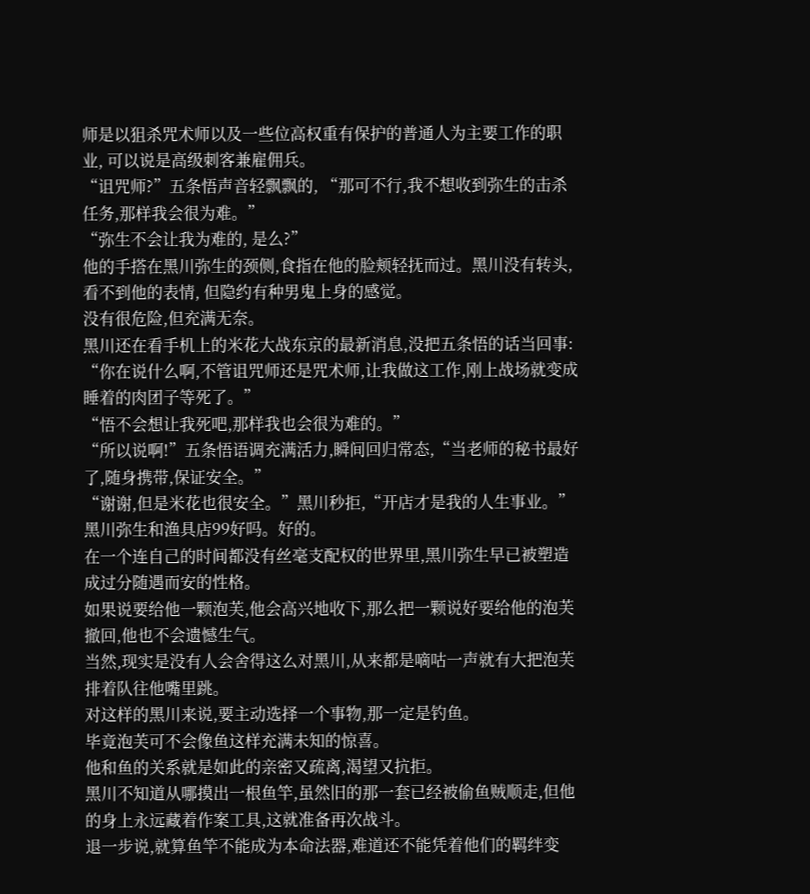师是以狙杀咒术师以及一些位高权重有保护的普通人为主要工作的职业, 可以说是高级刺客兼雇佣兵。
“诅咒师?”五条悟声音轻飘飘的, “那可不行,我不想收到弥生的击杀任务,那样我会很为难。”
“弥生不会让我为难的, 是么?”
他的手搭在黑川弥生的颈侧,食指在他的脸颊轻抚而过。黑川没有转头,看不到他的表情, 但隐约有种男鬼上身的感觉。
没有很危险,但充满无奈。
黑川还在看手机上的米花大战东京的最新消息,没把五条悟的话当回事:
“你在说什么啊,不管诅咒师还是咒术师,让我做这工作,刚上战场就变成睡着的肉团子等死了。”
“悟不会想让我死吧,那样我也会很为难的。”
“所以说啊!”五条悟语调充满活力,瞬间回归常态,“当老师的秘书最好了,随身携带,保证安全。”
“谢谢,但是米花也很安全。”黑川秒拒,“开店才是我的人生事业。”
黑川弥生和渔具店99好吗。好的。
在一个连自己的时间都没有丝毫支配权的世界里,黑川弥生早已被塑造成过分随遇而安的性格。
如果说要给他一颗泡芙,他会高兴地收下,那么把一颗说好要给他的泡芙撤回,他也不会遗憾生气。
当然,现实是没有人会舍得这么对黑川,从来都是嘀咕一声就有大把泡芙排着队往他嘴里跳。
对这样的黑川来说,要主动选择一个事物,那一定是钓鱼。
毕竟泡芙可不会像鱼这样充满未知的惊喜。
他和鱼的关系就是如此的亲密又疏离,渴望又抗拒。
黑川不知道从哪摸出一根鱼竿,虽然旧的那一套已经被偷鱼贼顺走,但他的身上永远藏着作案工具,这就准备再次战斗。
退一步说,就算鱼竿不能成为本命法器,难道还不能凭着他们的羁绊变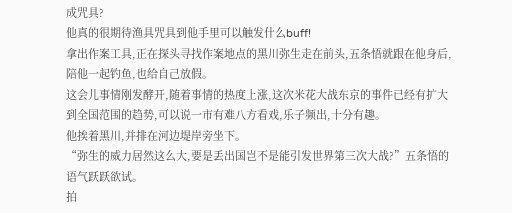成咒具?
他真的很期待渔具咒具到他手里可以触发什么buff!
拿出作案工具,正在探头寻找作案地点的黑川弥生走在前头,五条悟就跟在他身后,陪他一起钓鱼,也给自己放假。
这会儿事情刚发酵开,随着事情的热度上涨,这次米花大战东京的事件已经有扩大到全国范围的趋势,可以说一市有难八方看戏,乐子频出,十分有趣。
他挨着黑川,并排在河边堤岸旁坐下。
“弥生的威力居然这么大,要是丢出国岂不是能引发世界第三次大战?”五条悟的语气跃跃欲试。
拍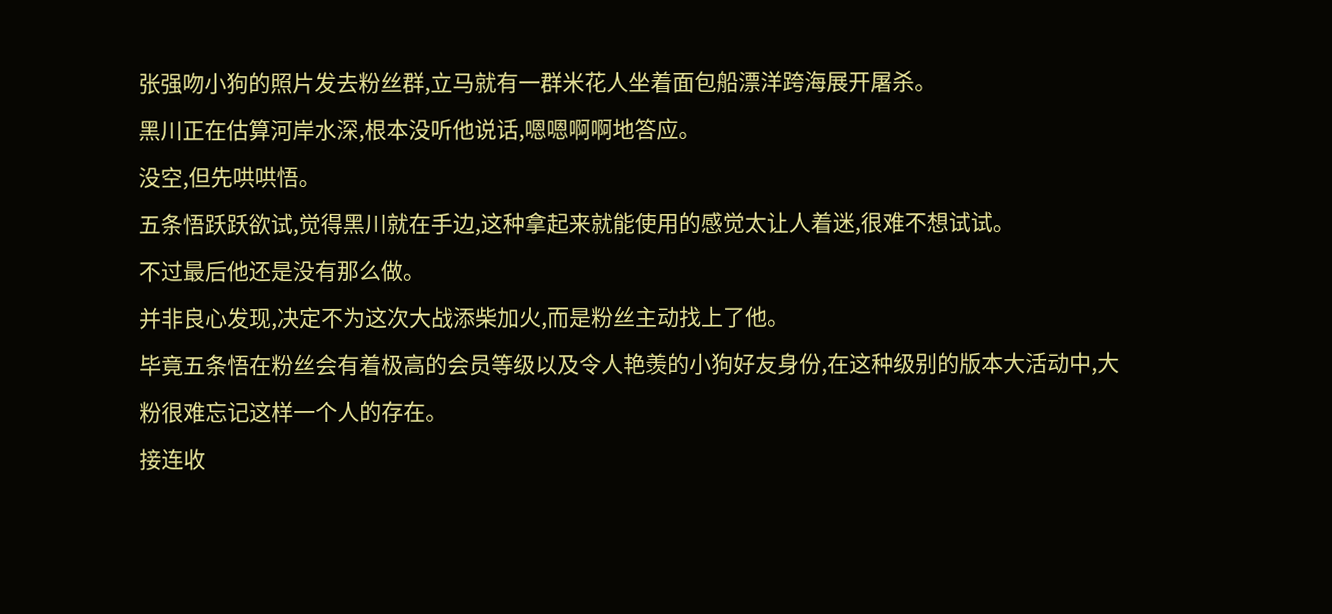张强吻小狗的照片发去粉丝群,立马就有一群米花人坐着面包船漂洋跨海展开屠杀。
黑川正在估算河岸水深,根本没听他说话,嗯嗯啊啊地答应。
没空,但先哄哄悟。
五条悟跃跃欲试,觉得黑川就在手边,这种拿起来就能使用的感觉太让人着迷,很难不想试试。
不过最后他还是没有那么做。
并非良心发现,决定不为这次大战添柴加火,而是粉丝主动找上了他。
毕竟五条悟在粉丝会有着极高的会员等级以及令人艳羡的小狗好友身份,在这种级别的版本大活动中,大粉很难忘记这样一个人的存在。
接连收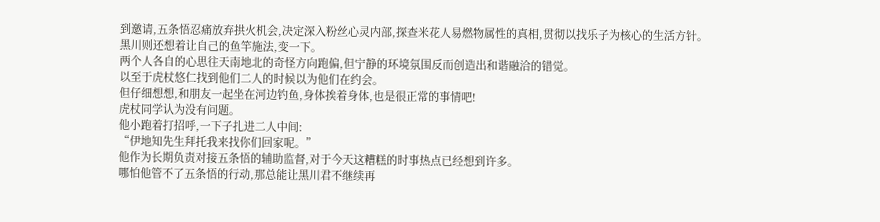到邀请,五条悟忍痛放弃拱火机会,决定深入粉丝心灵内部,探查米花人易燃物属性的真相,贯彻以找乐子为核心的生活方针。
黑川则还想着让自己的鱼竿施法,变一下。
两个人各自的心思往天南地北的奇怪方向跑偏,但宁静的环境氛围反而创造出和谐融洽的错觉。
以至于虎杖悠仁找到他们二人的时候以为他们在约会。
但仔细想想,和朋友一起坐在河边钓鱼,身体挨着身体,也是很正常的事情吧!
虎杖同学认为没有问题。
他小跑着打招呼,一下子扎进二人中间:
“伊地知先生拜托我来找你们回家呢。”
他作为长期负责对接五条悟的辅助监督,对于今天这糟糕的时事热点已经想到许多。
哪怕他管不了五条悟的行动,那总能让黑川君不继续再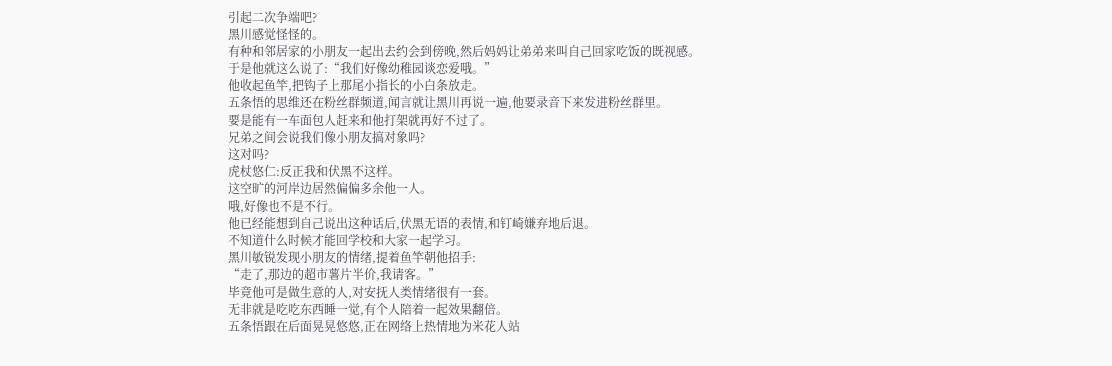引起二次争端吧?
黑川感觉怪怪的。
有种和邻居家的小朋友一起出去约会到傍晚,然后妈妈让弟弟来叫自己回家吃饭的既视感。
于是他就这么说了:“我们好像幼稚园谈恋爱哦。”
他收起鱼竿,把钩子上那尾小指长的小白条放走。
五条悟的思维还在粉丝群频道,闻言就让黑川再说一遍,他要录音下来发进粉丝群里。
要是能有一车面包人赶来和他打架就再好不过了。
兄弟之间会说我们像小朋友搞对象吗?
这对吗?
虎杖悠仁:反正我和伏黑不这样。
这空旷的河岸边居然偏偏多余他一人。
哦,好像也不是不行。
他已经能想到自己说出这种话后,伏黑无语的表情,和钉崎嫌弃地后退。
不知道什么时候才能回学校和大家一起学习。
黑川敏锐发现小朋友的情绪,提着鱼竿朝他招手:
“走了,那边的超市薯片半价,我请客。”
毕竟他可是做生意的人,对安抚人类情绪很有一套。
无非就是吃吃东西睡一觉,有个人陪着一起效果翻倍。
五条悟跟在后面晃晃悠悠,正在网络上热情地为米花人站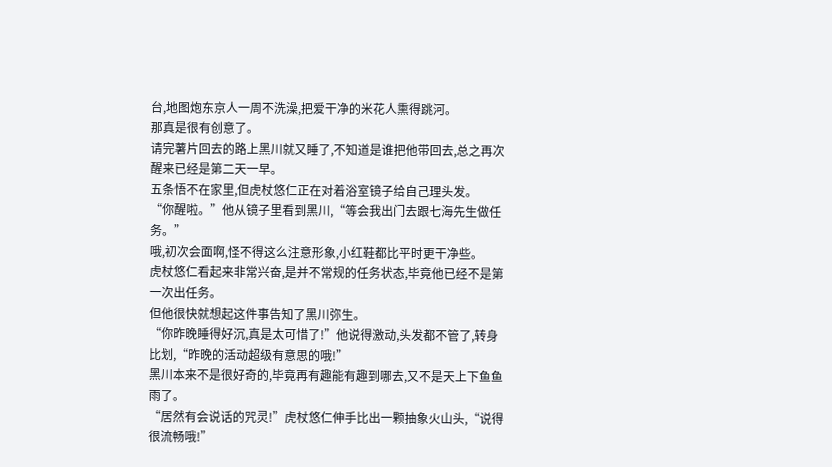台,地图炮东京人一周不洗澡,把爱干净的米花人熏得跳河。
那真是很有创意了。
请完薯片回去的路上黑川就又睡了,不知道是谁把他带回去,总之再次醒来已经是第二天一早。
五条悟不在家里,但虎杖悠仁正在对着浴室镜子给自己理头发。
“你醒啦。”他从镜子里看到黑川,“等会我出门去跟七海先生做任务。”
哦,初次会面啊,怪不得这么注意形象,小红鞋都比平时更干净些。
虎杖悠仁看起来非常兴奋,是并不常规的任务状态,毕竟他已经不是第一次出任务。
但他很快就想起这件事告知了黑川弥生。
“你昨晚睡得好沉,真是太可惜了!”他说得激动,头发都不管了,转身比划,“昨晚的活动超级有意思的哦!”
黑川本来不是很好奇的,毕竟再有趣能有趣到哪去,又不是天上下鱼鱼雨了。
“居然有会说话的咒灵!”虎杖悠仁伸手比出一颗抽象火山头,“说得很流畅哦!”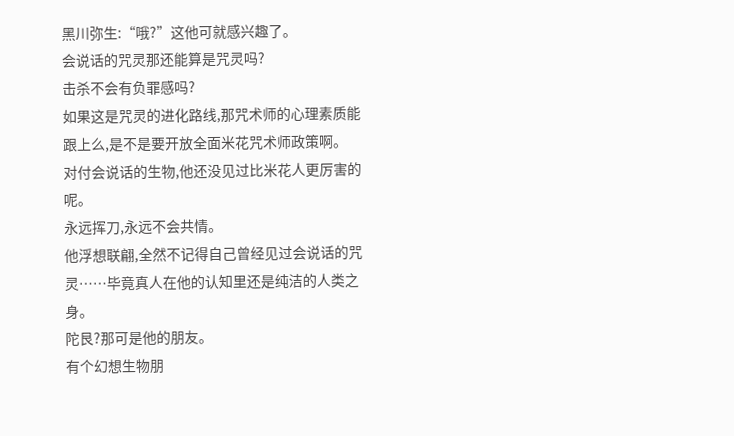黑川弥生:“哦?”这他可就感兴趣了。
会说话的咒灵那还能算是咒灵吗?
击杀不会有负罪感吗?
如果这是咒灵的进化路线,那咒术师的心理素质能跟上么,是不是要开放全面米花咒术师政策啊。
对付会说话的生物,他还没见过比米花人更厉害的呢。
永远挥刀,永远不会共情。
他浮想联翩,全然不记得自己曾经见过会说话的咒灵……毕竟真人在他的认知里还是纯洁的人类之身。
陀艮?那可是他的朋友。
有个幻想生物朋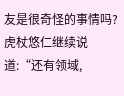友是很奇怪的事情吗?
虎杖悠仁继续说道:“还有领域,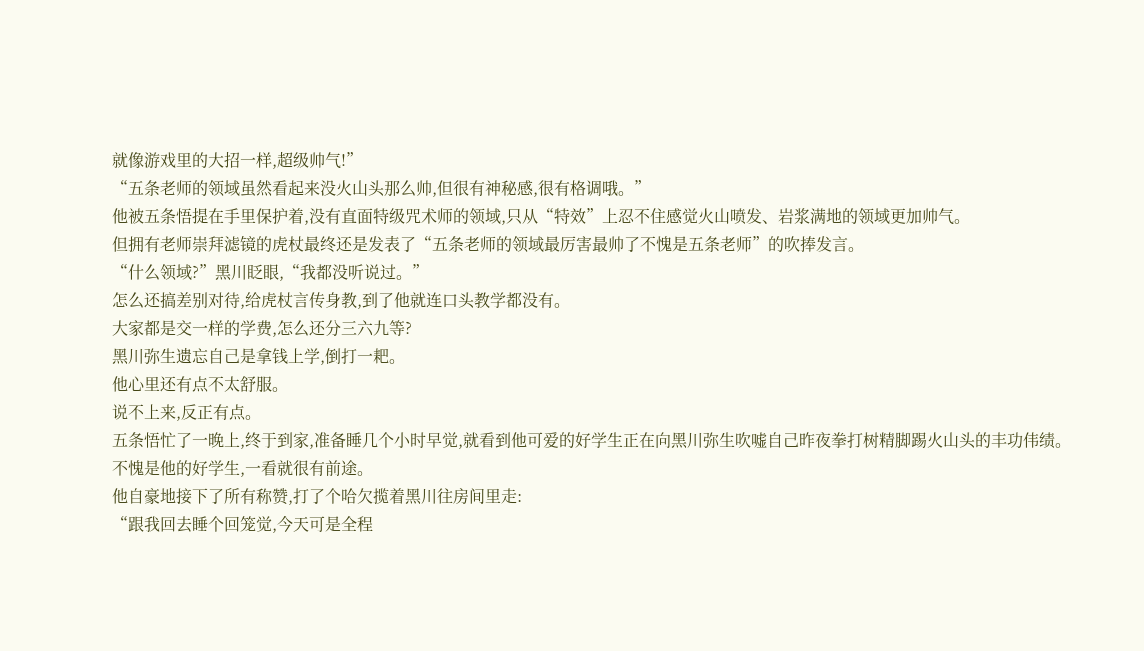就像游戏里的大招一样,超级帅气!”
“五条老师的领域虽然看起来没火山头那么帅,但很有神秘感,很有格调哦。”
他被五条悟提在手里保护着,没有直面特级咒术师的领域,只从“特效”上忍不住感觉火山喷发、岩浆满地的领域更加帅气。
但拥有老师崇拜滤镜的虎杖最终还是发表了“五条老师的领域最厉害最帅了不愧是五条老师”的吹捧发言。
“什么领域?”黑川眨眼,“我都没听说过。”
怎么还搞差别对待,给虎杖言传身教,到了他就连口头教学都没有。
大家都是交一样的学费,怎么还分三六九等?
黑川弥生遗忘自己是拿钱上学,倒打一耙。
他心里还有点不太舒服。
说不上来,反正有点。
五条悟忙了一晚上,终于到家,准备睡几个小时早觉,就看到他可爱的好学生正在向黑川弥生吹嘘自己昨夜拳打树精脚踢火山头的丰功伟绩。
不愧是他的好学生,一看就很有前途。
他自豪地接下了所有称赞,打了个哈欠揽着黑川往房间里走:
“跟我回去睡个回笼觉,今天可是全程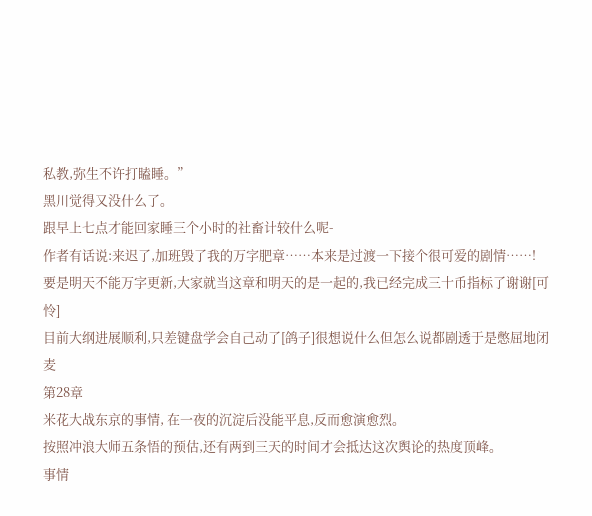私教,弥生不许打瞌睡。”
黑川觉得又没什么了。
跟早上七点才能回家睡三个小时的社畜计较什么呢-
作者有话说:来迟了,加班毁了我的万字肥章……本来是过渡一下接个很可爱的剧情……!
要是明天不能万字更新,大家就当这章和明天的是一起的,我已经完成三十币指标了谢谢[可怜]
目前大纲进展顺利,只差键盘学会自己动了[鸽子]很想说什么但怎么说都剧透于是憋屈地闭麦
第28章
米花大战东京的事情, 在一夜的沉淀后没能平息,反而愈演愈烈。
按照冲浪大师五条悟的预估,还有两到三天的时间才会抵达这次舆论的热度顶峰。
事情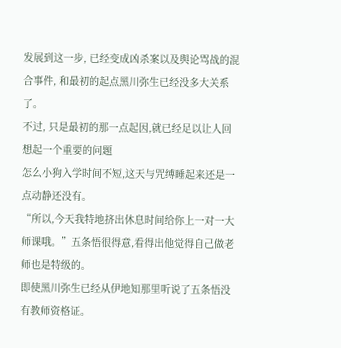发展到这一步, 已经变成凶杀案以及舆论骂战的混合事件, 和最初的起点黑川弥生已经没多大关系了。
不过, 只是最初的那一点起因,就已经足以让人回想起一个重要的问题
怎么小狗入学时间不短,这天与咒缚睡起来还是一点动静还没有。
“所以,今天我特地挤出休息时间给你上一对一大师课哦。”五条悟很得意,看得出他觉得自己做老师也是特级的。
即使黑川弥生已经从伊地知那里听说了五条悟没有教师资格证。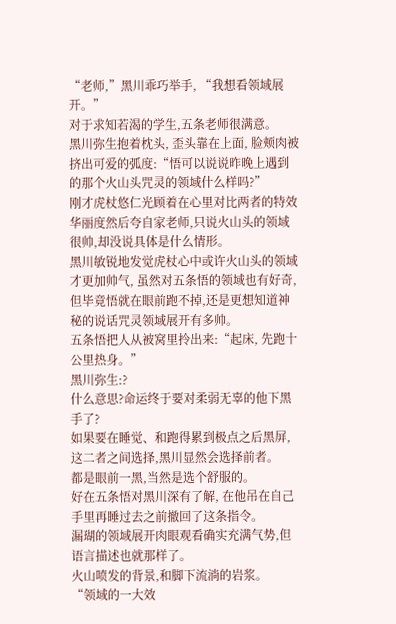“老师,”黑川乖巧举手, “我想看领域展开。”
对于求知若渴的学生,五条老师很满意。
黑川弥生抱着枕头, 歪头靠在上面, 脸颊肉被挤出可爱的弧度:“悟可以说说昨晚上遇到的那个火山头咒灵的领域什么样吗?”
刚才虎杖悠仁光顾着在心里对比两者的特效华丽度然后夸自家老师,只说火山头的领域很帅,却没说具体是什么情形。
黑川敏锐地发觉虎杖心中或许火山头的领域才更加帅气, 虽然对五条悟的领域也有好奇,但毕竟悟就在眼前跑不掉,还是更想知道神秘的说话咒灵领域展开有多帅。
五条悟把人从被窝里拎出来:“起床, 先跑十公里热身。”
黑川弥生:?
什么意思?命运终于要对柔弱无辜的他下黑手了?
如果要在睡觉、和跑得累到极点之后黑屏, 这二者之间选择,黑川显然会选择前者。
都是眼前一黑,当然是选个舒服的。
好在五条悟对黑川深有了解, 在他吊在自己手里再睡过去之前撤回了这条指令。
漏瑚的领域展开肉眼观看确实充满气势,但语言描述也就那样了。
火山喷发的背景,和脚下流淌的岩浆。
“领域的一大效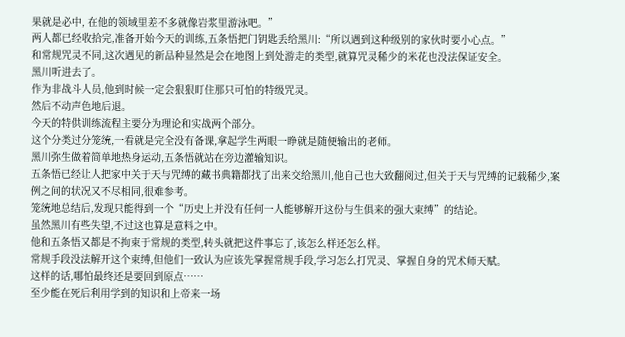果就是必中, 在他的领域里差不多就像岩浆里游泳吧。”
两人都已经收拾完,准备开始今天的训练,五条悟把门钥匙丢给黑川:“所以遇到这种级别的家伙时要小心点。”
和常规咒灵不同,这次遇见的新品种显然是会在地图上到处游走的类型,就算咒灵稀少的米花也没法保证安全。
黑川听进去了。
作为非战斗人员,他到时候一定会狠狠盯住那只可怕的特级咒灵。
然后不动声色地后退。
今天的特供训练流程主要分为理论和实战两个部分。
这个分类过分笼统,一看就是完全没有备课,拿起学生两眼一睁就是随便输出的老师。
黑川弥生做着简单地热身运动,五条悟就站在旁边灌输知识。
五条悟已经让人把家中关于天与咒缚的藏书典籍都找了出来交给黑川,他自己也大致翻阅过,但关于天与咒缚的记载稀少,案例之间的状况又不尽相同,很难参考。
笼统地总结后,发现只能得到一个“历史上并没有任何一人能够解开这份与生俱来的强大束缚”的结论。
虽然黑川有些失望,不过这也算是意料之中。
他和五条悟又都是不拘束于常规的类型,转头就把这件事忘了,该怎么样还怎么样。
常规手段没法解开这个束缚,但他们一致认为应该先掌握常规手段,学习怎么打咒灵、掌握自身的咒术师天赋。
这样的话,哪怕最终还是要回到原点……
至少能在死后利用学到的知识和上帝来一场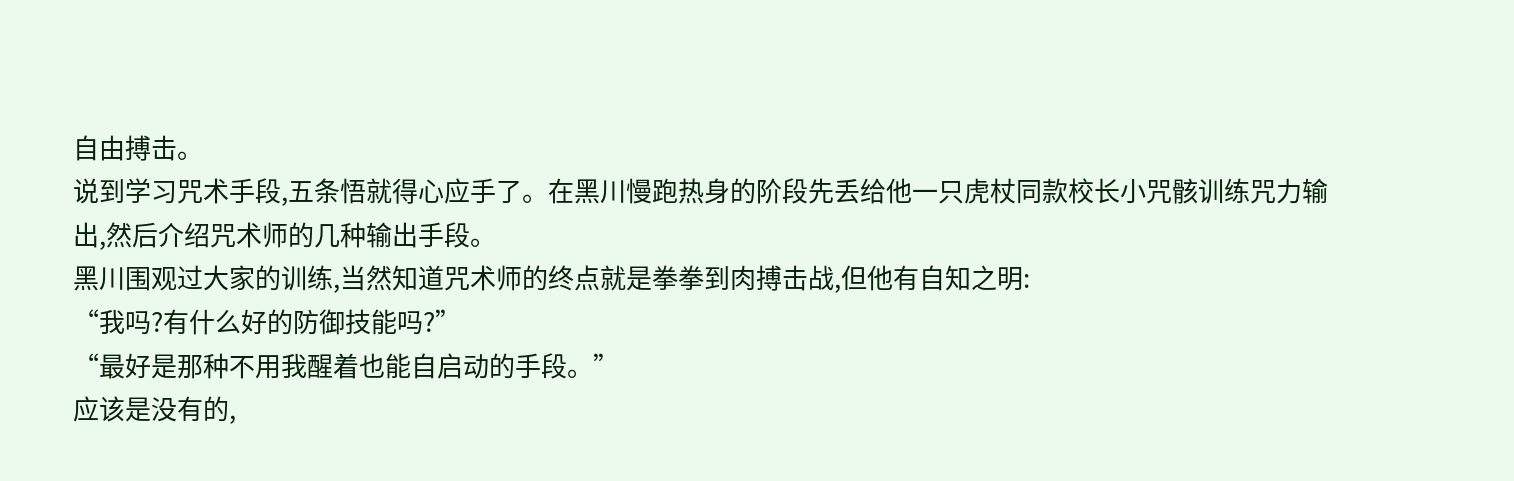自由搏击。
说到学习咒术手段,五条悟就得心应手了。在黑川慢跑热身的阶段先丢给他一只虎杖同款校长小咒骸训练咒力输出,然后介绍咒术师的几种输出手段。
黑川围观过大家的训练,当然知道咒术师的终点就是拳拳到肉搏击战,但他有自知之明:
“我吗?有什么好的防御技能吗?”
“最好是那种不用我醒着也能自启动的手段。”
应该是没有的,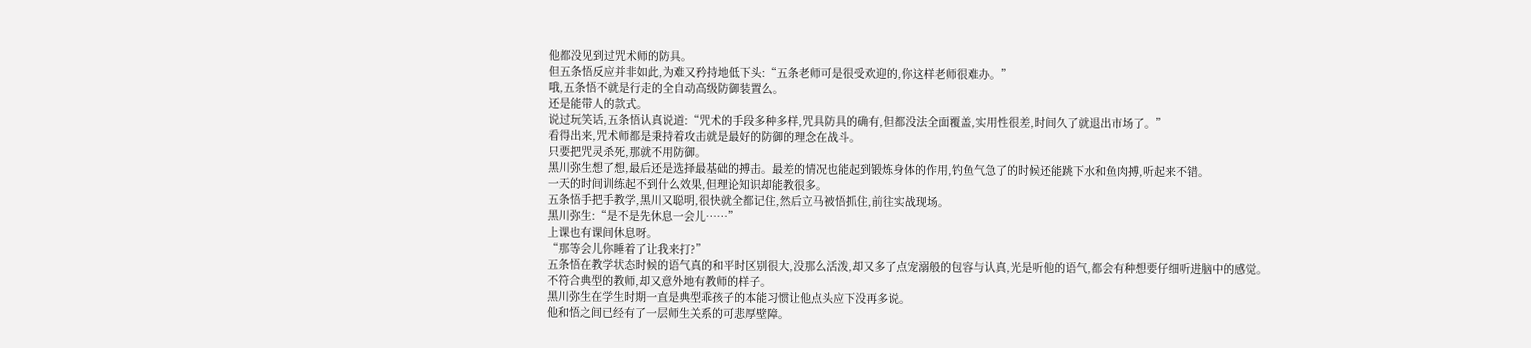他都没见到过咒术师的防具。
但五条悟反应并非如此,为难又矜持地低下头:“五条老师可是很受欢迎的,你这样老师很难办。”
哦,五条悟不就是行走的全自动高级防御装置么。
还是能带人的款式。
说过玩笑话,五条悟认真说道:“咒术的手段多种多样,咒具防具的确有,但都没法全面覆盖,实用性很差,时间久了就退出市场了。”
看得出来,咒术师都是秉持着攻击就是最好的防御的理念在战斗。
只要把咒灵杀死,那就不用防御。
黑川弥生想了想,最后还是选择最基础的搏击。最差的情况也能起到锻炼身体的作用,钓鱼气急了的时候还能跳下水和鱼肉搏,听起来不错。
一天的时间训练起不到什么效果,但理论知识却能教很多。
五条悟手把手教学,黑川又聪明,很快就全都记住,然后立马被悟抓住,前往实战现场。
黑川弥生:“是不是先休息一会儿……”
上课也有课间休息呀。
“那等会儿你睡着了让我来打?”
五条悟在教学状态时候的语气真的和平时区别很大,没那么活泼,却又多了点宠溺般的包容与认真,光是听他的语气,都会有种想要仔细听进脑中的感觉。
不符合典型的教师,却又意外地有教师的样子。
黑川弥生在学生时期一直是典型乖孩子的本能习惯让他点头应下没再多说。
他和悟之间已经有了一层师生关系的可悲厚壁障。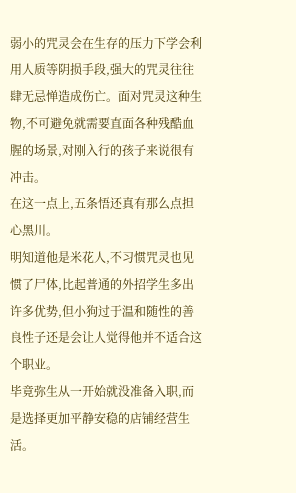弱小的咒灵会在生存的压力下学会利用人质等阴损手段,强大的咒灵往往肆无忌惮造成伤亡。面对咒灵这种生物,不可避免就需要直面各种残酷血腥的场景,对刚入行的孩子来说很有冲击。
在这一点上,五条悟还真有那么点担心黑川。
明知道他是米花人,不习惯咒灵也见惯了尸体,比起普通的外招学生多出许多优势,但小狗过于温和随性的善良性子还是会让人觉得他并不适合这个职业。
毕竟弥生从一开始就没准备入职,而是选择更加平静安稳的店铺经营生活。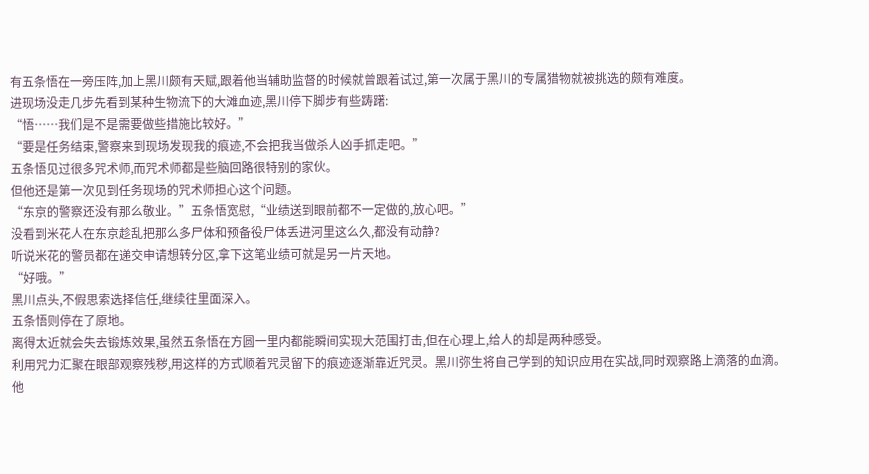有五条悟在一旁压阵,加上黑川颇有天赋,跟着他当辅助监督的时候就曾跟着试过,第一次属于黑川的专属猎物就被挑选的颇有难度。
进现场没走几步先看到某种生物流下的大滩血迹,黑川停下脚步有些踌躇:
“悟……我们是不是需要做些措施比较好。”
“要是任务结束,警察来到现场发现我的痕迹,不会把我当做杀人凶手抓走吧。”
五条悟见过很多咒术师,而咒术师都是些脑回路很特别的家伙。
但他还是第一次见到任务现场的咒术师担心这个问题。
“东京的警察还没有那么敬业。”五条悟宽慰,“业绩送到眼前都不一定做的,放心吧。”
没看到米花人在东京趁乱把那么多尸体和预备役尸体丢进河里这么久,都没有动静?
听说米花的警员都在递交申请想转分区,拿下这笔业绩可就是另一片天地。
“好哦。”
黑川点头,不假思索选择信任,继续往里面深入。
五条悟则停在了原地。
离得太近就会失去锻炼效果,虽然五条悟在方圆一里内都能瞬间实现大范围打击,但在心理上,给人的却是两种感受。
利用咒力汇聚在眼部观察残秽,用这样的方式顺着咒灵留下的痕迹逐渐靠近咒灵。黑川弥生将自己学到的知识应用在实战,同时观察路上滴落的血滴。
他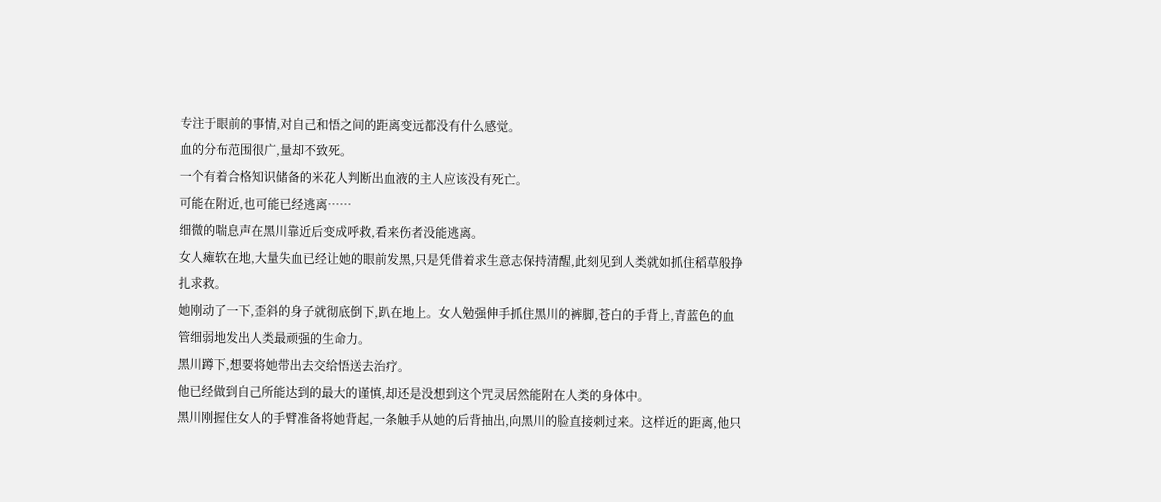专注于眼前的事情,对自己和悟之间的距离变远都没有什么感觉。
血的分布范围很广,量却不致死。
一个有着合格知识储备的米花人判断出血液的主人应该没有死亡。
可能在附近,也可能已经逃离……
细微的喘息声在黑川靠近后变成呼救,看来伤者没能逃离。
女人瘫软在地,大量失血已经让她的眼前发黑,只是凭借着求生意志保持清醒,此刻见到人类就如抓住稻草般挣扎求救。
她刚动了一下,歪斜的身子就彻底倒下,趴在地上。女人勉强伸手抓住黑川的裤脚,苍白的手背上,青蓝色的血管细弱地发出人类最顽强的生命力。
黑川蹲下,想要将她带出去交给悟送去治疗。
他已经做到自己所能达到的最大的谨慎,却还是没想到这个咒灵居然能附在人类的身体中。
黑川刚握住女人的手臂准备将她背起,一条触手从她的后背抽出,向黑川的脸直接刺过来。这样近的距离,他只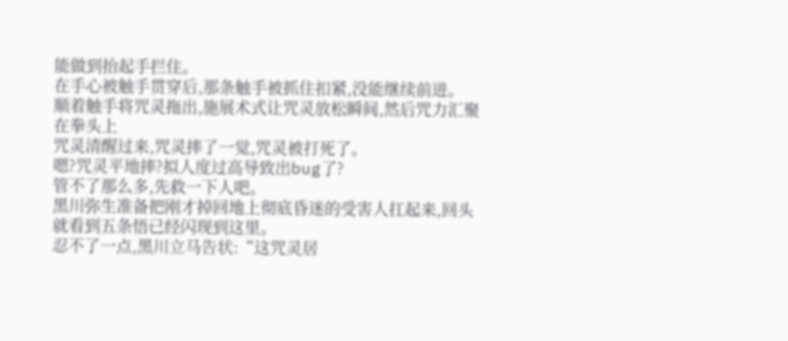能做到抬起手拦住。
在手心被触手贯穿后,那条触手被抓住扣紧,没能继续前进。
顺着触手将咒灵拖出,施展术式让咒灵放松瞬间,然后咒力汇聚在拳头上
咒灵清醒过来,咒灵摔了一觉,咒灵被打死了。
嗯?咒灵平地摔?拟人度过高导致出bug了?
管不了那么多,先救一下人吧。
黑川弥生准备把刚才掉回地上彻底昏迷的受害人扛起来,回头就看到五条悟已经闪现到这里。
忍不了一点,黑川立马告状:“这咒灵居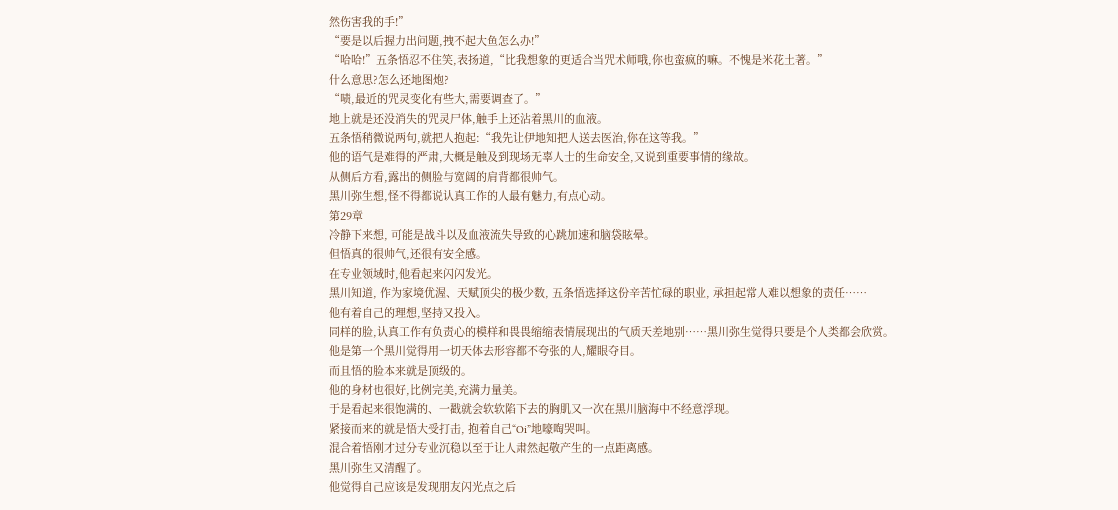然伤害我的手!”
“要是以后握力出问题,拽不起大鱼怎么办!”
“哈哈!”五条悟忍不住笑,表扬道,“比我想象的更适合当咒术师哦,你也蛮疯的嘛。不愧是米花土著。”
什么意思?怎么还地图炮?
“啧,最近的咒灵变化有些大,需要调查了。”
地上就是还没消失的咒灵尸体,触手上还沾着黑川的血液。
五条悟稍微说两句,就把人抱起:“我先让伊地知把人送去医治,你在这等我。”
他的语气是难得的严肃,大概是触及到现场无辜人士的生命安全,又说到重要事情的缘故。
从侧后方看,露出的侧脸与宽阔的肩背都很帅气。
黑川弥生想,怪不得都说认真工作的人最有魅力,有点心动。
第29章
冷静下来想, 可能是战斗以及血液流失导致的心跳加速和脑袋眩晕。
但悟真的很帅气,还很有安全感。
在专业领域时,他看起来闪闪发光。
黑川知道, 作为家境优渥、天赋顶尖的极少数, 五条悟选择这份辛苦忙碌的职业, 承担起常人难以想象的责任……
他有着自己的理想,坚持又投入。
同样的脸,认真工作有负责心的模样和畏畏缩缩表情展现出的气质天差地别……黑川弥生觉得只要是个人类都会欣赏。
他是第一个黑川觉得用一切天体去形容都不夸张的人,耀眼夺目。
而且悟的脸本来就是顶级的。
他的身材也很好,比例完美,充满力量美。
于是看起来很饱满的、一戳就会软软陷下去的胸肌又一次在黑川脑海中不经意浮现。
紧接而来的就是悟大受打击, 抱着自己“Oi”地嚎啕哭叫。
混合着悟刚才过分专业沉稳以至于让人肃然起敬产生的一点距离感。
黑川弥生又清醒了。
他觉得自己应该是发现朋友闪光点之后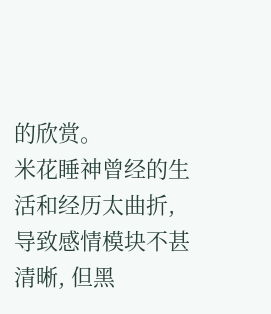的欣赏。
米花睡神曾经的生活和经历太曲折,导致感情模块不甚清晰, 但黑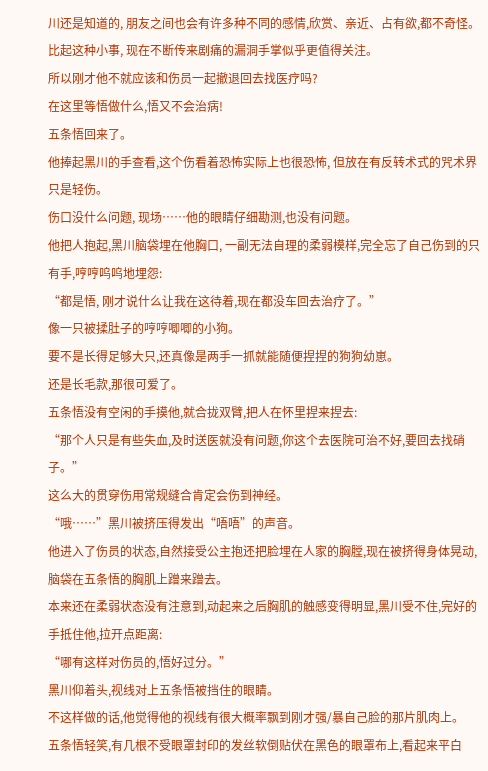川还是知道的, 朋友之间也会有许多种不同的感情,欣赏、亲近、占有欲,都不奇怪。
比起这种小事, 现在不断传来剧痛的漏洞手掌似乎更值得关注。
所以刚才他不就应该和伤员一起撤退回去找医疗吗?
在这里等悟做什么,悟又不会治病!
五条悟回来了。
他捧起黑川的手查看,这个伤看着恐怖实际上也很恐怖, 但放在有反转术式的咒术界只是轻伤。
伤口没什么问题, 现场……他的眼睛仔细勘测,也没有问题。
他把人抱起,黑川脑袋埋在他胸口, 一副无法自理的柔弱模样,完全忘了自己伤到的只有手,哼哼呜呜地埋怨:
“都是悟, 刚才说什么让我在这待着,现在都没车回去治疗了。”
像一只被揉肚子的哼哼唧唧的小狗。
要不是长得足够大只,还真像是两手一抓就能随便捏捏的狗狗幼崽。
还是长毛款,那很可爱了。
五条悟没有空闲的手摸他,就合拢双臂,把人在怀里捏来捏去:
“那个人只是有些失血,及时送医就没有问题,你这个去医院可治不好,要回去找硝子。”
这么大的贯穿伤用常规缝合肯定会伤到神经。
“哦……”黑川被挤压得发出“唔唔”的声音。
他进入了伤员的状态,自然接受公主抱还把脸埋在人家的胸膛,现在被挤得身体晃动,脑袋在五条悟的胸肌上蹭来蹭去。
本来还在柔弱状态没有注意到,动起来之后胸肌的触感变得明显,黑川受不住,完好的手抵住他,拉开点距离:
“哪有这样对伤员的,悟好过分。”
黑川仰着头,视线对上五条悟被挡住的眼睛。
不这样做的话,他觉得他的视线有很大概率飘到刚才强/暴自己脸的那片肌肉上。
五条悟轻笑,有几根不受眼罩封印的发丝软倒贴伏在黑色的眼罩布上,看起来平白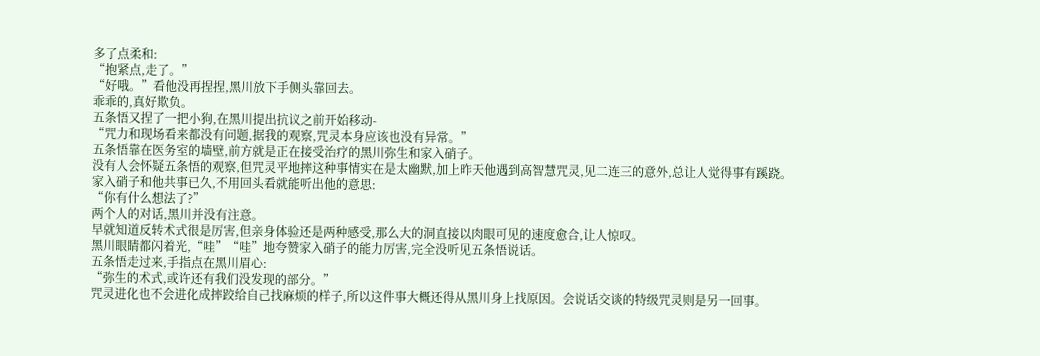多了点柔和:
“抱紧点,走了。”
“好哦。”看他没再捏捏,黑川放下手侧头靠回去。
乖乖的,真好欺负。
五条悟又捏了一把小狗,在黑川提出抗议之前开始移动-
“咒力和现场看来都没有问题,据我的观察,咒灵本身应该也没有异常。”
五条悟靠在医务室的墙壁,前方就是正在接受治疗的黑川弥生和家入硝子。
没有人会怀疑五条悟的观察,但咒灵平地摔这种事情实在是太幽默,加上昨天他遇到高智慧咒灵,见二连三的意外,总让人觉得事有蹊跷。
家入硝子和他共事已久,不用回头看就能听出他的意思:
“你有什么想法了?”
两个人的对话,黑川并没有注意。
早就知道反转术式很是厉害,但亲身体验还是两种感受,那么大的洞直接以肉眼可见的速度愈合,让人惊叹。
黑川眼睛都闪着光,“哇”“哇”地夸赞家入硝子的能力厉害,完全没听见五条悟说话。
五条悟走过来,手指点在黑川眉心:
“弥生的术式,或许还有我们没发现的部分。”
咒灵进化也不会进化成摔跤给自己找麻烦的样子,所以这件事大概还得从黑川身上找原因。会说话交谈的特级咒灵则是另一回事。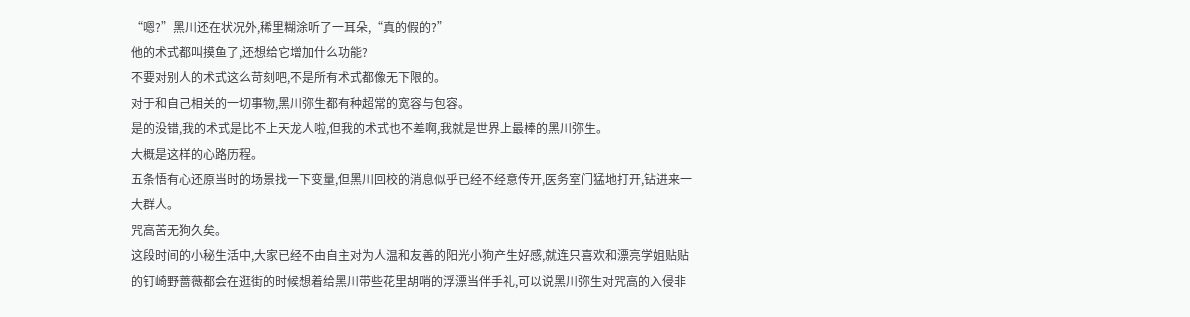“嗯?”黑川还在状况外,稀里糊涂听了一耳朵,“真的假的?”
他的术式都叫摸鱼了,还想给它增加什么功能?
不要对别人的术式这么苛刻吧,不是所有术式都像无下限的。
对于和自己相关的一切事物,黑川弥生都有种超常的宽容与包容。
是的没错,我的术式是比不上天龙人啦,但我的术式也不差啊,我就是世界上最棒的黑川弥生。
大概是这样的心路历程。
五条悟有心还原当时的场景找一下变量,但黑川回校的消息似乎已经不经意传开,医务室门猛地打开,钻进来一大群人。
咒高苦无狗久矣。
这段时间的小秘生活中,大家已经不由自主对为人温和友善的阳光小狗产生好感,就连只喜欢和漂亮学姐贴贴的钉崎野蔷薇都会在逛街的时候想着给黑川带些花里胡哨的浮漂当伴手礼,可以说黑川弥生对咒高的入侵非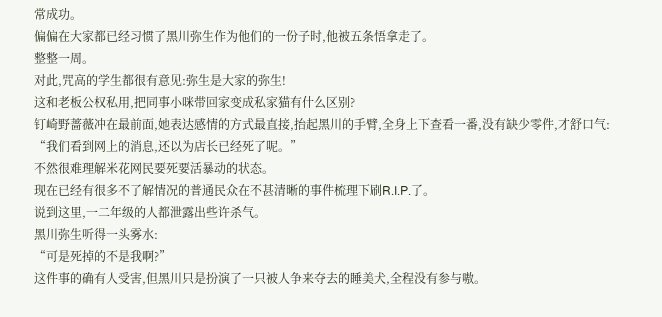常成功。
偏偏在大家都已经习惯了黑川弥生作为他们的一份子时,他被五条悟拿走了。
整整一周。
对此,咒高的学生都很有意见:弥生是大家的弥生!
这和老板公权私用,把同事小咪带回家变成私家猫有什么区别?
钉崎野蔷薇冲在最前面,她表达感情的方式最直接,抬起黑川的手臂,全身上下查看一番,没有缺少零件,才舒口气:
“我们看到网上的消息,还以为店长已经死了呢。”
不然很难理解米花网民要死要活暴动的状态。
现在已经有很多不了解情况的普通民众在不甚清晰的事件梳理下刷R.I.P.了。
说到这里,一二年级的人都泄露出些许杀气。
黑川弥生听得一头雾水:
“可是死掉的不是我啊?”
这件事的确有人受害,但黑川只是扮演了一只被人争来夺去的睡美犬,全程没有参与嗷。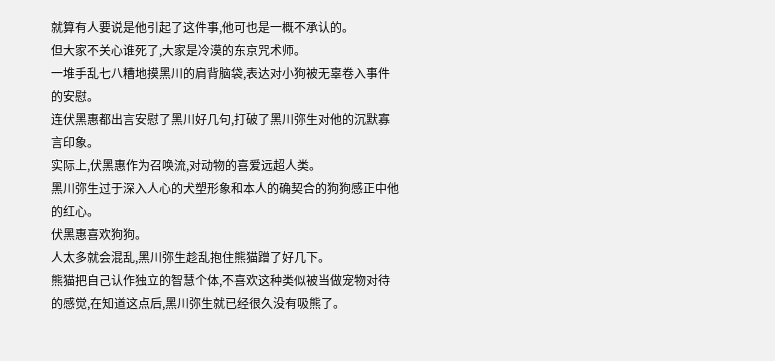就算有人要说是他引起了这件事,他可也是一概不承认的。
但大家不关心谁死了,大家是冷漠的东京咒术师。
一堆手乱七八糟地摸黑川的肩背脑袋,表达对小狗被无辜卷入事件的安慰。
连伏黑惠都出言安慰了黑川好几句,打破了黑川弥生对他的沉默寡言印象。
实际上,伏黑惠作为召唤流,对动物的喜爱远超人类。
黑川弥生过于深入人心的犬塑形象和本人的确契合的狗狗感正中他的红心。
伏黑惠喜欢狗狗。
人太多就会混乱,黑川弥生趁乱抱住熊猫蹭了好几下。
熊猫把自己认作独立的智慧个体,不喜欢这种类似被当做宠物对待的感觉,在知道这点后,黑川弥生就已经很久没有吸熊了。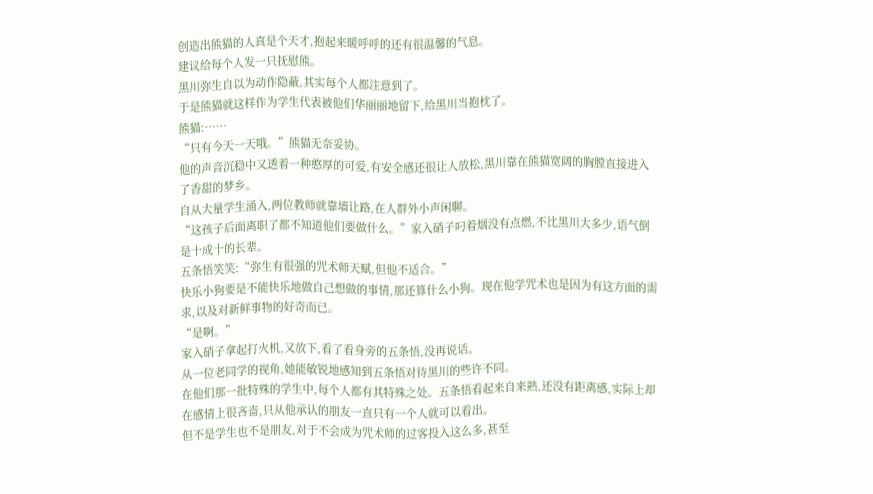创造出熊猫的人真是个天才,抱起来暖呼呼的还有很温馨的气息。
建议给每个人发一只抚慰熊。
黑川弥生自以为动作隐蔽,其实每个人都注意到了。
于是熊猫就这样作为学生代表被他们华丽丽地留下,给黑川当抱枕了。
熊猫:……
“只有今天一天哦。”熊猫无奈妥协。
他的声音沉稳中又透着一种憨厚的可爱,有安全感还很让人放松,黑川靠在熊猫宽阔的胸膛直接进入了香甜的梦乡。
自从大量学生涌入,两位教师就靠墙让路,在人群外小声闲聊。
“这孩子后面离职了都不知道他们要做什么。”家入硝子叼着烟没有点燃,不比黑川大多少,语气倒是十成十的长辈。
五条悟笑笑:“弥生有很强的咒术师天赋,但他不适合。”
快乐小狗要是不能快乐地做自己想做的事情,那还算什么小狗。现在他学咒术也是因为有这方面的需求,以及对新鲜事物的好奇而已。
“是啊。”
家入硝子拿起打火机,又放下,看了看身旁的五条悟,没再说话。
从一位老同学的视角,她能敏锐地感知到五条悟对待黑川的些许不同。
在他们那一批特殊的学生中,每个人都有其特殊之处。五条悟看起来自来熟,还没有距离感,实际上却在感情上很吝啬,只从他承认的朋友一直只有一个人就可以看出。
但不是学生也不是朋友,对于不会成为咒术师的过客投入这么多,甚至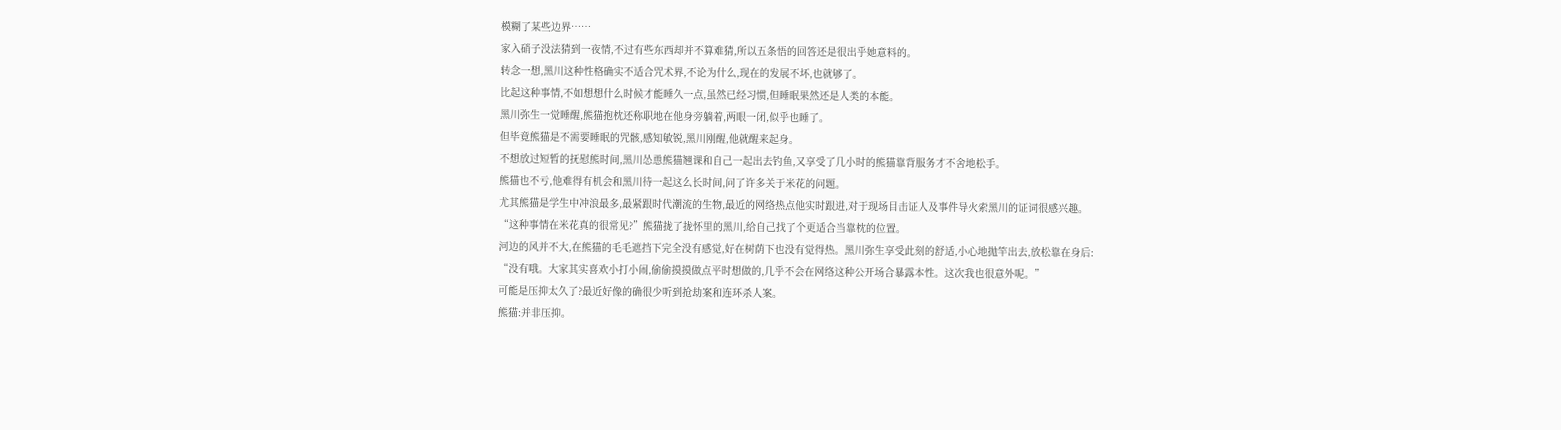模糊了某些边界……
家入硝子没法猜到一夜情,不过有些东西却并不算难猜,所以五条悟的回答还是很出乎她意料的。
转念一想,黑川这种性格确实不适合咒术界,不论为什么,现在的发展不坏,也就够了。
比起这种事情,不如想想什么时候才能睡久一点,虽然已经习惯,但睡眠果然还是人类的本能。
黑川弥生一觉睡醒,熊猫抱枕还称职地在他身旁躺着,两眼一闭,似乎也睡了。
但毕竟熊猫是不需要睡眠的咒骸,感知敏锐,黑川刚醒,他就醒来起身。
不想放过短暂的抚慰熊时间,黑川怂恿熊猫翘课和自己一起出去钓鱼,又享受了几小时的熊猫靠背服务才不舍地松手。
熊猫也不亏,他难得有机会和黑川待一起这么长时间,问了许多关于米花的问题。
尤其熊猫是学生中冲浪最多,最紧跟时代潮流的生物,最近的网络热点他实时跟进,对于现场目击证人及事件导火索黑川的证词很感兴趣。
“这种事情在米花真的很常见?”熊猫拢了拢怀里的黑川,给自己找了个更适合当靠枕的位置。
河边的风并不大,在熊猫的毛毛遮挡下完全没有感觉,好在树荫下也没有觉得热。黑川弥生享受此刻的舒适,小心地抛竿出去,放松靠在身后:
“没有哦。大家其实喜欢小打小闹,偷偷摸摸做点平时想做的,几乎不会在网络这种公开场合暴露本性。这次我也很意外呢。”
可能是压抑太久了?最近好像的确很少听到抢劫案和连环杀人案。
熊猫:并非压抑。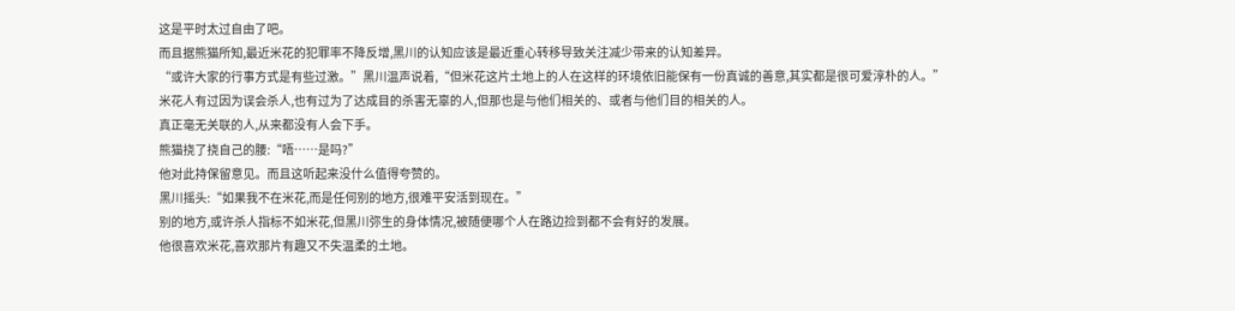这是平时太过自由了吧。
而且据熊猫所知,最近米花的犯罪率不降反增,黑川的认知应该是最近重心转移导致关注减少带来的认知差异。
“或许大家的行事方式是有些过激。”黑川温声说着,“但米花这片土地上的人在这样的环境依旧能保有一份真诚的善意,其实都是很可爱淳朴的人。”
米花人有过因为误会杀人,也有过为了达成目的杀害无辜的人,但那也是与他们相关的、或者与他们目的相关的人。
真正毫无关联的人,从来都没有人会下手。
熊猫挠了挠自己的腰:“唔……是吗?”
他对此持保留意见。而且这听起来没什么值得夸赞的。
黑川摇头:“如果我不在米花,而是任何别的地方,很难平安活到现在。”
别的地方,或许杀人指标不如米花,但黑川弥生的身体情况,被随便哪个人在路边捡到都不会有好的发展。
他很喜欢米花,喜欢那片有趣又不失温柔的土地。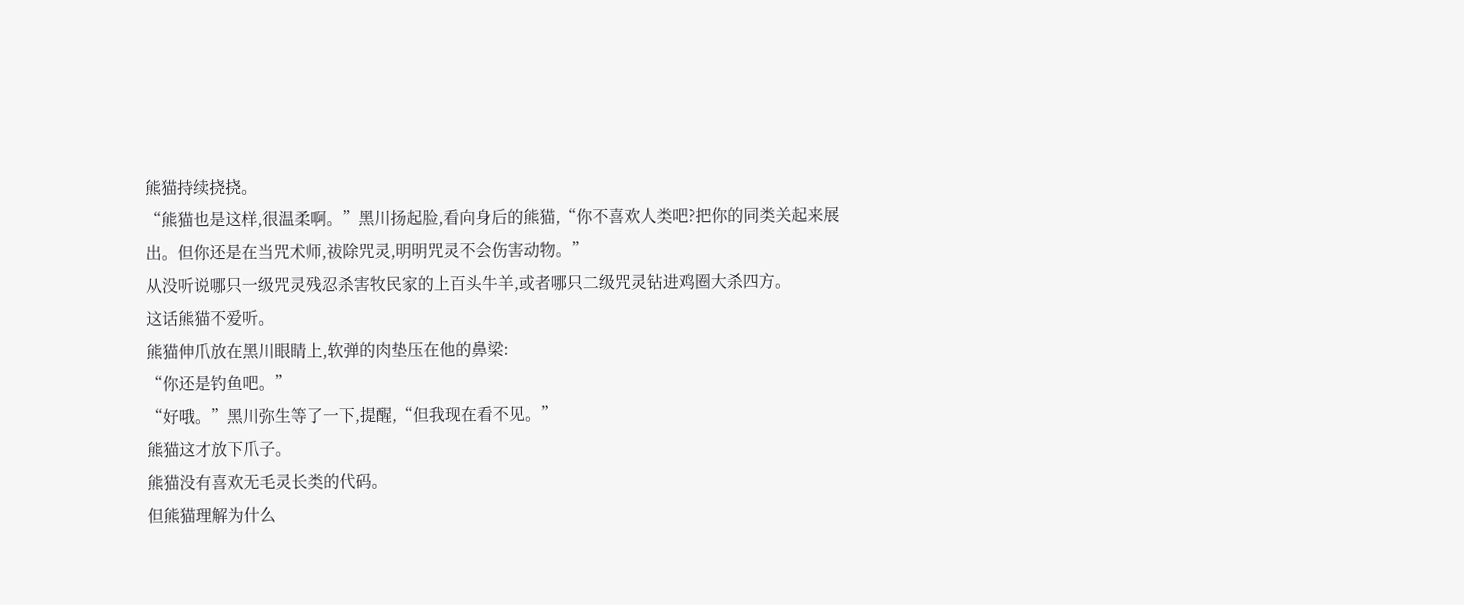熊猫持续挠挠。
“熊猫也是这样,很温柔啊。”黑川扬起脸,看向身后的熊猫,“你不喜欢人类吧?把你的同类关起来展出。但你还是在当咒术师,祓除咒灵,明明咒灵不会伤害动物。”
从没听说哪只一级咒灵残忍杀害牧民家的上百头牛羊,或者哪只二级咒灵钻进鸡圈大杀四方。
这话熊猫不爱听。
熊猫伸爪放在黑川眼睛上,软弹的肉垫压在他的鼻梁:
“你还是钓鱼吧。”
“好哦。”黑川弥生等了一下,提醒,“但我现在看不见。”
熊猫这才放下爪子。
熊猫没有喜欢无毛灵长类的代码。
但熊猫理解为什么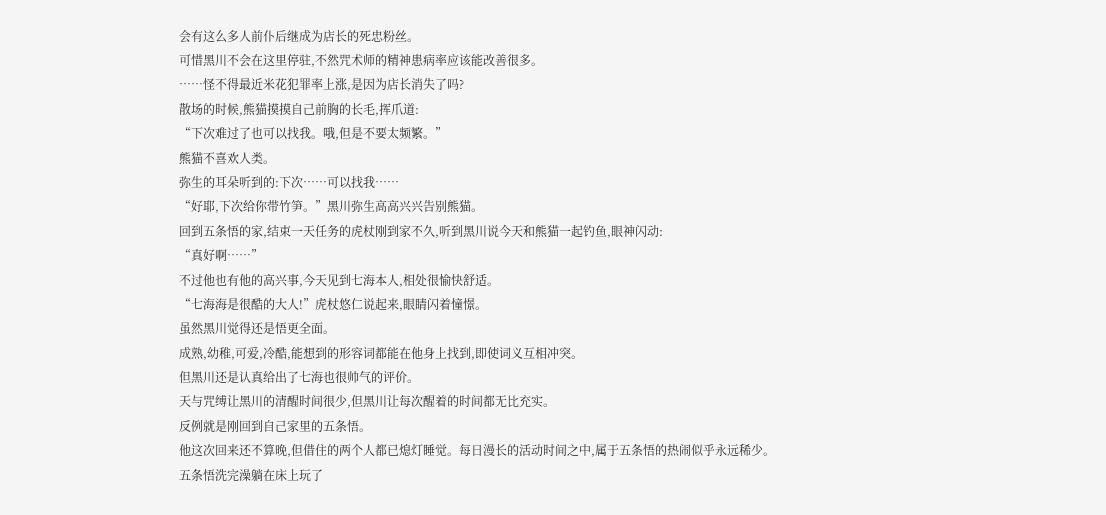会有这么多人前仆后继成为店长的死忠粉丝。
可惜黑川不会在这里停驻,不然咒术师的精神患病率应该能改善很多。
……怪不得最近米花犯罪率上涨,是因为店长消失了吗?
散场的时候,熊猫摸摸自己前胸的长毛,挥爪道:
“下次难过了也可以找我。哦,但是不要太频繁。”
熊猫不喜欢人类。
弥生的耳朵听到的:下次……可以找我……
“好耶,下次给你带竹笋。”黑川弥生高高兴兴告别熊猫。
回到五条悟的家,结束一天任务的虎杖刚到家不久,听到黑川说今天和熊猫一起钓鱼,眼神闪动:
“真好啊……”
不过他也有他的高兴事,今天见到七海本人,相处很愉快舒适。
“七海海是很酷的大人!”虎杖悠仁说起来,眼睛闪着憧憬。
虽然黑川觉得还是悟更全面。
成熟,幼稚,可爱,冷酷,能想到的形容词都能在他身上找到,即使词义互相冲突。
但黑川还是认真给出了七海也很帅气的评价。
天与咒缚让黑川的清醒时间很少,但黑川让每次醒着的时间都无比充实。
反例就是刚回到自己家里的五条悟。
他这次回来还不算晚,但借住的两个人都已熄灯睡觉。每日漫长的活动时间之中,属于五条悟的热闹似乎永远稀少。
五条悟洗完澡躺在床上玩了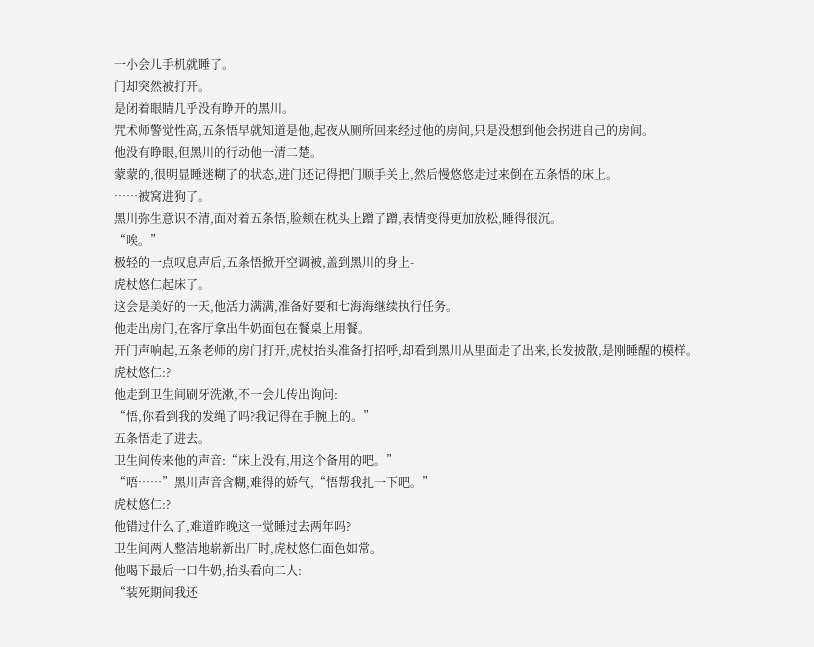一小会儿手机就睡了。
门却突然被打开。
是闭着眼睛几乎没有睁开的黑川。
咒术师警觉性高,五条悟早就知道是他,起夜从厕所回来经过他的房间,只是没想到他会拐进自己的房间。
他没有睁眼,但黑川的行动他一清二楚。
蒙蒙的,很明显睡迷糊了的状态,进门还记得把门顺手关上,然后慢悠悠走过来倒在五条悟的床上。
……被窝进狗了。
黑川弥生意识不清,面对着五条悟,脸颊在枕头上蹭了蹭,表情变得更加放松,睡得很沉。
“唉。”
极轻的一点叹息声后,五条悟掀开空调被,盖到黑川的身上-
虎杖悠仁起床了。
这会是美好的一天,他活力满满,准备好要和七海海继续执行任务。
他走出房门,在客厅拿出牛奶面包在餐桌上用餐。
开门声响起,五条老师的房门打开,虎杖抬头准备打招呼,却看到黑川从里面走了出来,长发披散,是刚睡醒的模样。
虎杖悠仁:?
他走到卫生间刷牙洗漱,不一会儿传出询问:
“悟,你看到我的发绳了吗?我记得在手腕上的。”
五条悟走了进去。
卫生间传来他的声音:“床上没有,用这个备用的吧。”
“唔……”黑川声音含糊,难得的娇气,“悟帮我扎一下吧。”
虎杖悠仁:?
他错过什么了,难道昨晚这一觉睡过去两年吗?
卫生间两人整洁地崭新出厂时,虎杖悠仁面色如常。
他喝下最后一口牛奶,抬头看向二人:
“装死期间我还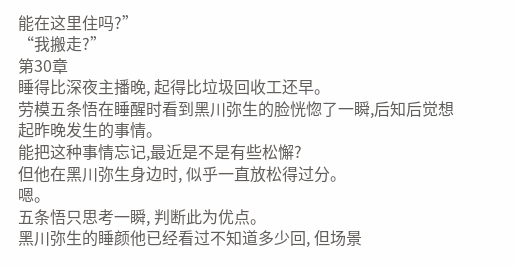能在这里住吗?”
“我搬走?”
第30章
睡得比深夜主播晚, 起得比垃圾回收工还早。
劳模五条悟在睡醒时看到黑川弥生的脸恍惚了一瞬,后知后觉想起昨晚发生的事情。
能把这种事情忘记,最近是不是有些松懈?
但他在黑川弥生身边时, 似乎一直放松得过分。
嗯。
五条悟只思考一瞬, 判断此为优点。
黑川弥生的睡颜他已经看过不知道多少回, 但场景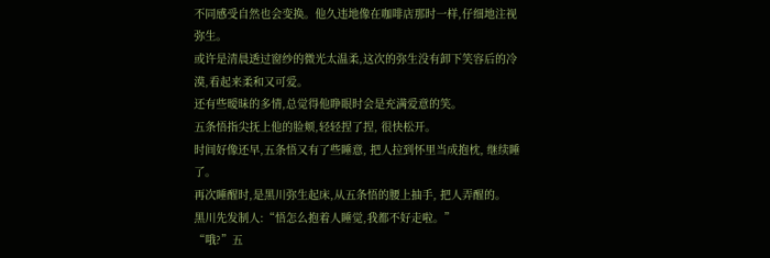不同感受自然也会变换。他久违地像在咖啡店那时一样,仔细地注视弥生。
或许是清晨透过窗纱的微光太温柔,这次的弥生没有卸下笑容后的冷漠,看起来柔和又可爱。
还有些暧昧的多情,总觉得他睁眼时会是充满爱意的笑。
五条悟指尖抚上他的脸颊,轻轻捏了捏, 很快松开。
时间好像还早,五条悟又有了些睡意, 把人拉到怀里当成抱枕, 继续睡了。
再次睡醒时,是黑川弥生起床,从五条悟的腰上抽手, 把人弄醒的。
黑川先发制人:“悟怎么抱着人睡觉,我都不好走啦。”
“哦?”五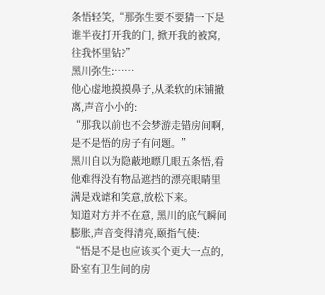条悟轻笑,“那弥生要不要猜一下是谁半夜打开我的门, 掀开我的被窝, 往我怀里钻?”
黑川弥生:……
他心虚地摸摸鼻子,从柔软的床铺撤离,声音小小的:
“那我以前也不会梦游走错房间啊, 是不是悟的房子有问题。”
黑川自以为隐蔽地瞟几眼五条悟,看他难得没有物品遮挡的漂亮眼睛里满是戏谑和笑意,放松下来。
知道对方并不在意, 黑川的底气瞬间膨胀,声音变得清亮,颐指气使:
“悟是不是也应该买个更大一点的,卧室有卫生间的房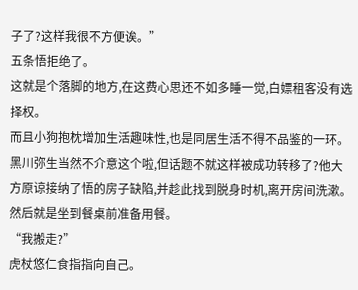子了?这样我很不方便诶。”
五条悟拒绝了。
这就是个落脚的地方,在这费心思还不如多睡一觉,白嫖租客没有选择权。
而且小狗抱枕增加生活趣味性,也是同居生活不得不品鉴的一环。
黑川弥生当然不介意这个啦,但话题不就这样被成功转移了?他大方原谅接纳了悟的房子缺陷,并趁此找到脱身时机,离开房间洗漱。
然后就是坐到餐桌前准备用餐。
“我搬走?”
虎杖悠仁食指指向自己。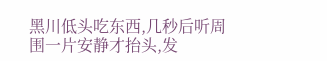黑川低头吃东西,几秒后听周围一片安静才抬头,发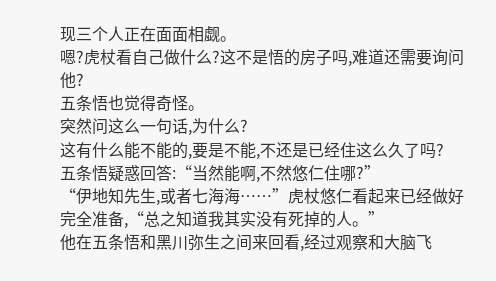现三个人正在面面相觑。
嗯?虎杖看自己做什么?这不是悟的房子吗,难道还需要询问他?
五条悟也觉得奇怪。
突然问这么一句话,为什么?
这有什么能不能的,要是不能,不还是已经住这么久了吗?
五条悟疑惑回答:“当然能啊,不然悠仁住哪?”
“伊地知先生,或者七海海……”虎杖悠仁看起来已经做好完全准备,“总之知道我其实没有死掉的人。”
他在五条悟和黑川弥生之间来回看,经过观察和大脑飞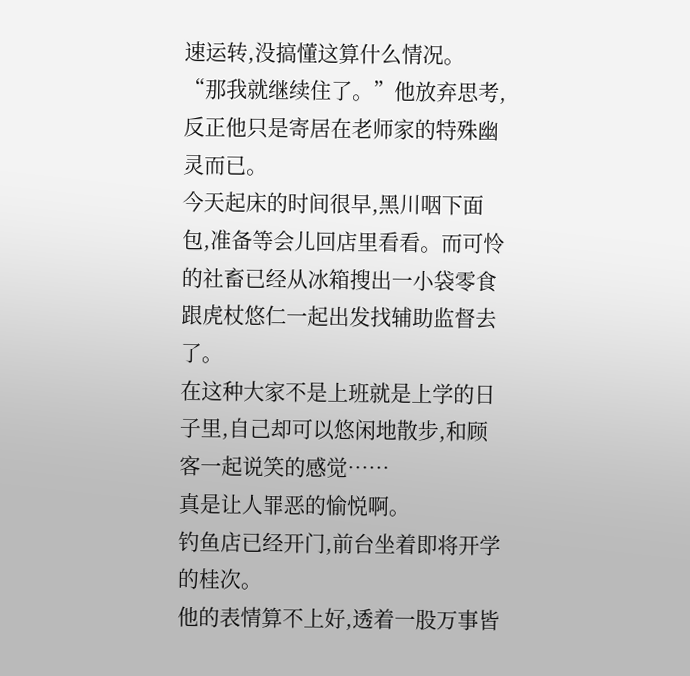速运转,没搞懂这算什么情况。
“那我就继续住了。”他放弃思考,反正他只是寄居在老师家的特殊幽灵而已。
今天起床的时间很早,黑川咽下面包,准备等会儿回店里看看。而可怜的社畜已经从冰箱搜出一小袋零食跟虎杖悠仁一起出发找辅助监督去了。
在这种大家不是上班就是上学的日子里,自己却可以悠闲地散步,和顾客一起说笑的感觉……
真是让人罪恶的愉悦啊。
钓鱼店已经开门,前台坐着即将开学的桂次。
他的表情算不上好,透着一股万事皆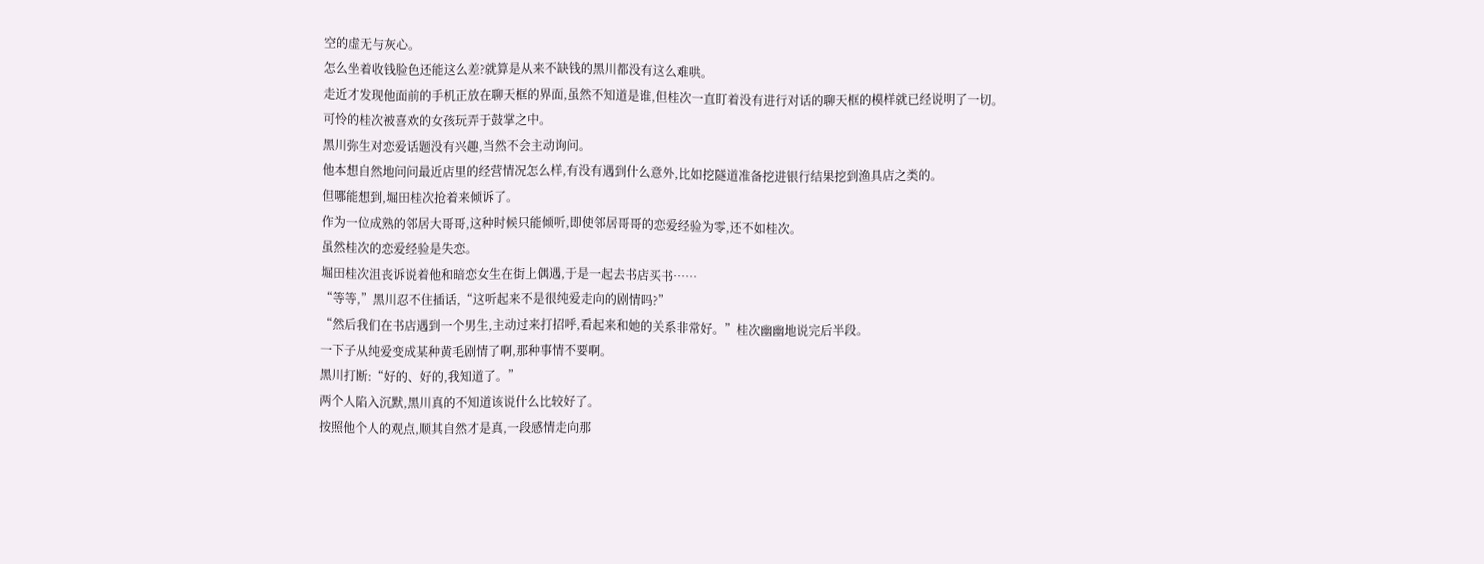空的虚无与灰心。
怎么坐着收钱脸色还能这么差?就算是从来不缺钱的黑川都没有这么难哄。
走近才发现他面前的手机正放在聊天框的界面,虽然不知道是谁,但桂次一直盯着没有进行对话的聊天框的模样就已经说明了一切。
可怜的桂次被喜欢的女孩玩弄于鼓掌之中。
黑川弥生对恋爱话题没有兴趣,当然不会主动询问。
他本想自然地问问最近店里的经营情况怎么样,有没有遇到什么意外,比如挖隧道准备挖进银行结果挖到渔具店之类的。
但哪能想到,堀田桂次抢着来倾诉了。
作为一位成熟的邻居大哥哥,这种时候只能倾听,即使邻居哥哥的恋爱经验为零,还不如桂次。
虽然桂次的恋爱经验是失恋。
堀田桂次沮丧诉说着他和暗恋女生在街上偶遇,于是一起去书店买书……
“等等,”黑川忍不住插话,“这听起来不是很纯爱走向的剧情吗?”
“然后我们在书店遇到一个男生,主动过来打招呼,看起来和她的关系非常好。”桂次幽幽地说完后半段。
一下子从纯爱变成某种黄毛剧情了啊,那种事情不要啊。
黑川打断:“好的、好的,我知道了。”
两个人陷入沉默,黑川真的不知道该说什么比较好了。
按照他个人的观点,顺其自然才是真,一段感情走向那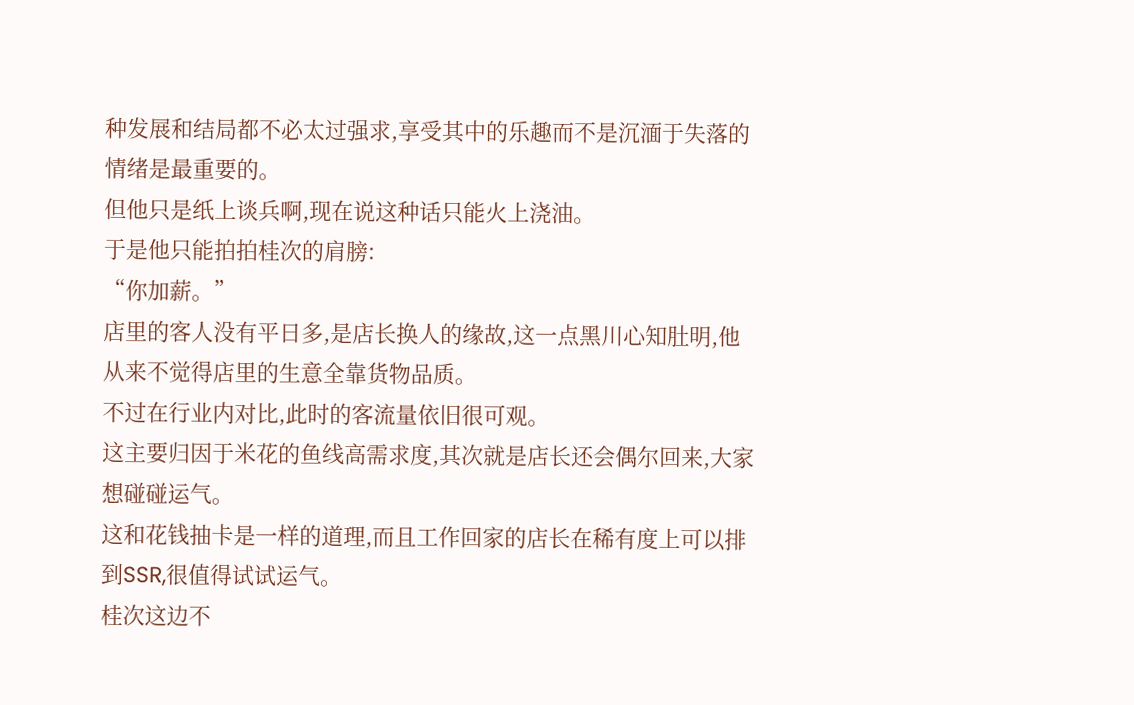种发展和结局都不必太过强求,享受其中的乐趣而不是沉湎于失落的情绪是最重要的。
但他只是纸上谈兵啊,现在说这种话只能火上浇油。
于是他只能拍拍桂次的肩膀:
“你加薪。”
店里的客人没有平日多,是店长换人的缘故,这一点黑川心知肚明,他从来不觉得店里的生意全靠货物品质。
不过在行业内对比,此时的客流量依旧很可观。
这主要归因于米花的鱼线高需求度,其次就是店长还会偶尔回来,大家想碰碰运气。
这和花钱抽卡是一样的道理,而且工作回家的店长在稀有度上可以排到SSR,很值得试试运气。
桂次这边不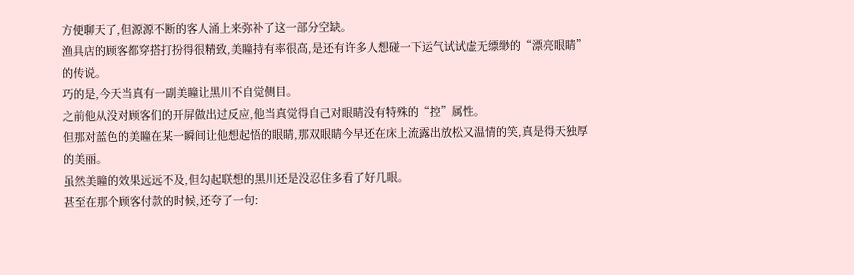方便聊天了,但源源不断的客人涌上来弥补了这一部分空缺。
渔具店的顾客都穿搭打扮得很精致,美瞳持有率很高,是还有许多人想碰一下运气试试虚无缥缈的“漂亮眼睛”的传说。
巧的是,今天当真有一副美瞳让黑川不自觉侧目。
之前他从没对顾客们的开屏做出过反应,他当真觉得自己对眼睛没有特殊的“控”属性。
但那对蓝色的美瞳在某一瞬间让他想起悟的眼睛,那双眼睛今早还在床上流露出放松又温情的笑,真是得天独厚的美丽。
虽然美瞳的效果远远不及,但勾起联想的黑川还是没忍住多看了好几眼。
甚至在那个顾客付款的时候,还夸了一句: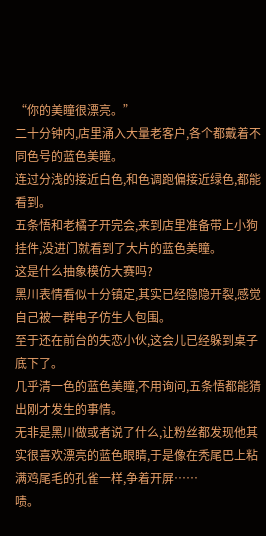“你的美瞳很漂亮。”
二十分钟内,店里涌入大量老客户,各个都戴着不同色号的蓝色美瞳。
连过分浅的接近白色,和色调跑偏接近绿色,都能看到。
五条悟和老橘子开完会,来到店里准备带上小狗挂件,没进门就看到了大片的蓝色美瞳。
这是什么抽象模仿大赛吗?
黑川表情看似十分镇定,其实已经隐隐开裂,感觉自己被一群电子仿生人包围。
至于还在前台的失恋小伙,这会儿已经躲到桌子底下了。
几乎清一色的蓝色美瞳,不用询问,五条悟都能猜出刚才发生的事情。
无非是黑川做或者说了什么,让粉丝都发现他其实很喜欢漂亮的蓝色眼睛,于是像在秃尾巴上粘满鸡尾毛的孔雀一样,争着开屏……
啧。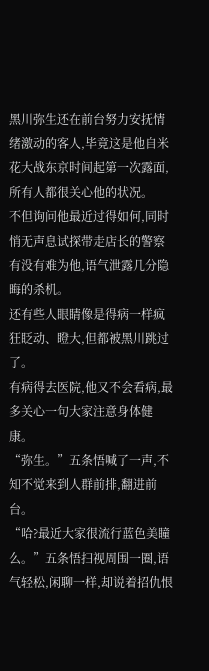黑川弥生还在前台努力安抚情绪激动的客人,毕竟这是他自米花大战东京时间起第一次露面,所有人都很关心他的状况。
不但询问他最近过得如何,同时悄无声息试探带走店长的警察有没有难为他,语气泄露几分隐晦的杀机。
还有些人眼睛像是得病一样疯狂眨动、瞪大,但都被黑川跳过了。
有病得去医院,他又不会看病,最多关心一句大家注意身体健康。
“弥生。”五条悟喊了一声,不知不觉来到人群前排,翻进前台。
“哈?最近大家很流行蓝色美瞳么。”五条悟扫视周围一圈,语气轻松,闲聊一样,却说着招仇恨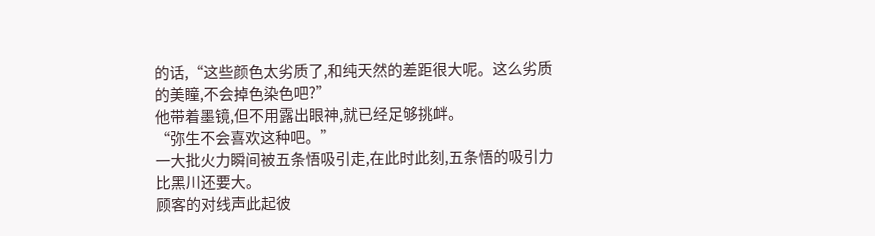的话,“这些颜色太劣质了,和纯天然的差距很大呢。这么劣质的美瞳,不会掉色染色吧?”
他带着墨镜,但不用露出眼神,就已经足够挑衅。
“弥生不会喜欢这种吧。”
一大批火力瞬间被五条悟吸引走,在此时此刻,五条悟的吸引力比黑川还要大。
顾客的对线声此起彼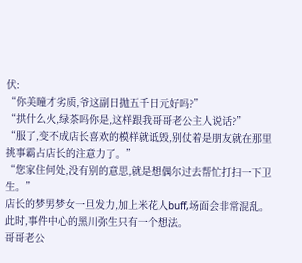伏:
“你美瞳才劣质,爷这副日抛五千日元好吗?”
“拱什么火,绿茶吗你是,这样跟我哥哥老公主人说话?”
“服了,变不成店长喜欢的模样就诋毁,别仗着是朋友就在那里挑事霸占店长的注意力了。”
“您家住何处,没有别的意思,就是想偶尔过去帮忙打扫一下卫生。”
店长的梦男梦女一旦发力,加上米花人buff,场面会非常混乱。
此时,事件中心的黑川弥生只有一个想法。
哥哥老公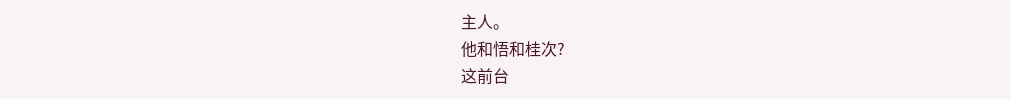主人。
他和悟和桂次?
这前台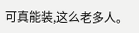可真能装,这么老多人。